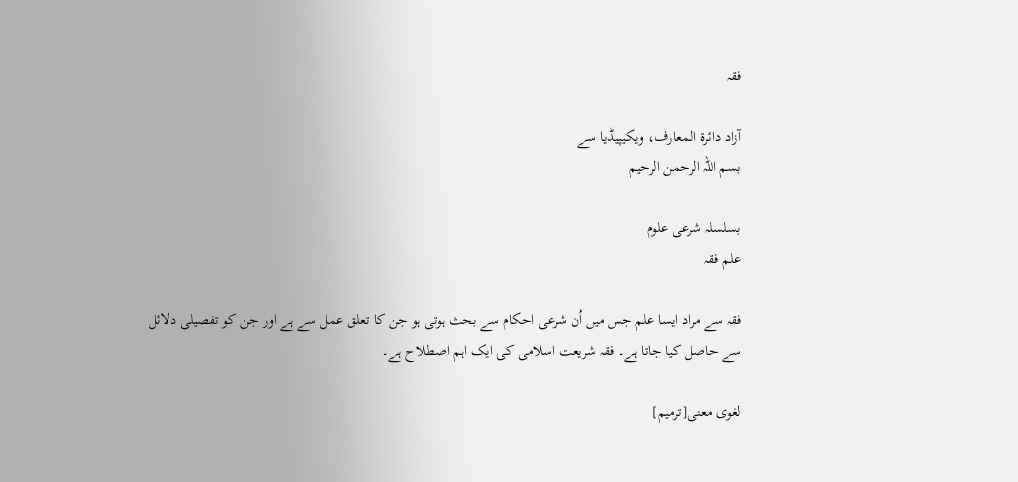فقہ

آزاد دائرۃ المعارف، ویکیپیڈیا سے
بسم اللہ الرحمن الرحیم

بسلسلہ شرعی علوم
علم فقہ

فقہ سے مراد ایسا علم جس میں اُن شرعی احکام سے بحث ہوتی ہو جن کا تعلق عمل سے ہے اور جن کو تفصیلی دلائل سے حاصل کیا جاتا ہے۔ فقہ شریعت اسلامی کی ایک اہم اصطلاح ہے۔

لغوی معنی[ترمیم]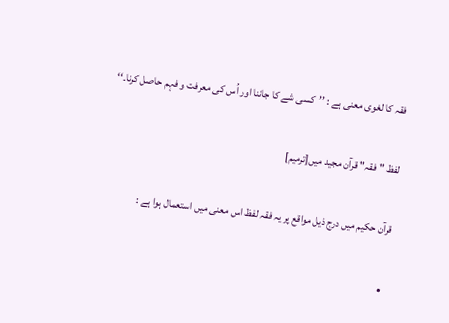فقہ کا لغوی معنی ہے : ’’کسی شے کا جاننا اور اُس کی معرفت و فہم حاصل کرنا۔‘‘

لفظ "فقہ" قرآن مجید میں[ترمیم]

قرآن حکیم میں درج ذیل مواقع پر یہ فقہ لفظ اس معنی میں استعمال ہوا ہے :

  •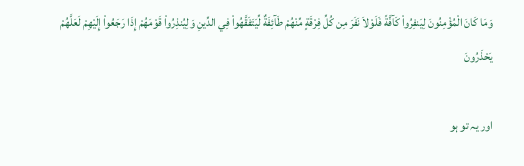وَمَا كَانَ الْمُؤْمِنُونَ لِيَنفِرُواْ كَآفَّةً فَلَوْلاَ نَفَرَ مِن كُلِّ فِرْقَةٍ مِّنْهُمْ طَآئِفَةٌ لِّيَتَفَقَّهُواْ فِي الدِّينِ وَلِيُنذِرُواْ قَوْمَهُمْ إِذَا رَجَعُواْ إِلَيْهِمْ لَعَلَّهُمْ يَحْذَرُونَ

اور یہ تو ہو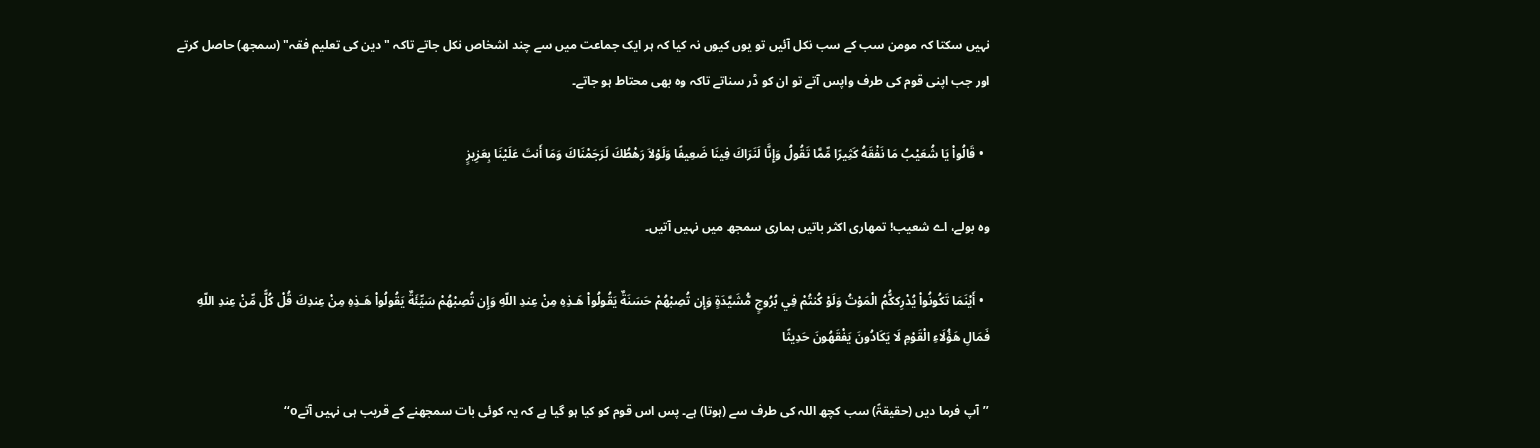نہیں سکتا کہ مومن سب کے سب نکل آئیں تو یوں کیوں نہ کیا کہ ہر ایک جماعت میں سے چند اشخاص نکل جاتے تاکہ "دین کی تعلیم فقہ" (سمجھ) حاصل کرتے اور جب اپنی قوم کی طرف واپس آتے تو ان کو ڈر سناتے تاکہ وہ بھی محتاط ہو جاتے۔

  • قَالُواْ يَا شُعَيْبُ مَا نَفْقَهُ كَثِيرًا مِّمَّا تَقُولُ وَإِنَّا لَنَرَاكَ فِينَا ضَعِيفًا وَلَوْلاَ رَهْطُكَ لَرَجَمْنَاكَ وَمَا أَنتَ عَلَيْنَا بِعَزِيزٍ

وہ بولے، اے شعیب! تمھاری اکثر باتیں ہماری سمجھ میں نہیں آتیں۔

  • أَيْنَمَا تَكُونُواْ يُدْرِككُّمُ الْمَوْتُ وَلَوْ كُنتُمْ فِي بُرُوجٍ مُّشَيَّدَةٍ وَإِن تُصِبْهُمْ حَسَنَةٌ يَقُولُواْ هَـذِهِ مِنْ عِندِ اللّهِ وَإِن تُصِبْهُمْ سَيِّئَةٌ يَقُولُواْ هَـذِهِ مِنْ عِندِكَ قُلْ كُلًّ مِّنْ عِندِ اللّهِ فَمَالِ هَؤُلَاءِ الْقَوْمِ لَا يَكَادُونَ يَفْقَهُونَ حَدِيثًا

’’آپ فرما دیں (حقیقۃً) سب کچھ اللہ کی طرف سے (ہوتا) ہے۔ پس اس قوم کو کیا ہو گیا ہے کہ یہ کوئی بات سمجھنے کے قریب ہی نہیں آتےo‘‘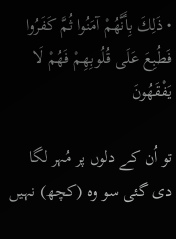• ذَلِكَ بِأَنَّهُمْ آمَنُوا ثُمَّ كَفَرُوا فَطُبِعَ عَلَى قُلُوبِهِمْ فَهُمْ لَا يَفْقَهُونَ

تو اُن کے دلوں پر مُہر لگا دی گئی سو وہ (کچھ) نہیں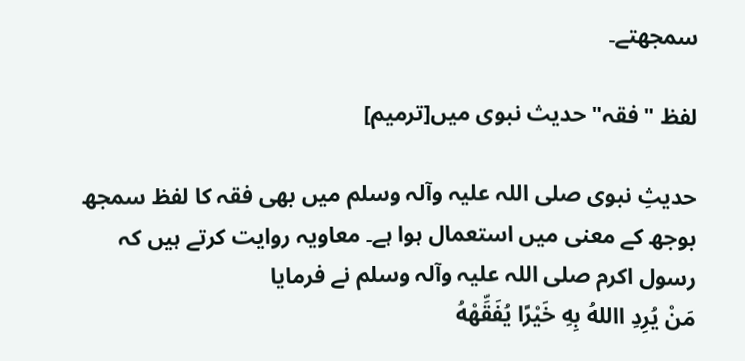سمجھتے۔

لفظ "فقہ" حدیث نبوی میں[ترمیم]

حدیثِ نبوی صلی اللہ علیہ وآلہ وسلم میں بھی فقہ کا لفظ سمجھ بوجھ کے معنی میں استعمال ہوا ہے۔ معاویہ روایت کرتے ہیں کہ رسول اکرم صلی اللہ علیہ وآلہ وسلم نے فرمایا
مَنْ يُرِدِ االلهُ بِهِ خَيْرًا يُفَقِّهْهُ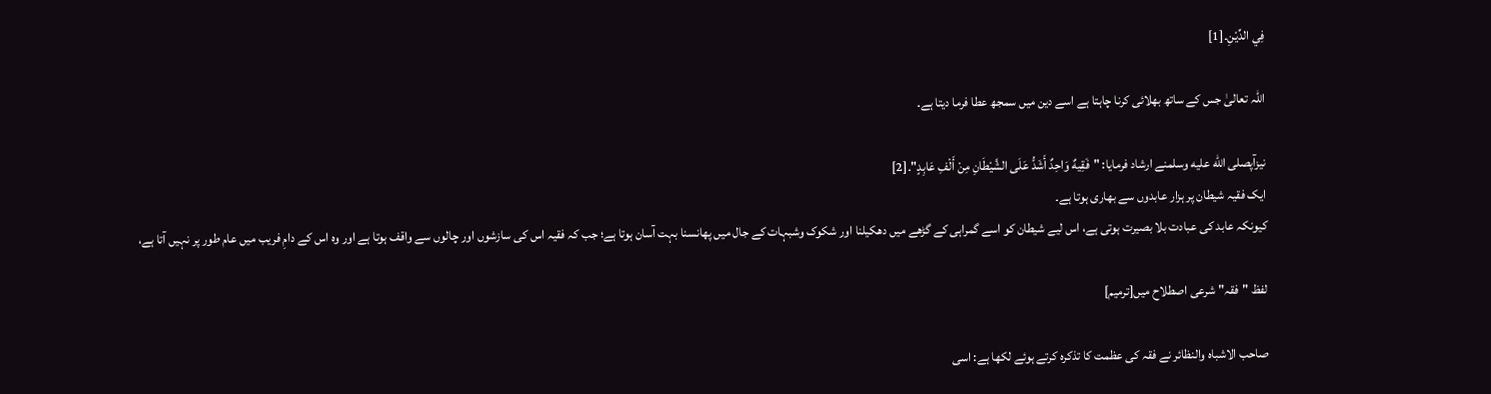فِي الدِّيْنِ۔[1]

اللہ تعالیٰ جس کے ساتھ بھلائی کرنا چاہتا ہے اسے دین میں سمجھ عطا فرما دیتا ہے۔

نیزآپصلى الله عليه وسلمنے ارشاد فرمایا: "فَقِيهٌ وَاحِدٌ أَشَدُّ عَلَى الشَّيْطَانِ مِنْ أَلْفِ عَابِدٍ"۔[2]
ایک فقیہ شیطان پر ہزار عابدوں سے بھاری ہوتا ہے۔
کیونکہ عابد کی عبادت بلا بصیرت ہوتی ہے، اس لیے شیطان کو اسے گمراہی کے گڑھے میں دھکیلنا اور شکوک وشبہات کے جال میں پھانسنا بہت آسان ہوتا ہے؛ جب کہ فقیہ اس کی سازشوں اور چالوں سے واقف ہوتا ہے اور وہ اس کے دامِ فریب میں عام طور پر نہیں آتا ہے،

لفظ "فقہ" شرعی اصطلاح میں[ترمیم]

صاحب الاشباہ والنظائر نے فقہ کی عظمت کا تذکرہ کرتے ہوئے لکھا ہے: اسی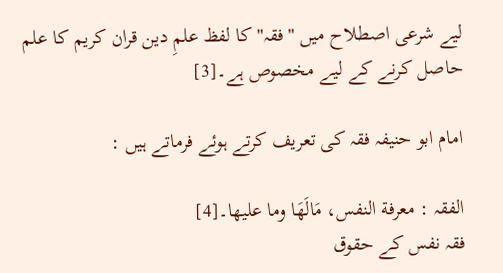لیے شرعی اصطلاح میں "فقہ" کا لفظ علمِ دین قران کریم کا علم حاصل کرنے کے لیے مخصوص ہے۔[3]

امام ابو حنیفہ فقہ کی تعریف کرتے ہوئے فرماتے ہیں :

الفقہ : معرفة النفس، مَالَهَا وما عليها۔[4]
فقہ نفس کے حقوق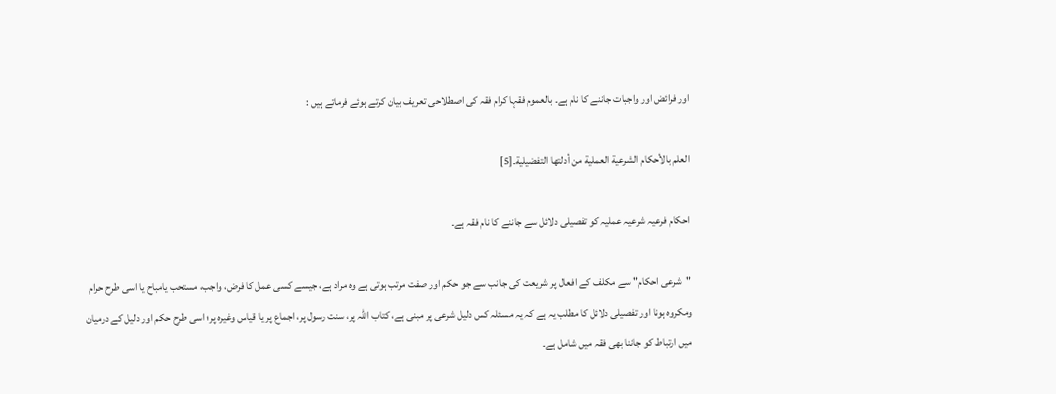اور فرائض اور واجبات جاننے کا نام ہے۔ بالعموم فقہا کرام فقہ کی اصطلاحی تعریف بیان کرتے ہوئے فرماتے ہیں :

العلم بالأحکام الشرعية العملية من أدلتها التفضيلية۔[5]

احکام فرعیہ شرعیہ عملیہ کو تفصیلی دلائل سے جاننے کا نام فقہ ہے۔

"شرعی احکام" سے مکلف کے افعال پر شریعت کی جانب سے جو حکم اور صفت مرتب ہوتی ہے وہ مراد ہے، جیسے کسی عمل کا فرض، واجب، مستحب یامباح یا اسی طرح حرام ومکروہ ہونا اور تفصیلی دلائل کا مطلب یہ ہے کہ یہ مسئلہ کس دلیل شرعی پر مبنی ہے، کتاب اللہ پر، سنت رسول پر، اجماع پر یا قیاس وغیرہ پر؛ اسی طرح حکم اور دلیل کے درمیان میں ارتباط کو جاننا بھی فقہ میں شامل ہے۔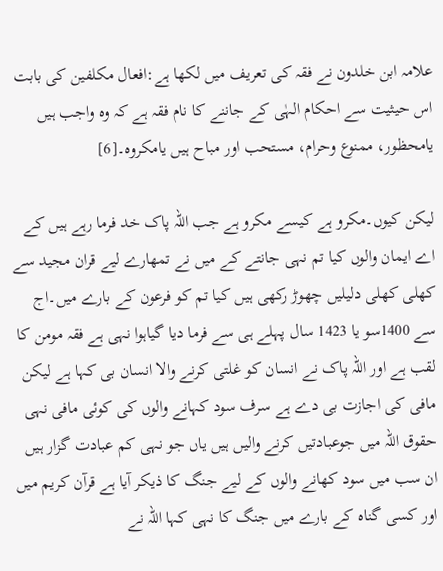علامہ ابن خلدون نے فقہ کی تعریف میں لکھا ہے:افعال مکلفین کی بابت اس حیثیت سے احکام الہٰی کے جاننے کا نام فقہ ہے کہ وہ واجب ہیں یامحظور، ممنوع وحرام، مستحب اور مباح ہیں یامکروہ۔[6]

لیکن کیوں۔مکرو ہے کیسے مکرو ہے جب اللہ پاک خد فرما رہے ہیں کے اے ایمان والوں کیا تم نہی جانتے کے میں نے تمھارے لیے قران مجید سے کھلی کھلی دلیلیں چھوڑ رکھی ہیں کیا تم کو فرعون کے بارے میں۔اج سے 1400سو یا 1423 سال پہلے ہی سے فرما دیا گیاہوا نہی ہے فقہ مومن کا لقب ہے اور اللہ پاک نے انسان کو غلتی کرنے والا انسان بی کہا ہے لیکن مافی کی اجازت بی دے ہے سرف سود کہانے والوں کی کوئی مافی نہی حقوق اللہ میں جوعبادتیں کرنے والیں ہیں یاں جو نہی کم عبادت گزار ہیں ان سب میں سود کھانے والوں کے لیے جنگ کا ذیکر آیا ہے قرآن کریم میں اور کسی گناہ کے بارے میں جنگ کا نہی کہا اللہ نے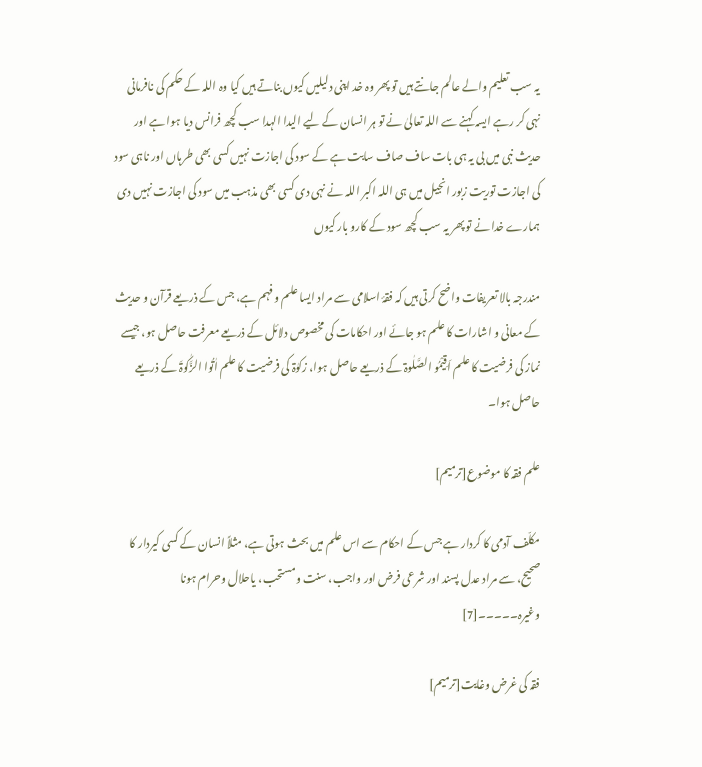یہ سب تعلیم والے عالم جانتے ہیں تو پھر وہ خد اپنی دلیلیں کیوں بناتے ہیں کیا وہ اللہ کے حکم کی نافرمانی نہی کر رہے ایسہ کہنے سے اللہ تعالیٰ نے تو ہر انسان کے لیے الیدا الہدا سب کچھ فرانس دیا ہوا ہے اور حدیث نبی میں بی یہ ہی بات ساف صاف سابت ہے کے سود کی اجازت نہیں کسی بھی طرہاں اور ناہی سود کی اجازت توریت زبور انجیل میں ہی اللہ اکبر اللہ نے نہی دی کسی بھی مذہب میں سود کی اجازت نہیں دی ہمارے خدا نے تو پھر یہ سب کچھ سود کے کارو بار کیوں

مندرجہ بالا تعریفات واضح کرتی ہیں کہ فقۂ اسلامی سے مراد ایسا علم و فہم ہے، جس کے ذریعے قرآن و حدیث کے معانی و اشارات کا علم ہو جائے اور احکامات کی مخصوص دلائل کے ذریعے معرفت حاصل ہو، جیسے نماز کی فرضیت کا علم اَقِيْمُو الصَّلٰوۃ کے ذریعے حاصل ہوا، زکوٰۃ کی فرضیت کا علم اٰتُوا الزَّکٰوۃَ کے ذریعے حاصل ہوا۔

علم فقہ کا موضوع[ترمیم]

مکلّف آدمی کا کردار ہے جس کے احکام سے اس علم میں بحث ہوتی ہے، مثلاً انسان کے کسی کیردار کا صحیح، سے مراد عدل پسند اور شرعی فرض اور واجب، سنت ومستحب، یاحلال وحرام ہونا وغیرہ۔۔۔۔۔[7]

فقہ کی غرض وغایت[ترمیم]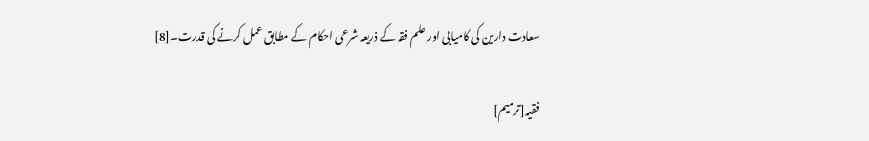سعادت دارین کی کامیابی اور علم فقہ کے ذریعہ شرعی احکام کے مطابق عمل کرنے کی قدرت۔[8]

فقیہ[ترمیم]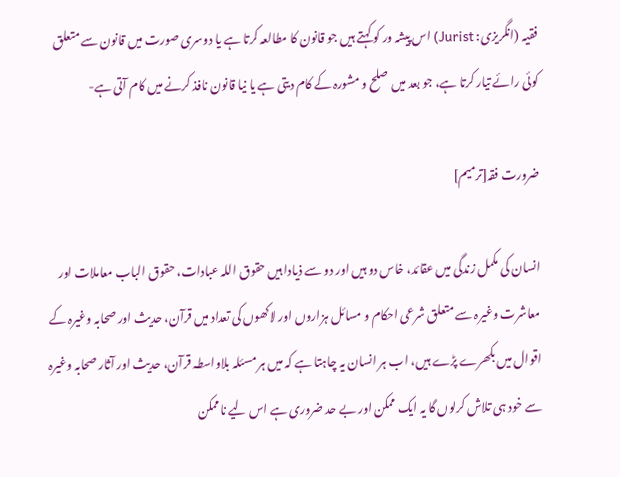فقیہ (انگریزی: Jurist) اس پیشہ ور کو کہتے ہیں جو قانون کا مطالعہ کرتا ہے یا دوسری صورت میں قانون سے متعلق کوئی رائے تیار کرتا ہے، جو بعد میں صلح و مشورہ کے کام دیتی ہے یا نیا قانون نافذ کرنے میں کام آتی ہے-

ضرورت فقہ[ترمیم]

انسان کی مکمل زندگی میں عقائد، خاس دو ہیں اور دو سے ذیادا ہیں حقوق اللہ عبادات، حقوق الباب معاملات اور معاشرت وغیرہ سے متعلق شرعی احکام و مسائل ہزاروں اور لاکھوں کی تعداد میں قرآن، حدیث اور صحابہ وغیرہ کے اقوال میں بکھرے پڑے ہیں، اب ہر انسان یہ چاہتا ہے کہ میں ہر مسئلہ بلاواسطہ قرآن، حدیث اور آثار صحابہ وغیرہ سے خود ہی تلاش کرلوں گا یہ ایک ممکن اور بے حد ضروری ہے اس لیے ناممکن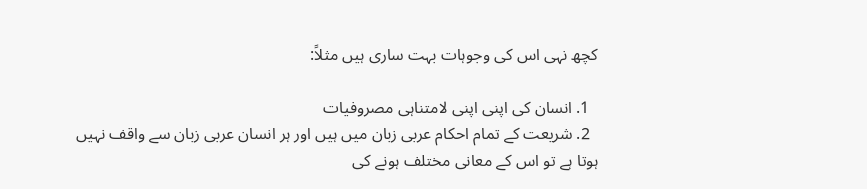کچھ نہی اس کی وجوہات بہت ساری ہیں مثلاً:

  1. انسان کی اپنی اپنی لامتناہی مصروفیات
  2. شریعت کے تمام احکام عربی زبان میں ہیں اور ہر انسان عربی زبان سے واقف نہیں ہوتا ہے تو اس کے معانی مختلف ہونے کی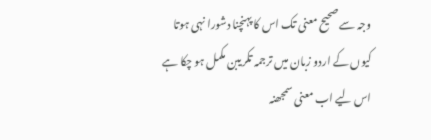وجہ سے صحیح معنی تک اس کا پہنچنا دشورا نہی ہوتا کیوں کے اردو زبان میں ترجمہ تکریبن مکمل ہو چکا ہے اس لیے اب معنی سمجھنہ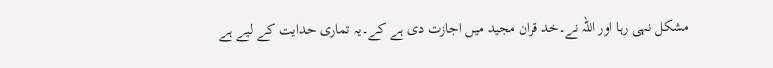مشکل نہی رہا اور اللہ نے۔خد قران مجید میں اجازت دی ہے کے۔یہ تماری حدایت کے لیے ہے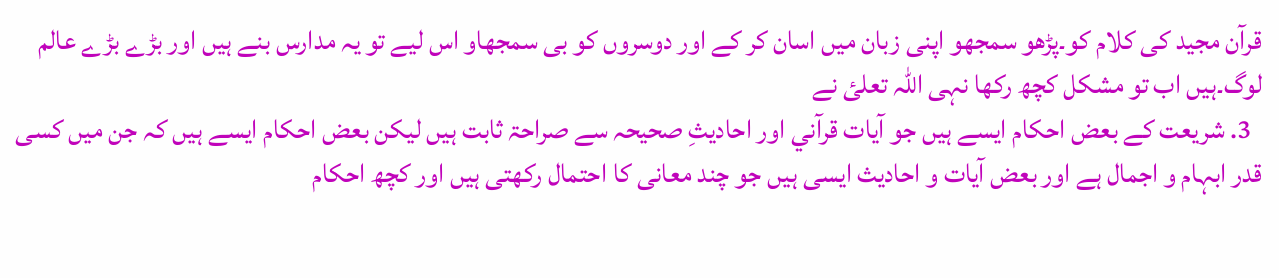قرآن مجید کی کلام کو۔پڑھو سمجھو اپنی زبان میں اسان کر کے اور دوسروں کو بی سمجھاو اس لیے تو یہ مدارس بنے ہیں اور بڑے بڑے عالم لوگ۔ہیں اب تو مشکل کچھ رکھا نہی اللہ تعلئ نے
  3. شریعت کے بعض احکام ایسے ہیں جو آیات قرآني اور احادیثِ صحیحہ سے صراحۃ ثابت ہیں لیکن بعض احکام ایسے ہیں کہ جن میں کسی قدر ابہام و اجمال ہے اور بعض آیات و احادیث ایسی ہیں جو چند معانی کا احتمال رکھتی ہیں اور کچھ احکام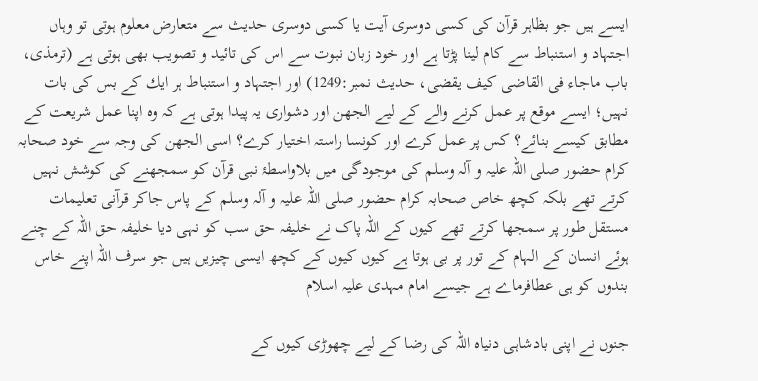ایسے ہیں جو بظاہر قرآن کی کسی دوسری آیت یا کسی دوسری حدیث سے متعارض معلوم ہوتی تو وہاں اجتہاد و استنباط سے کام لینا پڑتا ہے اور خود زبان نبوت سے اس کی تائید و تصویب بھی ہوتی ہے (ترمذی، باب ماجاء فی القاضی کیف یقضی، حدیث نمبر:1249) اور اجتہاد و استنباط ہر ايك كے بس كی بات نہیں؛ ایسے موقع پر عمل کرنے والے کے لیے الجھن اور دشواری یہ پیدا ہوتی ہے کہ وہ اپنا عمل شریعت کے مطابق کیسے بنائے؟ کس پر عمل کرے اور کونسا راستہ اختیار کرے؟ اسی الجھن کی وجہ سے خود صحابہ کرام حضور صلی اللہ علیہ و آلہ وسلم کی موجودگی میں بلاواسطۂ نبی قرآن کو سمجھنے کی کوشش نہیں کرتے تھے بلکہ كچھ خاص صحابہ کرام حضور صلی اللہ علیہ و آلہ وسلم کے پاس جاکر قرآنی تعلیمات مستقل طور پر سمجھا کرتے تھے کیوں کے اللہ پاک نے خلیفہ حق سب کو نہی دیا خلیفہ حق اللہ کے چنے ہوئے انسان کے الہام کے تور پر بی ہوتا ہے کیوں کیوں کے کچھ ایسی چیزیں ہیں جو سرف اللہ اپنے خاس بندوں کو ہی عطافرماے ہے جیسے امام مہدی علیہ اسلام

جنوں نے اپنی بادشاہی دنیاہ اللہ کی رضا کے لیے چھوڑی کیوں کے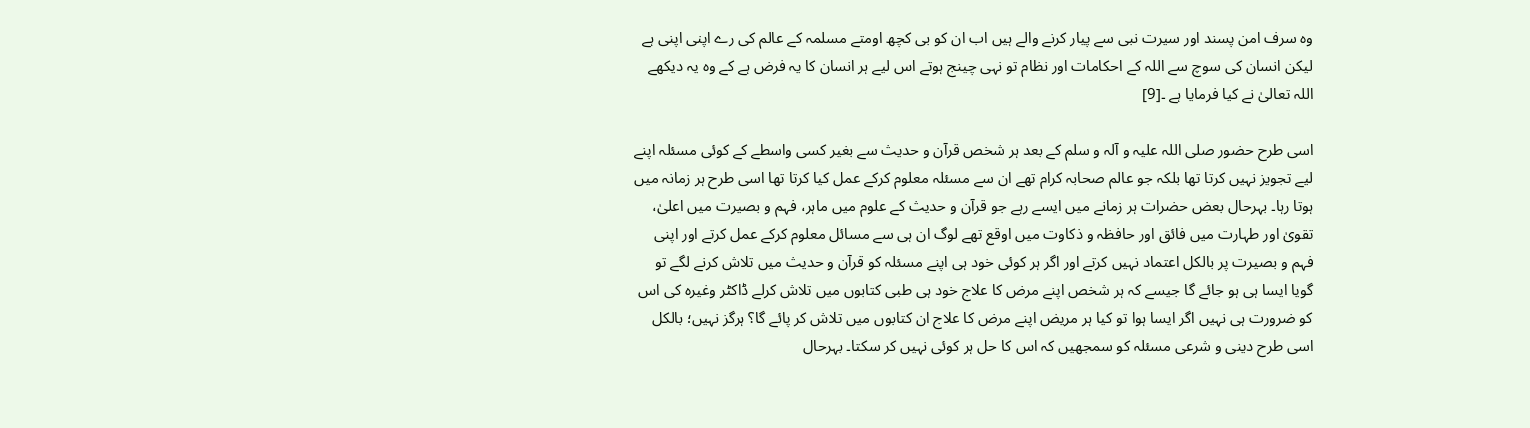وہ سرف امن پسند اور سیرت نبی سے پیار کرنے والے ہیں اب ان کو بی کچھ اومتے مسلمہ کے عالم کی رے اپنی اپنی ہے لیکن انسان کی سوچ سے اللہ کے احکامات اور نظام تو نہی چینج ہوتے اس لیے ہر انسان کا یہ فرض ہے کے وہ یہ دیکھے اللہ تعالیٰ نے کیا فرمایا ہے ۔[9]

اسی طرح حضور صلی اللہ علیہ و آلہ و سلم کے بعد ہر شخص قرآن و حدیث سے بغیر کسی واسطے کے کوئی مسئلہ اپنے لیے تجویز نہیں کرتا تھا بلکہ جو عالم صحابہ کرام تھے ان سے مسئلہ معلوم کرکے عمل کیا کرتا تھا اسی طرح ہر زمانہ میں ہوتا رہا۔ بہرحال بعض حضرات ہر زمانے میں ایسے رہے جو قرآن و حدیث کے علوم میں ماہر، فہم و بصیرت میں اعلیٰ، تقویٰ اور طہارت میں فائق اور حافظہ و ذکاوت میں اوقع تھے لوگ ان ہی سے مسائل معلوم کرکے عمل کرتے اور اپنی فہم و بصیرت پر بالکل اعتماد نہیں کرتے اور اگر ہر کوئی خود ہی اپنے مسئلہ کو قرآن و حدیث میں تلاش کرنے لگے تو گویا ایسا ہی ہو جائے گا جیسے کہ ہر شخص اپنے مرض کا علاج خود ہی طبی کتابوں میں تلاش کرلے ڈاکٹر وغیرہ کی اس کو ضرورت ہی نہیں اگر ایسا ہوا تو کیا ہر مریض اپنے مرض کا علاج ان كتابوں ميں تلاش کر پائے گا؟ ہرگز نہيں؛ بالکل اسی طرح دینی و شرعی مسئلہ کو سمجھیں کہ اس کا حل ہر کوئی نہیں کر سکتا۔ بہرحال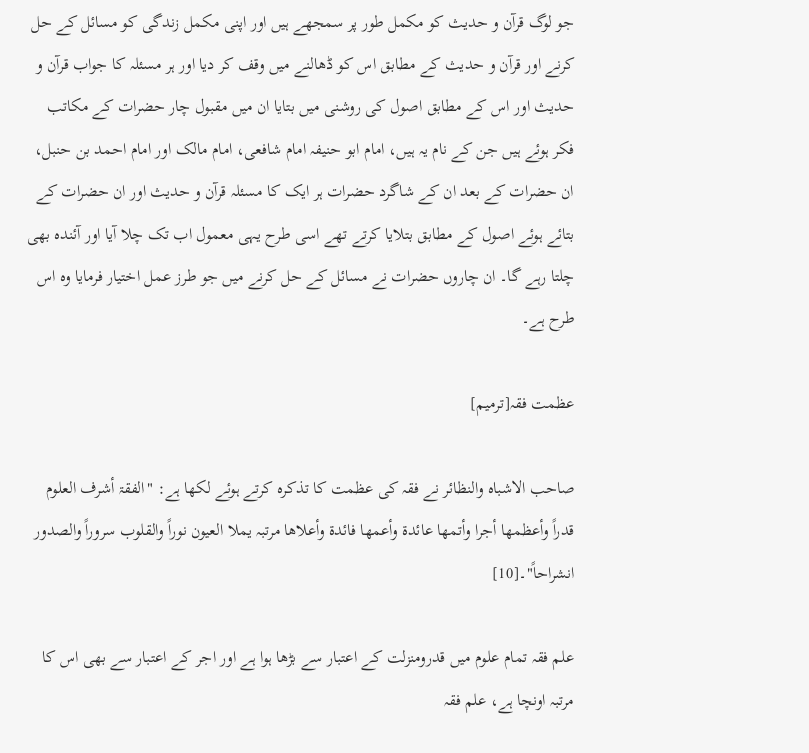جو لوگ قرآن و حدیث کو مکمل طور پر سمجھے ہیں اور اپنی مکمل زندگی کو مسائل کے حل کرنے اور قرآن و حدیث کے مطابق اس کو ڈھالنے میں وقف کر دیا اور ہر مسئلہ کا جواب قرآن و حدیث اور اس کے مطابق اصول کی روشنی میں بتایا ان میں مقبول چار حضرات کے مکاتب فکر ہوئے ہیں جن کے نام یہ ہیں، امام ابو حنیفہ امام شافعی، امام مالک اور امام احمد بن حنبل، ان حضرات کے بعد ان کے شاگرد حضرات ہر ایک کا مسئلہ قرآن و حدیث اور ان حضرات کے بتائے ہوئے اصول کے مطابق بتلایا کرتے تھے اسی طرح یہی معمول اب تک چلا آیا اور آئندہ بھی چلتا رہے گا۔ ان چاروں حضرات نے مسائل کے حل کرنے میں جو طرز عمل اختیار فرمایا وہ اس طرح ہے۔

عظمت فقہ[ترمیم]

صاحب الاشباہ والنظائر نے فقہ کی عظمت کا تذکرہ کرتے ہوئے لکھا ہے: "الفقۃ أشرف العلوم قدراً وأعظمھا أجرا وأتمھا عائدۃ وأعمھا فائدۃ وأعلاھا مرتبہ یملا العیون نوراً والقلوب سروراً والصدور انشراحاً"۔[10]

علم فقہ تمام علوم میں قدرومنزلت کے اعتبار سے بڑھا ہوا ہے اور اجر کے اعتبار سے بھی اس کا مرتبہ اونچا ہے، علم فقہ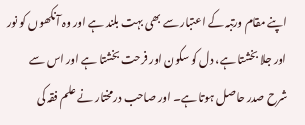اپنے مقام ورتبہ کے اعتبار سے بھی بہت بلند ہے اور وہ آنکھوں کو نور اور جلا بخشتا ہے، دل کو سکون اور فرحت بخشتا ہے اور اس سے شرح صدر حاصل ہوتا ہے۔ اور صاحب درمختار نے علم فقہ کی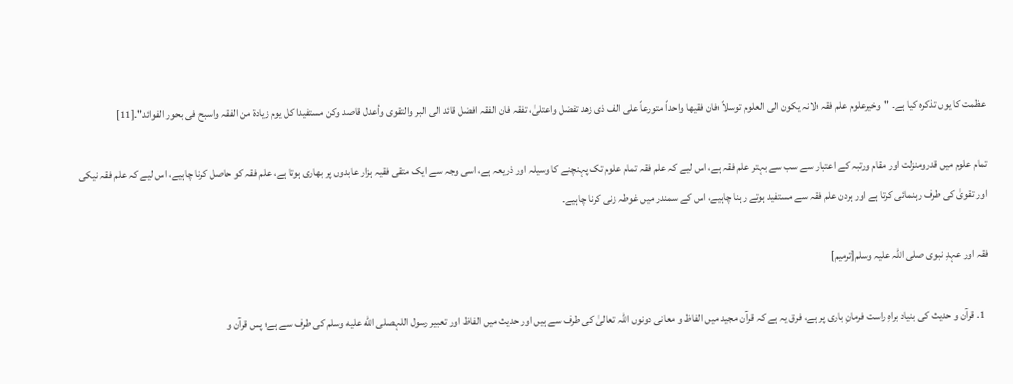عظمت کا یوں تذکرہ کیا ہے۔ "وخیرعلوم علم فقہ ؛لانہ یکون الی العلوم توسلاً ؛فان فقیھا واحداً متورعاً علی الف ذی زھد تفضل واعتلیٰ، تفقہ فان الفقہ افضل قائد الی البر والتقوی وأعدل قاصد وکن مستفیدا کل یوم زیادۃ من الفقہ واسبح فی بحور الفوائد"۔[11]

تمام علوم میں قدرومنزلت اور مقام ورتبہ کے اعتبار سے سب سے بہتر علم فقہ ہے، اس لیے کہ علم فقہ تمام علوم تک پہنچنے کا وسیلہ اور ذریعہ ہے، اسی وجہ سے ایک متقی فقیہ ہزار عابدوں پر بھاری ہوتا ہے، علم فقہ کو حاصل کرنا چاہیے، اس لیے کہ علم فقہ نیکی اور تقویٰ کی طرف رہنمائی کرتا ہے اور ہردن علم فقہ سے مستفید ہوتے رہنا چاہیے، اس کے سمندر میں غوطہ زنی کرنا چاہیے۔

فقہ اور عہدِ نبوی صلی اللہ علیہ وسلم[ترمیم]

  1. قرآن و حدیث کی بنیاد براہِ راست فرمانِ باری پر ہے، فرق یہ ہے کہ قرآن مجید میں الفاظ و معانی دونوں اللہ تعالیٰ کی طرف سے ہیں اور حدیث میں الفاظ اور تعبیر رسول اللہصلى الله عليه وسلم کی طرف سے ہے؛ پس قرآن و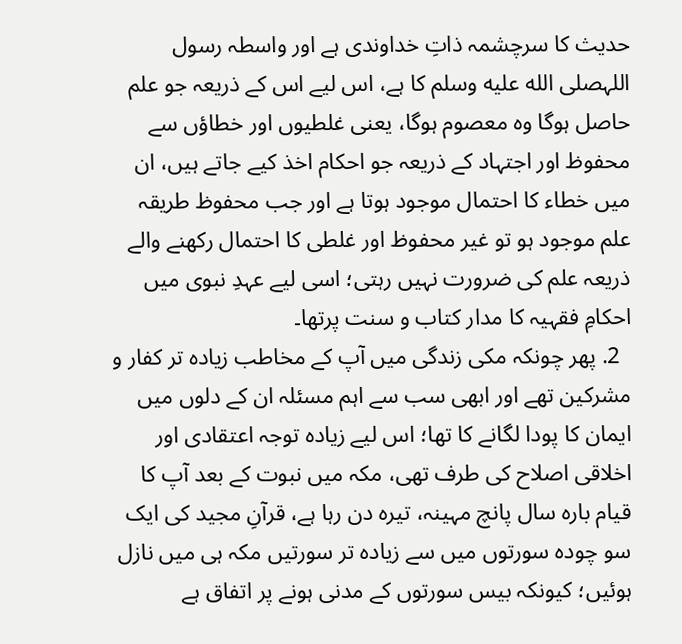حدیث کا سرچشمہ ذاتِ خداوندی ہے اور واسطہ رسول اللہصلى الله عليه وسلم کا ہے، اس لیے اس کے ذریعہ جو علم حاصل ہوگا وہ معصوم ہوگا، یعنی غلطیوں اور خطاؤں سے محفوظ اور اجتہاد کے ذریعہ جو احکام اخذ کیے جاتے ہیں، ان میں خطاء کا احتمال موجود ہوتا ہے اور جب محفوظ طریقہ علم موجود ہو تو غیر محفوظ اور غلطی کا احتمال رکھنے والے ذریعہ علم کی ضرورت نہیں رہتی؛ اسی لیے عہدِ نبوی میں احکامِ فقہیہ کا مدار کتاب و سنت پرتھا۔
  2. پھر چونکہ مکی زندگی میں آپ کے مخاطب زیادہ تر کفار و مشرکین تھے اور ابھی سب سے اہم مسئلہ ان کے دلوں میں ایمان کا پودا لگانے کا تھا؛ اس لیے زیادہ توجہ اعتقادی اور اخلاقی اصلاح کی طرف تھی، مکہ میں نبوت کے بعد آپ کا قیام بارہ سال پانچ مہینہ، تیرہ دن رہا ہے، قرآنِ مجید کی ایک سو چودہ سورتوں میں سے زیادہ تر سورتیں مکہ ہی میں نازل ہوئیں؛ کیونکہ بیس سورتوں کے مدنی ہونے پر اتفاق ہے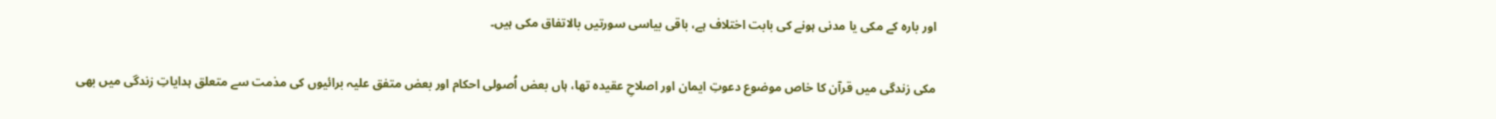اور بارہ کے مکی یا مدنی ہونے کی بابت اختلاف ہے، باقی بیاسی سورتیں بالاتفاق مکی ہیں۔

مکی زندگی میں قرآن کا خاص موضوع دعوتِ ایمان اور اصلاحِ عقیدہ تھا، ہاں بعض اُصولی احکام اور بعض متفق علیہ برائیوں کی مذمت سے متعلق ہدایاتِ زندگی میں بھی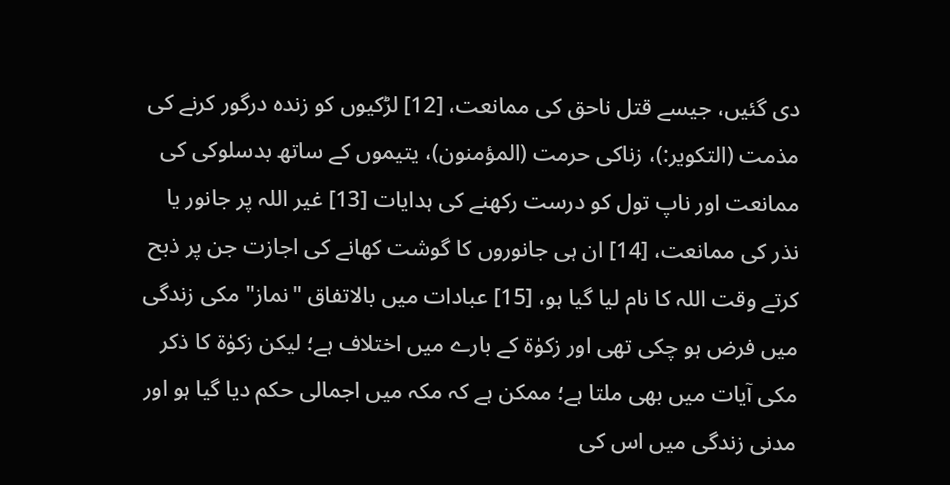دی گئیں، جیسے قتل ناحق کی ممانعت، [12] لڑکیوں کو زندہ درگور کرنے کی مذمت (التکویر:)، زناکی حرمت (المؤمنون)، یتیموں کے ساتھ بدسلوکی کی ممانعت اور ناپ تول کو درست رکھنے کی ہدایات [13] غیر اللہ پر جانور یا نذر کی ممانعت، [14] ان ہی جانوروں کا گوشت کھانے کی اجازت جن پر ذبح کرتے وقت اللہ کا نام لیا گیا ہو، [15] عبادات میں بالاتفاق "نماز" مکی زندگی میں فرض ہو چکی تھی اور زکوٰۃ کے بارے میں اختلاف ہے؛ لیکن زکوٰۃ کا ذکر مکی آیات میں بھی ملتا ہے؛ ممکن ہے کہ مکہ میں اجمالی حکم دیا گیا ہو اور مدنی زندگی میں اس کی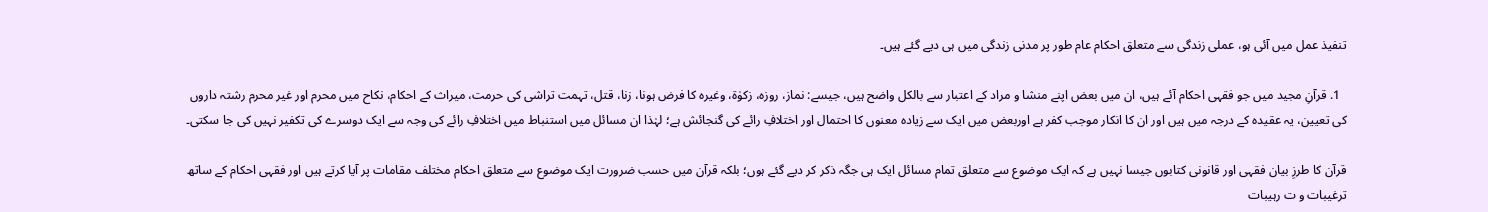تنفیذ عمل میں آئی ہو، عملی زندگی سے متعلق احکام عام طور پر مدنی زندگی میں ہی دیے گئے ہیں۔

  1. قرآنِ مجید میں جو فقہی احکام آئے ہیں، ان میں بعض اپنے منشا و مراد کے اعتبار سے بالکل واضح ہیں، جیسے: نماز، روزہ، زکوٰۃ، وغیرہ کا فرض ہونا، زنا، قتل، تہمت تراشی کی حرمت، میراث کے احکام، نکاح میں محرم اور غیر محرم رشتہ داروں کی تعیین، یہ عقیدہ کے درجہ میں ہیں اور ان کا انکار موجب کفر ہے اوربعض میں ایک سے زیادہ معنوں کا احتمال اور اختلافِ رائے کی گنجائش ہے؛ لہٰذا ان مسائل میں استنباط میں اختلافِ رائے کی وجہ سے ایک دوسرے کی تکفیر نہیں کی جا سکتی۔

قرآن کا طرزِ بیان فقہی اور قانونی کتابوں جیسا نہیں ہے کہ ایک موضوع سے متعلق تمام مسائل ایک ہی جگہ ذکر کر دیے گئے ہوں؛ بلکہ قرآن میں حسب ضرورت ایک موضوع سے متعلق احکام مختلف مقامات پر آیا کرتے ہیں اور فقہی احکام کے ساتھ ترغیبات و ت رہیبات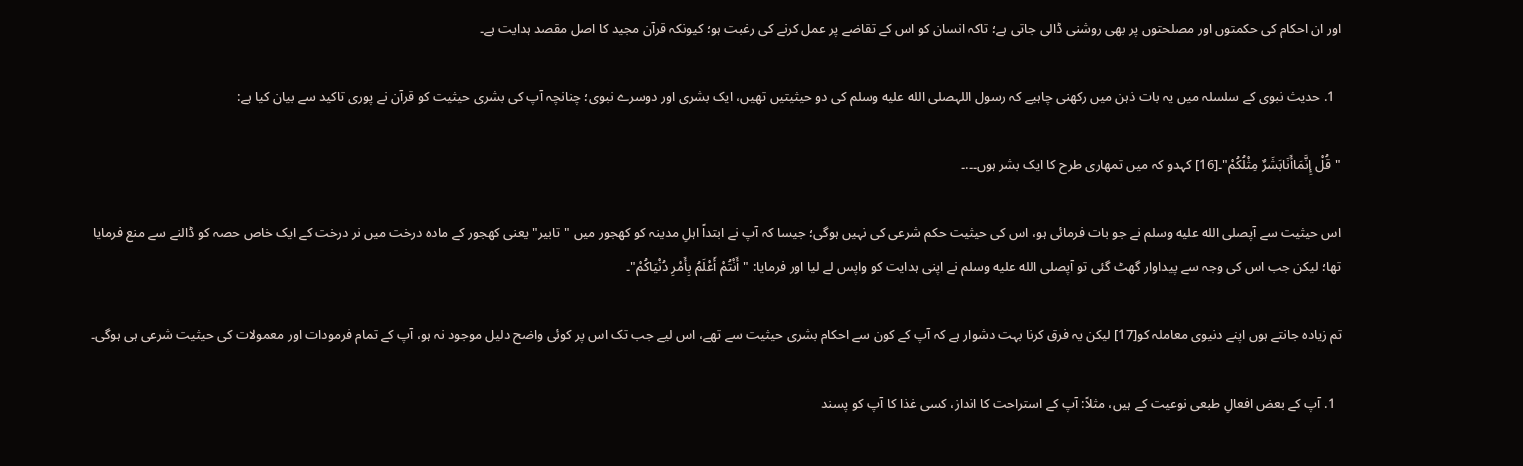اور ان احکام کی حکمتوں اور مصلحتوں پر بھی روشنی ڈالی جاتی ہے؛ تاکہ انسان کو اس کے تقاضے پر عمل کرنے کی رغبت ہو؛ کیونکہ قرآن مجید کا اصل مقصد ہدایت ہے۔

  1. حدیث نبوی کے سلسلہ میں یہ بات ذہن میں رکھنی چاہیے کہ رسول اللہصلى الله عليه وسلم کی دو حیثیتیں تھیں، ایک بشری اور دوسرے نبوی؛ چنانچہ آپ کی بشری حیثیت کو قرآن نے پوری تاکید سے بیان کیا ہے:

"قُلْ إِنَّمَاأَنَابَشَرٌ مِثْلُكُمْ"۔[16] کہدو کہ میں تمھاری طرح کا ایک بشر ہوں۔۔.۔

اس حیثیت سے آپصلى الله عليه وسلم نے جو بات فرمائی ہو، اس کی حیثیت حکم شرعی کی نہیں ہوگی؛ جیسا کہ آپ نے ابتداً اہلِ مدینہ کو کھجور میں "تابیر" یعنی کھجور کے مادہ درخت میں نر درخت کے ایک خاص حصہ کو ڈالنے سے منع فرمایا تھا؛ لیکن جب اس کی وجہ سے پیداوار گھٹ گئی تو آپصلى الله عليه وسلم نے اپنی ہدایت کو واپس لے لیا اور فرمایا: "أَنْتُمْ أَعْلَمُ بِأَمْرِ دُنْيَاكُمْ"۔

تم زیادہ جانتے ہوں اپنے دنیوی معاملہ کو[17] لیکن یہ فرق کرنا بہت دشوار ہے کہ آپ کے کون سے احکام بشری حیثیت سے تھے، اس لیے جب تک اس پر کوئی واضح دلیل موجود نہ ہو، آپ کے تمام فرمودات اور معمولات کی حیثیت شرعی ہی ہوگی۔

  1. آپ کے بعض افعالِ طبعی نوعیت کے ہیں، مثلاً: آپ کے استراحت کا انداز، کسی غذا کا آپ کو پسند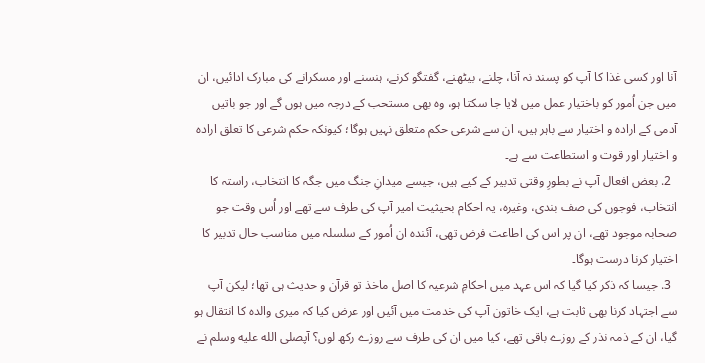آنا اور کسی غذا کا آپ کو پسند نہ آنا، چلنے، بیٹھنے، گفتگو کرنے، ہنسنے اور مسکرانے کی مبارک ادائیں، ان میں جن اُمور کو باختیار عمل میں لایا جا سکتا ہو، وہ بھی مستحب کے درجہ میں ہوں گے اور جو باتیں آدمی کے ارادہ و اختیار سے باہر ہیں، ان سے شرعی حکم متعلق نہیں ہوگا؛ کیونکہ حکم شرعی کا تعلق ارادہ و اختیار اور قوت و استطاعت سے ہے۔
  2. بعض افعال آپ نے بطورِ وقتی تدبیر کے کیے ہیں، جیسے میدانِ جنگ میں جگہ کا انتخاب، راستہ کا انتخاب، فوجوں کی صف بندی، وغیرہ، یہ احکام بحیثیت امیر آپ کی طرف سے تھے اور اُس وقت جو صحابہ موجود تھے، ان پر اس کی اطاعت فرض تھی، آئندہ ان اُمور کے سلسلہ میں مناسب حال تدبیر کا اختیار کرنا درست ہوگا۔
  3. جیسا کہ ذکر کیا گیا کہ اس عہد میں احکامِ شرعیہ کا اصل ماخذ تو قرآن و حدیث ہی تھا؛ لیکن آپ سے اجتہاد کرنا بھی ثابت ہے، ایک خاتون آپ کی خدمت میں آئیں اور عرض کیا کہ میری والدہ کا انتقال ہو گیا، ان کے ذمہ نذر کے روزے باقی تھے، کیا میں ان کی طرف سے روزے رکھ لوں؟ آپصلى الله عليه وسلم نے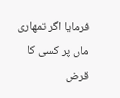فرمایا اگر تمھاری ماں پر کسی کا قرض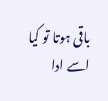باقی ہوتا تو کیا اسے ادا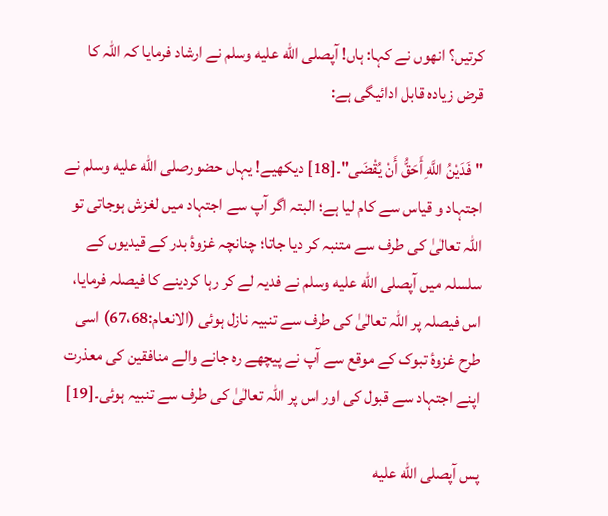کرتیں؟ انھوں نے کہا: ہاں! آپصلى الله عليه وسلم نے ارشاد فرمایا کہ اللہ کا قرض زیادہ قابل ادائیگی ہے:

"فَدَيْنُ اللَّهِ أَحَقُّ أَنْ يُقْضَى"۔[18] دیکھیے! یہاں حضورصلى الله عليه وسلم نے اجتہاد و قیاس سے کام لیا ہے؛ البتہ اگر آپ سے اجتہاد میں لغزش ہوجاتی تو اللہ تعالٰیٰ کی طرف سے متنبہ کر دیا جاتا؛ چنانچہ غزوۂ بدر کے قیدیوں کے سلسلہ میں آپصلى الله عليه وسلم نے فدیہ لے کر رہا کردینے کا فیصلہ فرمایا، اس فیصلہ پر اللہ تعالٰیٰ کی طرف سے تنبیہ نازل ہوئی (الانعام:67،68) اسی طرح غزوۂ تبوک کے موقع سے آپ نے پیچھے رہ جانے والے منافقین کی معذرت اپنے اجتہاد سے قبول کی اور اس پر اللہ تعالٰیٰ کی طرف سے تنبیہ ہوئی۔[19]

پس آپصلى الله عليه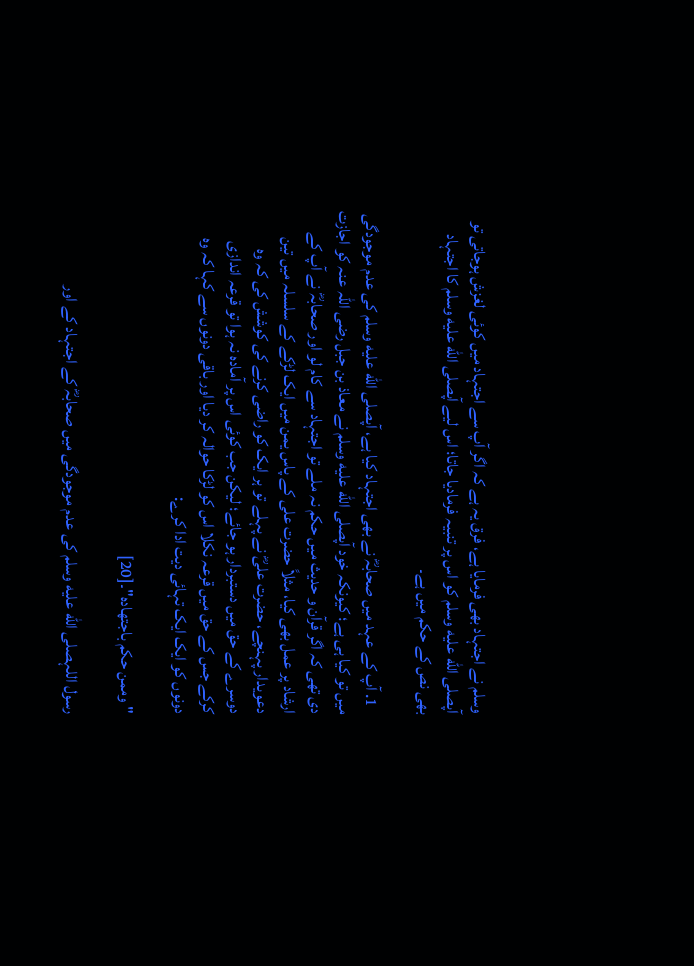وسلم نے اجتہاد بھی فرمایا ہے، فرق یہ ہے کہ اگر آپ سے اجتہاد میں کوئی لغزش ہوجاتی تو آپصلى الله عليه وسلم کو اس پر تنبیہ فرمادیا جاتا؛ اس لیے آپصلى الله عليه وسلم کا اجتہاد بھی نص کے حکم میں ہے۔

  1. آپ کے عہد میں صحابہؓ نے بھی اجتہاد کیا ہے، آپصلى الله عليه وسلم کی عدم موجودگی میں تو کیا ہی ہے؛ کیونکہ خود آپصلى الله عليه وسلم نے معاذ بن جبل رضی اللہ عنہ کو اجازت دی تھی کہ اگر قرآن و حدیث میں حکم نہ ملے تو اجتہاد سے کام لو اور صحابہؓ نے آپ کے ارشاد پر عمل بھی کیا، مثلاً حضرت علی کے پاس یمن میں ایک لڑکے کے سلسلہ میں تین دعویدار پہنچے، حضرت علیؓ نے پہلے تو ہر ایک کو راضی کرنے کی کوشش کی کہ وہ دوسرے کے حق میں دستبردار ہو جائے؛ لیکن جب کوئی اس پر آمادہ نہ ہوا تو قرعہ اندازی کرکے جس کے حق میں قرعہ نکلا اس کو لڑکا حوالہ کر دیا اور باقی دونوں سے کہا کہ وہ دونوں کو ایک ایک تہائی دیت ادا کرے:

"وممن حكم باجتهادہ"۔[20]

رسول اللہصلى الله عليه وسلم کی عدم موجودگی میں صحابہؓ کے اجتہاد کے اور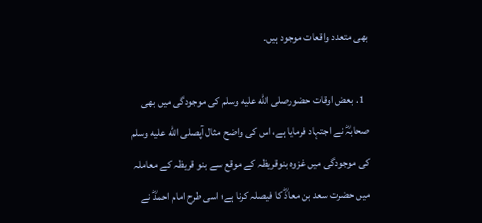بھی متعدد واقعات موجود ہیں۔

  1. بعض اوقات حضورصلى الله عليه وسلم کی موجودگی میں بھی صحابہؓ نے اجتہاد فرمایا ہے، اس کی واضح مثال آپصلى الله عليه وسلم کی موجودگی میں غزوہ بنوقریظہ کے موقع سے بنو قریظہ کے معاملہ میں حضرت سعد بن معاذؓ کا فیصلہ کرنا ہے؛ اسی طرح امام احمدؓ نے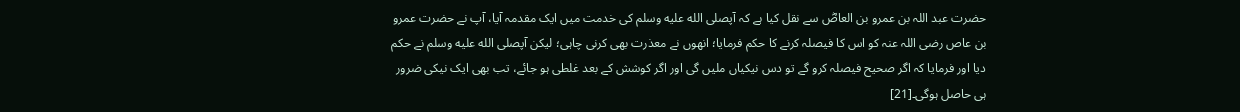حضرت عبد اللہ بن عمرو بن العاصؓ سے نقل کیا ہے کہ آپصلى الله عليه وسلم کی خدمت میں ایک مقدمہ آیا، آپ نے حضرت عمرو بن عاص رضی اللہ عنہ کو اس کا فیصلہ کرنے کا حکم فرمایا؛ انھوں نے معذرت بھی کرنی چاہی؛ لیکن آپصلى الله عليه وسلم نے حکم دیا اور فرمایا کہ اگر صحیح فیصلہ کرو گے تو دس نیکیاں ملیں گی اور اگر کوشش کے بعد غلطی ہو جائے، تب بھی ایک نیکی ضرور ہی حاصل ہوگی۔[21]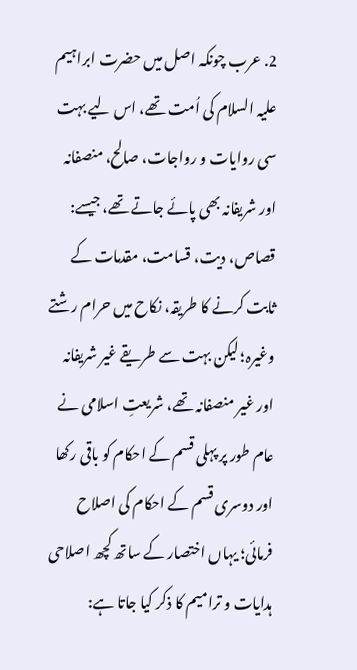2. عرب چونکہ اصل میں حضرت ابراہیم علیہ السلام کی اُمت تھے، اس لیے بہت سی روایات و رواجات، صالح، منصفانہ اور شریفانہ بھی پائے جاتے تھے، جیسے: قصاص، دیت، قسامت، مقدمات کے ثابت کرنے کا طریقہ، نکاح میں حرام رشتے وغیرہ؛ لیکن بہت سے طریقے غیر شریفانہ اور غیر منصفانہ تھے، شریعتِ اسلامی نے عام طور پر پہلی قسم کے احکام کو باقی رکھا اور دوسری قسم کے احکام کی اصلاح فرمائی؛ یہاں اختصار کے ساتھ کچھ اصلاحی ہدایات و ترامیم کا ذکر کیا جاتا ہے: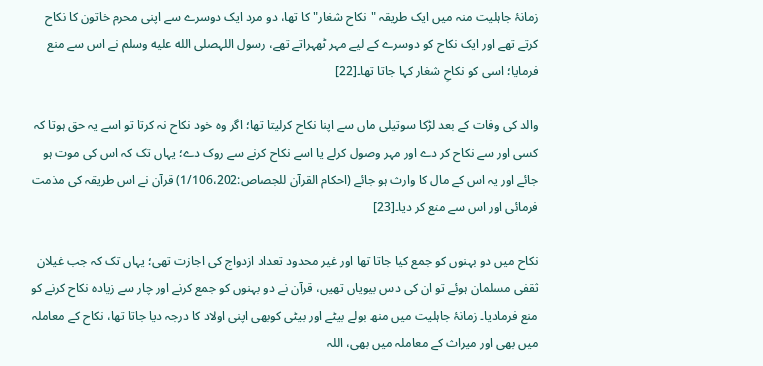زمانۂ جاہلیت منہ میں ایک طریقہ "نکاح شغار" کا تھا، دو مرد ایک دوسرے سے اپنی محرم خاتون کا نکاح کرتے تھے اور ایک نکاح کو دوسرے کے لیے مہر ٹھہراتے تھے، رسول اللہصلى الله عليه وسلم نے اس سے منع فرمایا؛ اسی کو نکاحِ شغار کہا جاتا تھا۔[22]

والد کی وفات کے بعد لڑکا سوتیلی ماں سے اپنا نکاح کرلیتا تھا؛ اگر وہ خود نکاح نہ کرتا تو اسے یہ حق ہوتا کہ کسی اور سے نکاح کر دے اور مہر وصول کرلے یا اسے نکاح کرنے سے روک دے؛ یہاں تک کہ اس کی موت ہو جائے اور یہ اس کے مال کا وارث ہو جائے (احکام القرآن للجصاص:1/106،202) قرآن نے اس طریقہ کی مذمت فرمائی اور اس سے منع کر دیا۔[23]

نکاح میں دو بہنوں کو جمع کیا جاتا تھا اور غیر محدود تعداد ازدواج کی اجازت تھی؛ یہاں تک کہ جب غیلان ثقفی مسلمان ہوئے تو ان کی دس بیویاں تھیں، قرآن نے دو بہنوں کو جمع کرنے اور چار سے زیادہ نکاح کرنے کو منع فرمادیا۔ زمانۂ جاہلیت میں منھ بولے بیٹے اور بیٹی کوبھی اپنی اولاد کا درجہ دیا جاتا تھا، نکاح کے معاملہ میں بھی اور میراث کے معاملہ میں بھی، اللہ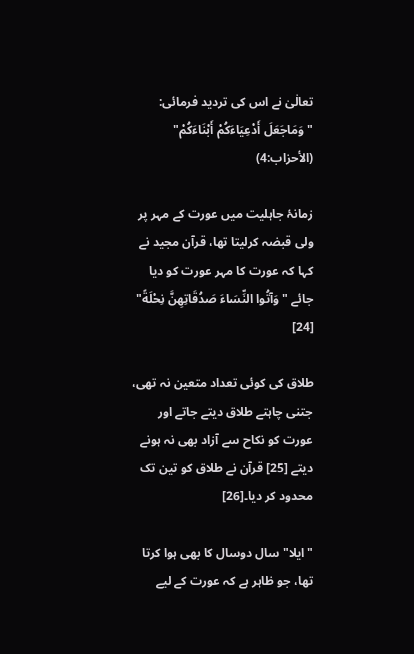تعالٰیٰ نے اس کی تردید فرمائی: "وَمَاجَعَلَ أَدْعِيَاءَكُمْ أَبْنَاءَكُمْ" (الأحزاب:4)

زمانۂ جاہلیت میں عورت کے مہر پر ولی قبضہ کرلیتا تھا، قرآن مجید نے کہا کہ عورت کا مہر عورت کو دیا جائے "وَآتُوا النِّسَاءَ صَدُقَاتِهِنَّ نِحْلَةً" [24]

طلاق کی کوئی تعداد متعین نہ تھی، جتنی چاہتے طلاق دیتے جاتے اور عورت کو نکاح سے آزاد بھی نہ ہونے دیتے [25] قرآن نے طلاق کو تین تک محدود کر دیا۔[26]

"ایلا" سال دوسال کا بھی ہوا کرتا تھا، جو ظاہر ہے کہ عورت کے لیے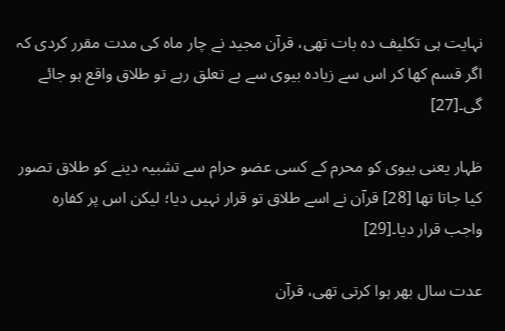نہایت ہی تکلیف دہ بات تھی، قرآن مجید نے چار ماہ کی مدت مقرر کردی کہ اگر قسم کھا کر اس سے زیادہ بیوی سے بے تعلق رہے تو طلاق واقع ہو جائے گی۔[27]

ظہار یعنی بیوی کو محرم کے کسی عضو حرام سے تشبیہ دینے کو طلاق تصور کیا جاتا تھا [28] قرآن نے اسے طلاق تو قرار نہیں دیا؛ لیکن اس پر کفارہ واجب قرار دیا۔[29]

عدت سال بھر ہوا کرتی تھی، قرآن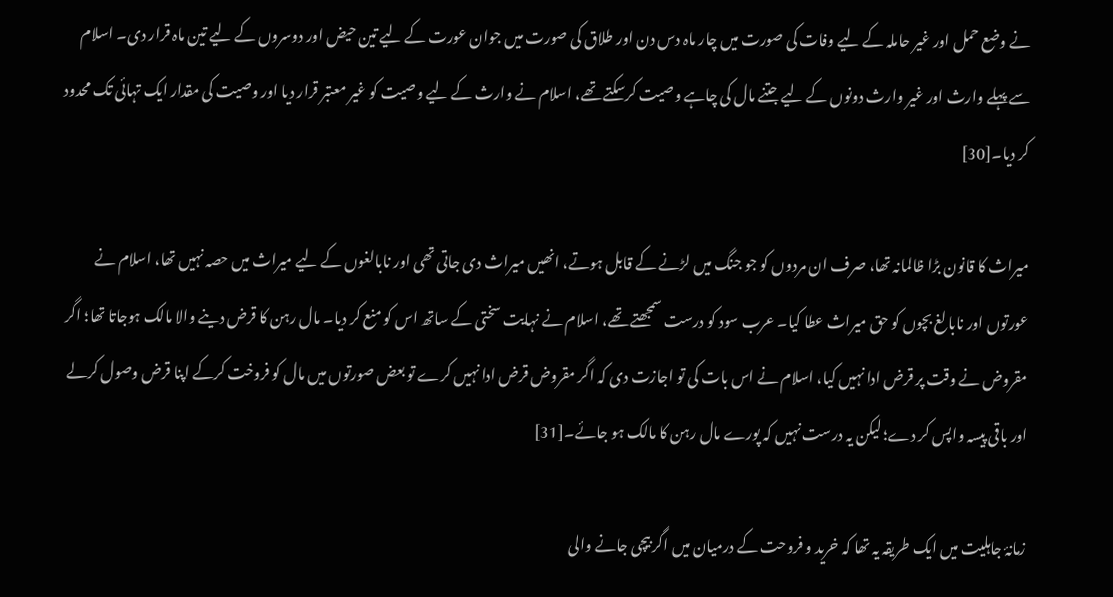نے وضع حمل اور غیر حاملہ کے لیے وفات کی صورت میں چار ماہ دس دن اور طلاق کی صورت میں جوان عورت کے لیے تین حیض اور دوسروں کے لیے تین ماہ قرار دی۔ اسلام سے پہلے وارث اور غیر وارث دونوں کے لیے جتنے مال کی چاہے وصیت کرسکتے تھے، اسلام نے وارث کے لیے وصیت کو غیر معتبر قرار دیا اور وصیت کی مقدار ایک تہائی تک محدود کر دیا۔[30]

میراث کا قانون بڑا ظالمانہ تھا، صرف ان مردوں کو جو جنگ میں لڑنے کے قابل ہوتے، انھیں میراث دی جاتی تھی اور نابالغوں کے لیے میراث میں حصہ نہیں تھا، اسلام نے عورتوں اور نابالغ بچوں کو حق میراث عطا کیا۔ عرب سود کو درست سمجھتے تھے، اسلام نے نہایت سختی کے ساتھ اس کو منع کر دیا۔ مال رہن کا قرض دینے والا مالک ہوجاتا تھا؛ اگر مقروض نے وقت پر قرض ادا نہیں کیا، اسلام نے اس بات کی تو اجازت دی کہ اگر مقروض قرض ادا نہیں کرے تو بعض صورتوں میں مال کو فروخت کرکے اپنا قرض وصول کرلے اور باقی پیسہ واپس کر دے؛ لیکن یہ درست نہیں کہ پورے مال رہن کا مالک ہو جائے۔[31]

زمانۂ جاہلیت میں ایک طریقہ یہ تھا کہ خرید و فروحت کے درمیان میں اگر بیچی جانے والی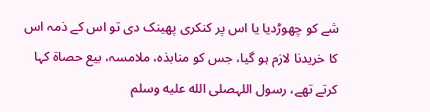شے کو چھوڑدیا یا اس پر کنکری پھینک دی تو اس کے ذمہ اس کا خریدنا لازم ہو گیا، جس کو منابذہ، ملامسہ، بیع حصاۃ کہا کرتے تھے، رسول اللہصلى الله عليه وسلم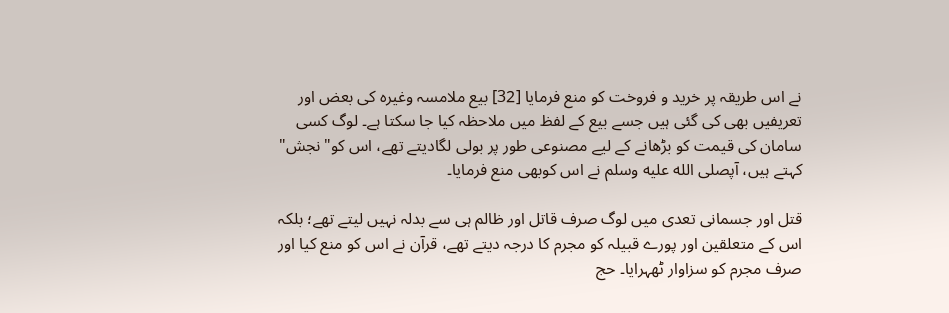نے اس طریقہ پر خرید و فروخت کو منع فرمایا [32] بیع ملامسہ وغیرہ کی بعض اور تعریفیں بھی کی گئی ہیں جسے بیع کے لفظ میں ملاحظہ کیا جا سکتا ہے۔ لوگ کسی سامان کی قیمت کو بڑھانے کے لیے مصنوعی طور پر بولی لگادیتے تھے، اس کو"نجش" کہتے ہیں، آپصلى الله عليه وسلم نے اس کوبھی منع فرمایا۔

قتل اور جسمانی تعدی میں لوگ صرف قاتل اور ظالم ہی سے بدلہ نہیں لیتے تھے؛ بلکہ اس کے متعلقین اور پورے قبیلہ کو مجرم کا درجہ دیتے تھے، قرآن نے اس کو منع کیا اور صرف مجرم کو سزاوار ٹھہرایا۔ حج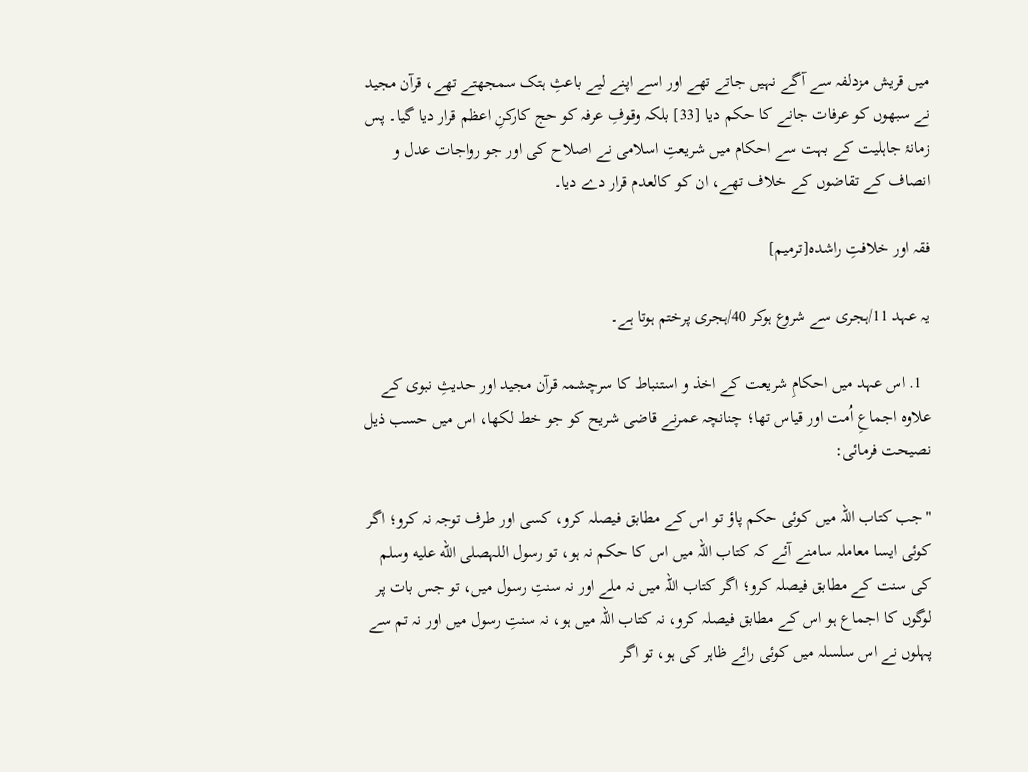میں قریش مزدلفہ سے آگے نہیں جاتے تھے اور اسے اپنے لیے باعثِ ہتک سمجھتے تھے، قرآن مجید نے سبھوں کو عرفات جانے کا حکم دیا [33] بلکہ وقوفِ عرفہ کو حج کارکنِ اعظم قرار دیا گیا۔ پس زمانۂ جاہلیت کے بہت سے احکام میں شریعتِ اسلامی نے اصلاح کی اور جو رواجات عدل و انصاف کے تقاضوں کے خلاف تھے، ان کو کالعدم قرار دے دیا۔

فقہ اور خلافتِ راشدہ[ترمیم]

یہ عہد 11/ہجری سے شروع ہوکر 40/ہجری پرختم ہوتا ہے۔

  1. اس عہد میں احکامِ شریعت کے اخذ و استنباط کا سرچشمہ قرآن مجید اور حدیثِ نبوی کے علاوہ اجماعِ اُمت اور قیاس تھا؛ چنانچہ عمرنے قاضی شریح کو جو خط لکھا، اس میں حسب ذیل نصیحت فرمائی:

"جب کتاب اللہ میں کوئی حکم پاؤ تو اس کے مطابق فیصلہ کرو، کسی اور طرف توجہ نہ کرو؛ اگر کوئی ایسا معاملہ سامنے آئے کہ کتاب اللہ میں اس کا حکم نہ ہو، تو رسول اللہصلى الله عليه وسلم کی سنت کے مطابق فیصلہ کرو؛ اگر کتاب اللہ میں نہ ملے اور نہ سنتِ رسول میں، تو جس بات پر لوگوں کا اجماع ہو اس کے مطابق فیصلہ کرو، نہ کتاب اللہ میں ہو، نہ سنتِ رسول میں اور نہ تم سے پہلوں نے اس سلسلہ میں کوئی رائے ظاہر کی ہو، تو اگر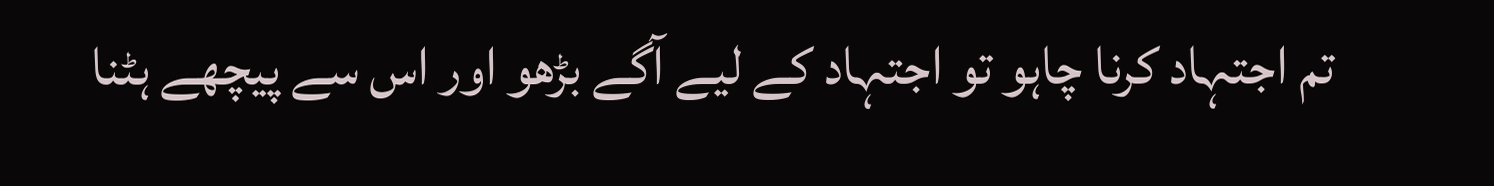تم اجتہاد کرنا چاہو تو اجتہاد کے لیے آگے بڑھو اور اس سے پیچھے ہٹنا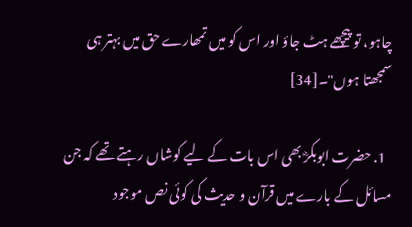چاہو، تو پیچھے ہٹ جاؤ اور اس کو میں تمھارے حق میں بہتر ہی سمجھتا ہوں"۔[34]

  1. حضرت ابوبکرؓ بھی اس بات کے لیے کوشاں رہتے تھے کہ جن مسائل کے بارے میں قرآن و حدیث کی کوئی نص موجود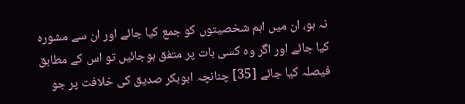نہ ہو، ان میں اہم شخصیتوں کو جمع کیا جائے اور ان سے مشورہ کیا جائے اور اگر وہ کسی بات پر متفق ہوجائیں تو اس کے مطابق فیصلہ کیا جائے [35] چنانچہ ابوبکر صدیق کی خلافت پر جو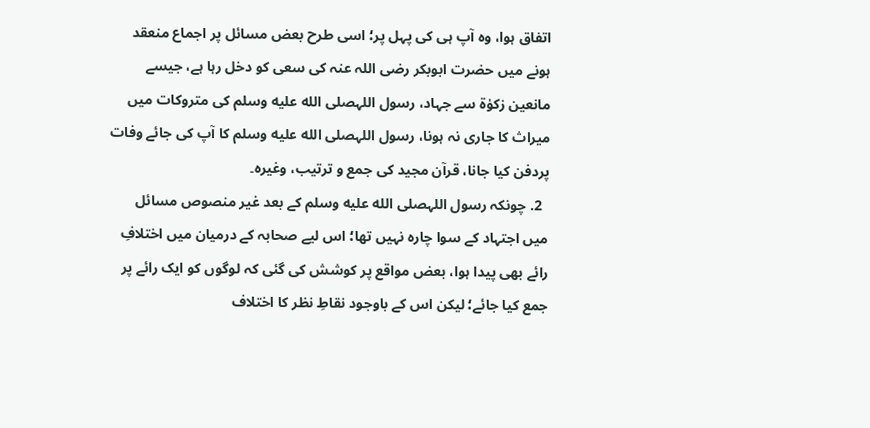اتفاق ہوا، وہ آپ ہی کی پہل پر؛ اسی طرح بعض مسائل پر اجماع منعقد ہونے میں حضرت ابوبکر رضی اللہ عنہ کی سعی کو دخل رہا ہے، جیسے مانعین زکوٰۃ سے جہاد، رسول اللہصلى الله عليه وسلم کی متروکات میں میراث کا جاری نہ ہونا، رسول اللہصلى الله عليه وسلم کا آپ کی جائے وفات پردفن کیا جانا، قرآن مجید کی جمع و ترتیب، وغیرہ۔
  2. چونکہ رسول اللہصلى الله عليه وسلم کے بعد غیر منصوص مسائل میں اجتہاد کے سوا چارہ نہیں تھا؛ اس لیے صحابہ کے درمیان میں اختلافِ رائے بھی پیدا ہوا، بعض مواقع پر کوشش کی گئی کہ لوگوں کو ایک رائے پر جمع کیا جائے؛ لیکن اس کے باوجود نقاطِ نظر کا اختلاف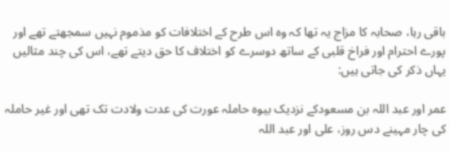باقی رہا، صحابہ کا مزاج یہ تھا کہ وہ اس طرح کے اختلافات کو مذموم نہیں سمجھتے تھے اور پورے احترام اور فراخ قلبی کے ساتھ دوسرے کو اختلاف کا حق دیتے تھے، اس کی چند مثالیں یہاں ذکر کی جاتی ہیں:

عمر اور عبد اللہ بن مسعودکے نزدیک بیوہ حاملہ عورت کی عدت ولادت تک تھی اور غیر حاملہ کی چار مہینے دس روز، علی اور عبد اللہ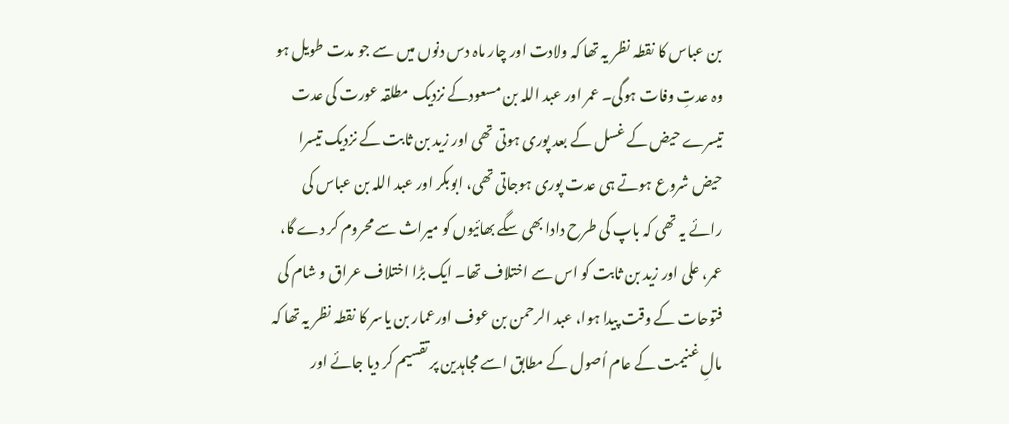بن عباس کا نقطہ نظر یہ تھا کہ ولادت اور چار ماہ دس دنوں میں سے جو مدت طویل ہو وہ عدتِ وفات ہوگی۔ عمر اور عبد اللہ بن مسعودکے نزدیک مطلقہ عورت کی عدت تیسرے حیض کے غسل کے بعد پوری ہوتی تھی اور زید بن ثابت کے نزدیک تیسرا حیض شروع ہوتے ہی عدت پوری ہوجاتی تھی، ابوبکر اور عبد اللہ بن عباس کی رائے یہ تھی کہ باپ کی طرح دادا بھی سگے بھائیوں کو میراث سے محروم کر دے گا، عمر، علی اور زید بن ثابت کو اس سے اختلاف تھا۔ ایک بڑا اختلاف عراق و شام کی فتوحات کے وقت پیدا ہوا، عبد الرحمن بن عوف اورعمار بن یاسر کا نقطہ نظر یہ تھا کہ مالِ غنیمت کے عام اُصول کے مطابق اسے مجاہدین پر تقسیم کر دیا جائے اور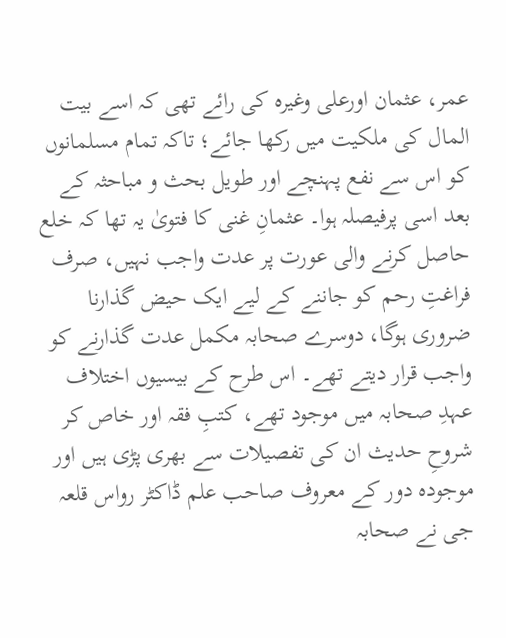عمر، عثمان اورعلی وغیرہ کی رائے تھی کہ اسے بیت المال کی ملکیت میں رکھا جائے؛ تاکہ تمام مسلمانوں کو اس سے نفع پہنچے اور طویل بحث و مباحثہ کے بعد اسی پرفیصلہ ہوا۔ عثمانِ غنی کا فتویٰ یہ تھا کہ خلع حاصل کرنے والی عورت پر عدت واجب نہیں، صرف فراغتِ رحم کو جاننے کے لیے ایک حیض گذارنا ضروری ہوگا، دوسرے صحابہ مکمل عدت گذارنے کو واجب قرار دیتے تھے۔ اس طرح کے بیسیوں اختلاف عہدِ صحابہ میں موجود تھے، کتبِ فقہ اور خاص کر شروحِ حدیث ان کی تفصیلات سے بھری پڑی ہیں اور موجودہ دور کے معروف صاحب علم ڈاکٹر رواس قلعہ جی نے صحابہ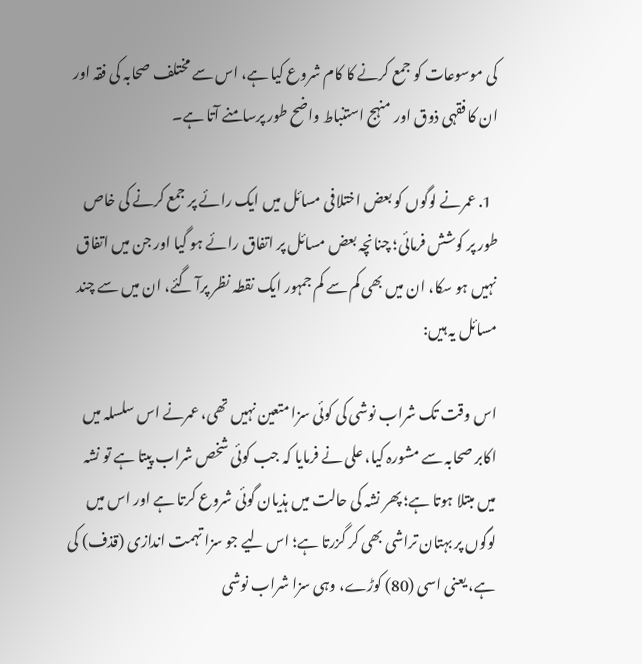کی موسوعات کو جمع کرنے کا کام شروع کیا ہے، اس سے مختلف صحابہ کی فقہ اور ان کا فقہی ذوق اور منہج استنباط واضح طور پرسامنے آتا ہے۔

  1. عمرنے لوگوں کو بعض اختلافی مسائل میں ایک رائے پر جمع کرنے کی خاص طور پر کوشش فرمائی؛ چنانچہ بعض مسائل پر اتفاق رائے ہو گیا اور جن میں اتفاق نہیں ہو سکا، ان میں بھی کم سے کم جمہور ایک نقطہ نظر پرآ گئے، ان میں سے چند مسائل یہ ہیں:

اس وقت تک شراب نوشی کی کوئی سزا متعین نہیں تھی، عمرنے اس سلسلہ میں اکابر صحابہ سے مشورہ کیا، علی نے فرمایا کہ جب کوئی شخص شراب پیتا ہے تو نشہ میں مبتلا ہوتا ہے؛ پھر نشہ کی حالت میں ہذیان گوئی شروع کرتا ہے اور اس میں لوگوں پر بہتان تراشی بھی کر گزرتا ہے؛ اس لیے جو سزا تہمت اندازی (قذف) کی ہے، یعنی اسی (80) کوڑے، وہی سزا شراب نوشی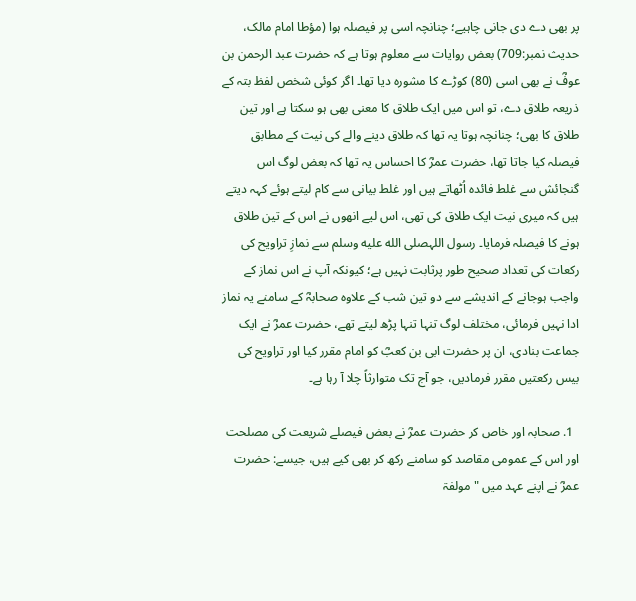پر بھی دے دی جانی چاہیے؛ چنانچہ اسی پر فیصلہ ہوا (مؤطا امام مالک، حدیث نمبر:709) بعض روایات سے معلوم ہوتا ہے کہ حضرت عبد الرحمن بن عوفؓ نے بھی اسی (80) کوڑے کا مشورہ دیا تھا۔ اگر کوئی شخص لفظ بتہ کے ذریعہ طلاق دے، تو اس میں ایک طلاق کا معنی بھی ہو سکتا ہے اور تین طلاق کا بھی؛ چنانچہ ہوتا یہ تھا کہ طلاق دینے والے کی نیت کے مطابق فیصلہ کیا جاتا تھا، حضرت عمرؓ کا احساس یہ تھا کہ بعض لوگ اس گنجائش سے غلط فائدہ اُٹھاتے ہیں اور غلط بیانی سے کام لیتے ہوئے کہہ دیتے ہیں کہ میری نیت ایک طلاق کی تھی، اس لیے انھوں نے اس کے تین طلاق ہونے کا فیصلہ فرمایا۔ رسول اللہصلى الله عليه وسلم سے نمازِ تراویح کی رکعات کی تعداد صحیح طور پرثابت نہیں ہے؛ کیونکہ آپ نے اس نماز کے واجب ہوجانے کے اندیشے سے دو تین شب کے علاوہ صحابہؓ کے سامنے یہ نماز ادا نہیں فرمائی، مختلف لوگ تنہا تنہا پڑھ لیتے تھے، حضرت عمرؓ نے ایک جماعت بنادی، ان پر حضرت ابی بن کعبؓ کو امام مقرر کیا اور تراویح کی بیس رکعتیں مقرر فرمادیں، جو آج تک متوارثاً چلا آ رہا ہے۔

  1. صحابہ اور خاص کر حضرت عمرؓ نے بعض فیصلے شریعت کی مصلحت اور اس کے عمومی مقاصد کو سامنے رکھ کر بھی کیے ہیں، جیسے: حضرت عمرؓ نے اپنے عہد میں "مولفۃ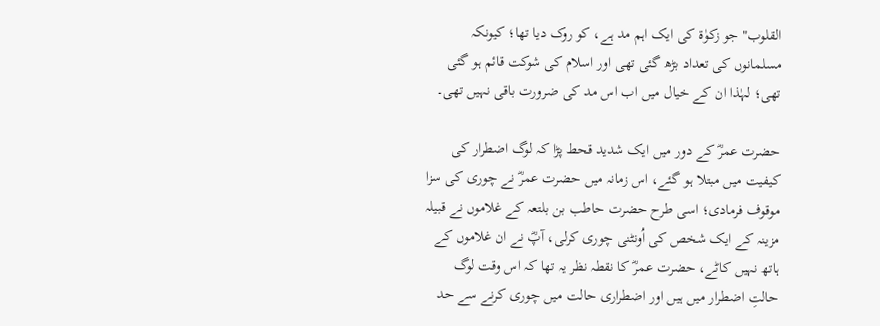القلوب" جو زکوٰۃ کی ایک اہم مد ہے، کو روک دیا تھا؛ کیونکہ مسلمانوں کی تعداد بڑھ گئی تھی اور اسلام کی شوکت قائم ہو گئی تھی؛ لہٰذا ان کے خیال میں اب اس مد کی ضرورت باقی نہیں تھی۔

حضرت عمرؓ کے دور میں ایک شدید قحط پڑا کہ لوگ اضطرار کی کیفیت میں مبتلا ہو گئے، اس زمانہ میں حضرت عمرؓ نے چوری کی سزا موقوف فرمادی؛ اسی طرح حضرت حاطب بن بلتعہ کے غلاموں نے قبیلہ مزینہ کے ایک شخص کی اُونٹنی چوری کرلی، آپؓ نے ان غلاموں کے ہاتھ نہیں کاٹے، حضرت عمرؓ کا نقطہ نظر یہ تھا کہ اس وقت لوگ حالتِ اضطرار میں ہیں اور اضطراری حالت میں چوری کرنے سے حد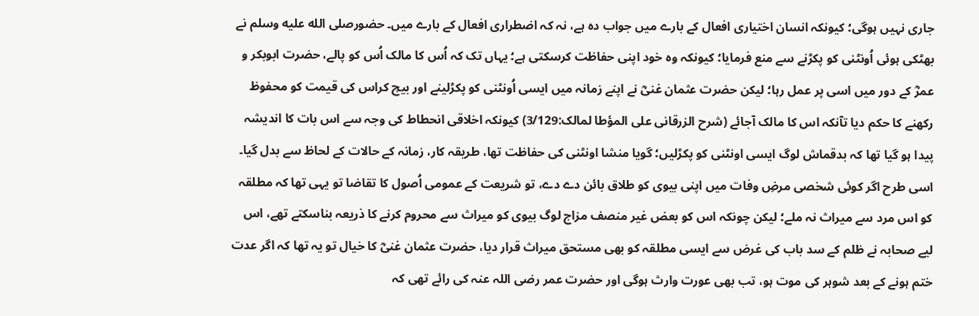جاری نہیں ہوگی؛ کیونکہ انسان اختیاری افعال کے بارے میں جواب دہ ہے، نہ کہ اضطراری افعال کے بارے میں۔ حضورصلى الله عليه وسلم نے بھٹکی ہوئی اُونٹنی کو پکڑنے سے منع فرمایا؛ کیونکہ وہ خود اپنی حفاظت کرسکتی ہے؛ یہاں تک کہ اُس کا مالک اُس کو پالے، حضرت ابوبکر و عمرؓ کے دور میں اسی پر عمل رہا؛ لیکن حضرت عثمان غنیؓ نے اپنے زمانہ میں ایسی اُونٹنی کو پکڑلینے اور بیچ کراس کی قیمت کو محفوظ رکھنے کا حکم دیا تآنکہ اس کا مالک آجائے (شرح الزرقانی علی المؤطا لمالک:3/129) کیونکہ اخلاقی انحطاط کی وجہ سے اس بات کا اندیشہ پیدا ہو گیا تھا کہ بدقماش لوگ ایسی اونٹنی کو پکڑلیں؛ گویا منشا اونٹنی کی حفاظت تھا، طریقہ کار، زمانہ کے حالات کے لحاظ سے بدل گیا۔ اسی طرح اگر کوئی شخصی مرضِ وفات میں اپنی بیوی کو طلاق بائن دے دے، تو شریعت کے عمومی اُصول کا تقاضا تو یہی تھا کہ مطلقہ کو اس مرد سے میراث نہ ملے؛ لیکن چونکہ اس کو بعض غیر منصف مزاج لوگ بیوی کو میراث سے محروم کرنے کا ذریعہ بناسکتے تھے، اس لیے صحابہ نے ظلم کے سد باب کی غرض سے ایسی مطلقہ کو بھی مستحق میراث قرار دیا، حضرت عثمان غنیؓ کا خیال تو یہ تھا کہ اگر عدت ختم ہونے کے بعد شوہر کی موت ہو، تب بھی عورت وارث ہوگی اور حضرت عمر رضی اللہ عنہ کی رائے تھی کہ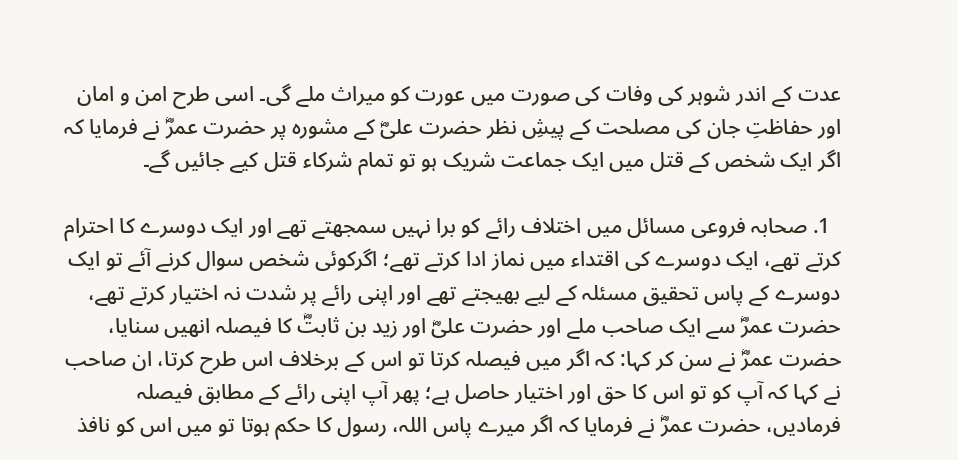عدت کے اندر شوہر کی وفات کی صورت میں عورت کو میراث ملے گی۔ اسی طرح امن و امان اور حفاظتِ جان کی مصلحت کے پیشِ نظر حضرت علیؓ کے مشورہ پر حضرت عمرؓ نے فرمایا کہ اگر ایک شخص کے قتل میں ایک جماعت شریک ہو تو تمام شرکاء قتل کیے جائیں گے۔

  1. صحابہ فروعی مسائل میں اختلاف رائے کو برا نہیں سمجھتے تھے اور ایک دوسرے کا احترام کرتے تھے، ایک دوسرے کی اقتداء میں نماز ادا کرتے تھے؛ اگرکوئی شخص سوال کرنے آئے تو ایک دوسرے کے پاس تحقیق مسئلہ کے لیے بھیجتے تھے اور اپنی رائے پر شدت نہ اختیار کرتے تھے، حضرت عمرؓ سے ایک صاحب ملے اور حضرت علیؓ اور زید بن ثابتؓ کا فیصلہ انھیں سنایا، حضرت عمرؓ نے سن کر کہا: کہ اگر میں فیصلہ کرتا تو اس کے برخلاف اس طرح کرتا، ان صاحب نے کہا کہ آپ کو تو اس کا حق اور اختیار حاصل ہے؛ پھر آپ اپنی رائے کے مطابق فیصلہ فرمادیں، حضرت عمرؓ نے فرمایا کہ اگر میرے پاس اللہ، رسول کا حکم ہوتا تو میں اس کو نافذ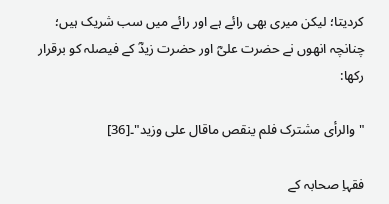کردیتا؛ لیکن میری بھی رائے ہے اور رائے میں سب شریک ہیں؛ چنانچہ انھوں نے حضرت علیؓ اور حضرت زیدؓ کے فیصلہ کو برقرار رکھا:

"والرأی مشترک فلم ینقص ماقال علی وزید"۔[36]

فقہاِ صحابہ کے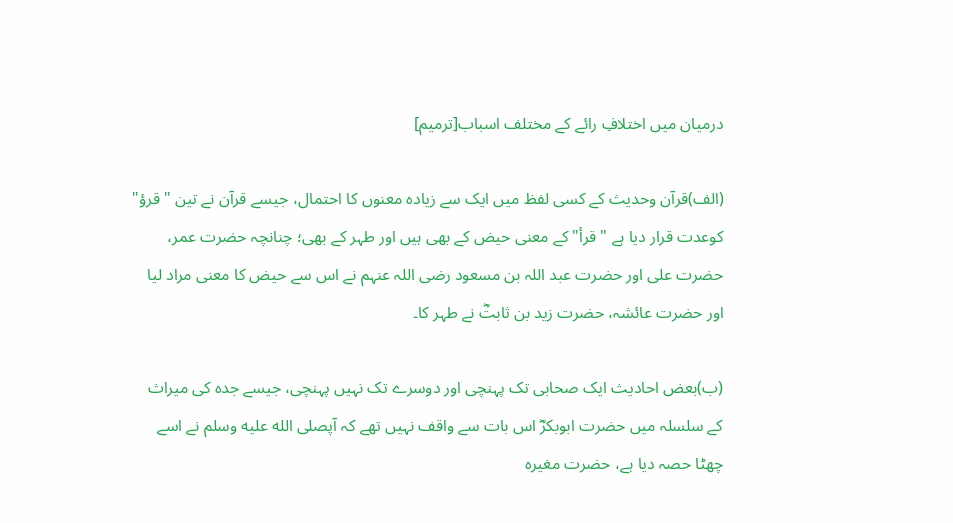درمیان میں اختلافِ رائے کے مختلف اسباب[ترمیم]

(الف)قرآن وحدیث کے کسی لفظ میں ایک سے زیادہ معنوں کا احتمال، جیسے قرآن نے تین "قرؤ" کوعدت قرار دیا ہے "قرأ" کے معنی حیض کے بھی ہیں اور طہر کے بھی؛ چنانچہ حضرت عمر، حضرت علی اور حضرت عبد اللہ بن مسعود رضی اللہ عنہم نے اس سے حیض کا معنی مراد لیا اور حضرت عائشہ، حضرت زید بن ثابتؓ نے طہر کا۔

(ب)بعض احادیث ایک صحابی تک پہنچی اور دوسرے تک نہیں پہنچی، جیسے جدہ کی میراث کے سلسلہ میں حضرت ابوبکرؓ اس بات سے واقف نہیں تھے کہ آپصلى الله عليه وسلم نے اسے چھٹا حصہ دیا ہے، حضرت مغیرہ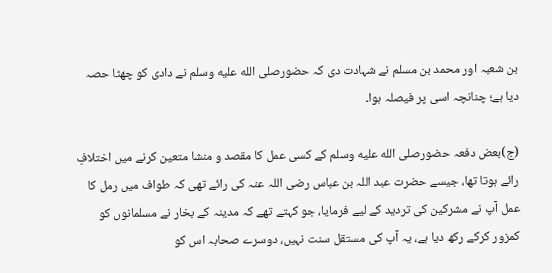بن شعبہ اور محمد بن مسلم نے شہادت دی کہ حضورصلى الله عليه وسلم نے دادی کو چھٹا حصہ دیا ہے؛ چنانچہ اسی پر فیصلہ ہوا۔

(ج)بعض دفعہ حضورصلى الله عليه وسلم کے کسی عمل کا مقصد و منشا متعین کرنے میں اختلافِ رائے ہوتا تھا، جیسے حضرت عبد اللہ بن عباس رضی اللہ عنہ کی رائے تھی کہ طواف میں رمل کا عمل آپ نے مشرکین کی تردید کے لیے فرمایا، جو کہتے تھے کہ مدینہ کے بخار نے مسلمانوں کو کمزور کرکے رکھ دیا ہے، یہ آپ کی مستقل سنت نہیں، دوسرے صحابہ اس کو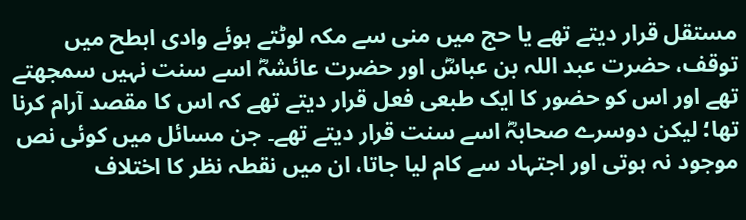مستقل قرار دیتے تھے یا حج میں منی سے مکہ لوٹتے ہوئے وادی ابطح میں توقف، حضرت عبد اللہ بن عباسؓ اور حضرت عائشہؓ اسے سنت نہیں سمجھتے تھے اور اس کو حضور کا ایک طبعی فعل قرار دیتے تھے کہ اس کا مقصد آرام کرنا تھا؛ لیکن دوسرے صحابہؓ اسے سنت قرار دیتے تھے۔ جن مسائل میں کوئی نص موجود نہ ہوتی اور اجتہاد سے کام لیا جاتا، ان میں نقطہ نظر کا اختلاف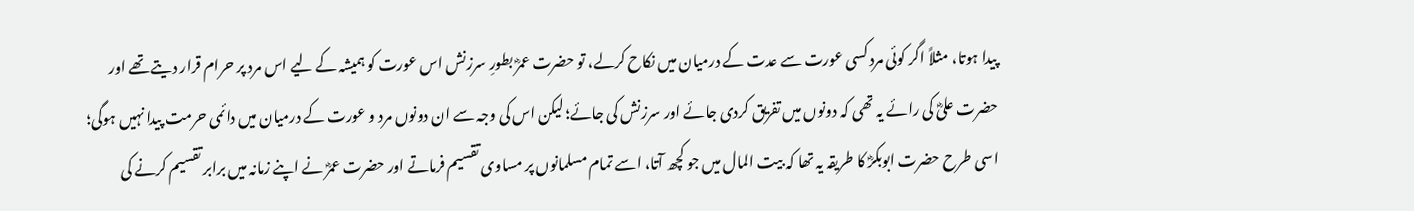پیدا ہوتا، مثلاً اگر کوئی مرد کسی عورت سے عدت کے درمیان میں نکاح کرلے، تو حضرت عمرؓ بطورِ سرزنش اس عورت کو ہمیشہ کے لیے اس مرد پر حرام قرار دیتے تھے اور حضرت علیؓ کی رائے یہ تھی کہ دونوں میں تفریق کردی جائے اور سرزنش کی جائے؛ لیکن اس کی وجہ سے ان دونوں مرد و عورت کے درمیان میں دائمی حرمت پیدا نہیں ہوگی؛ اسی طرح حضرت ابوبکرؓ کا طریقہ یہ تھا کہ بیت المال میں جو کچھ آتا، اسے تمام مسلمانوں پر مساوی تقسیم فرماتے اور حضرت عمرؓ نے اپنے زمانہ میں برابر تقسیم کرنے کی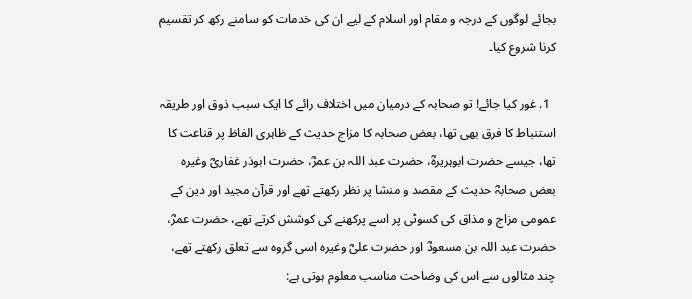بجائے لوگوں کے درجہ و مقام اور اسلام کے لیے ان کی خدمات کو سامنے رکھ کر تقسیم کرنا شروع کیا۔

  1. غور کیا جائے! تو صحابہ کے درمیان میں اختلاف رائے کا ایک سبب ذوق اور طریقہ استنباط کا فرق بھی تھا، بعض صحابہ کا مزاج حدیث کے ظاہری الفاظ پر قناعت کا تھا، جیسے حضرت ابوہریرہؓ، حضرت عبد اللہ بن عمرؓ، حضرت ابوذر غفاریؓ وغیرہ بعض صحابہؓ حدیث کے مقصد و منشا پر نظر رکھتے تھے اور قرآن مجید اور دین کے عمومی مزاج و مذاق کی کسوٹی پر اسے پرکھنے کی کوشش کرتے تھے، حضرت عمرؓ، حضرت عبد اللہ بن مسعودؓ اور حضرت علیؓ وغیرہ اسی گروہ سے تعلق رکھتے تھے، چند مثالوں سے اس کی وضاحت مناسب معلوم ہوتی ہے: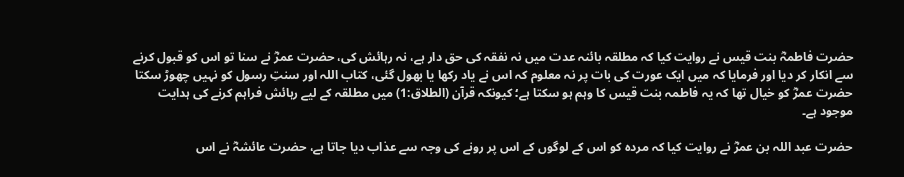حضرت فاطمہؓ بنت قیس نے روایت کیا کہ مطلقہ بائنہ عدت میں نہ نفقہ کی حق دار ہے، نہ رہائش کی، حضرت عمرؓ نے سنا تو اس کو قبول کرنے سے انکار کر دیا اور فرمایا کہ میں ایک عورت کی بات پر نہ معلوم کہ اس نے یاد رکھا یا بھول گئی، کتاب اللہ اور سنتِ رسول کو نہیں چھوڑ سکتا حضرت عمرؓ کو خیال تھا کہ یہ فاطمہ بنت قیس کا وہم ہو سکتا ہے؛ کیونکہ قرآن (الطلاق:1) میں مطلقہ کے لیے رہائش فراہم کرنے کی ہدایت موجود ہے۔

حضرت عبد اللہ بن عمرؓ نے روایت کیا کہ مردہ کو اس کے لوگوں کے اس پر رونے کی وجہ سے عذاب دیا جاتا ہے، حضرت عائشہؓ نے اس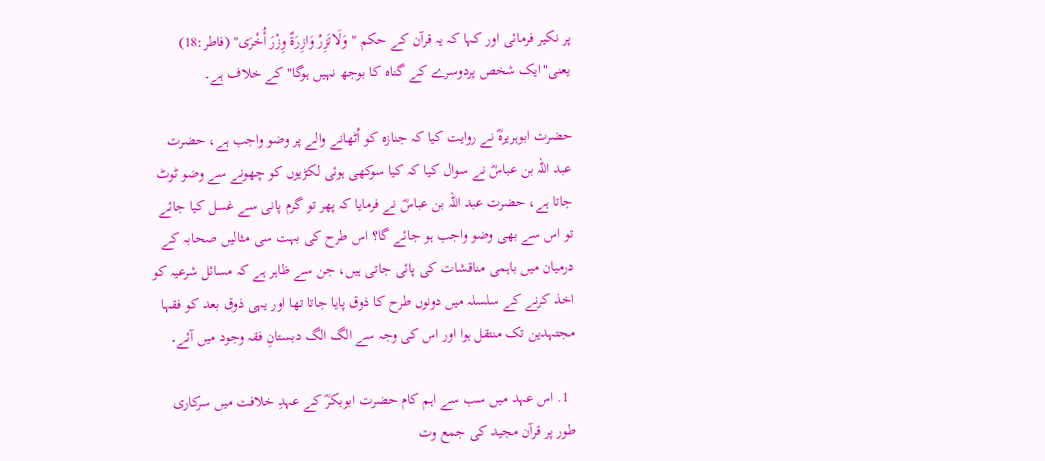پر نکیر فرمائی اور کہا کہ یہ قرآن کے حکم "وَلَاتَزِرُ وَازِرَةٌ وِزْرَ أُخْرَى" (فاطر:18) یعنی"ایک شخص پردوسرے کے گناہ کا بوجھ نہیں ہوگا" کے خلاف ہے۔

حضرت ابوہریرہؓ نے روایت کیا کہ جنازہ کو اُٹھانے والے پر وضو واجب ہے، حضرت عبد اللہ بن عباسؓ نے سوال کیا کہ کیا سوکھی ہوئی لکڑیوں کو چھونے سے وضو ٹوٹ جاتا ہے، حضرت عبد اللہ بن عباسؓ نے فرمایا کہ پھر تو گرم پانی سے غسل کیا جائے تو اس سے بھی وضو واجب ہو جائے گا؟ اس طرح کی بہت سی مثالیں صحابہ کے درمیان میں باہمی مناقشات کی پائی جاتی ہیں، جن سے ظاہر ہے کہ مسائل شرعیہ کو اخذ کرنے کے سلسلہ میں دونوں طرح کا ذوق پایا جاتا تھا اور یہی ذوق بعد کو فقہا مجتہدین تک منتقل ہوا اور اس کی وجہ سے الگ الگ دبستانِ فقہ وجود میں آئے۔

  1. اس عہد میں سب سے اہم کام حضرت ابوبکرؓ کے عہدِ خلافت میں سرکاری طور پر قرآن مجید کی جمع وت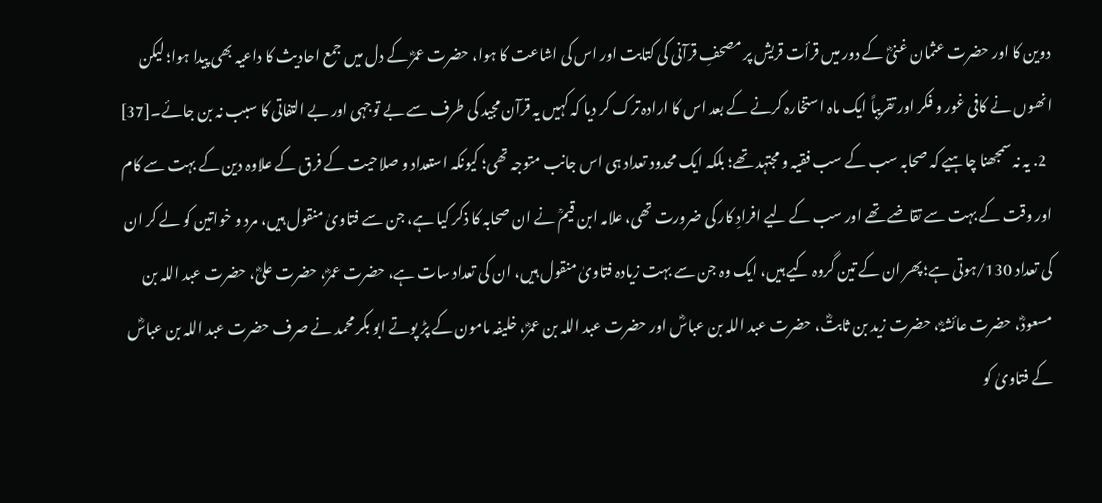دوین کا اور حضرت عثمان غنیؓ کے دور میں قرأت قریش پر مصحفِ قرآنی کی کتابت اور اس کی اشاعت کا ہوا، حضرت عمرؓ کے دل میں جمع احادیث کا داعیہ بھی پیدا ہوا؛ لیکن انھوں نے کافی غور و فکر اور تقریباً ایک ماہ استخارہ کرنے کے بعد اس کا ارادہ ترک کر دیا کہ کہیں یہ قرآن مجید کی طرف سے بے توجہی اور بے التفاتی کا سبب نہ بن جائے۔[37]
  2. یہ نہ سمجھنا چاہیے کہ صحابہ سب کے سب فقیہ و مجتہد تھے؛ بلکہ ایک محدود تعداد ہی اس جانب متوجہ تھی؛ کیونکہ استعداد و صلاحیت کے فرق کے علاوہ دین کے بہت سے کام اور وقت کے بہت سے تقاضے تھے اور سب کے لیے افرادِ کار کی ضرورت تھی، علامہ ابن قیمؒ نے ان صحابہ کا ذکر کیا ہے، جن سے فتاویٰ منقول ہیں، مرد و خواتین کو لے کر ان کی تعداد 130/ہوتی ہے؛ پھر ان کے تین گروہ کیے ہیں، ایک وہ جن سے بہت زیادہ فتاویٰ منقول ہیں، ان کی تعداد سات ہے، حضرت عمرؓ، حضرت علیؓ، حضرت عبد اللہ بن مسعودؓ، حضرت عائشہؓ، حضرت زید بن ثابتؓ، حضرت عبد اللہ بن عباسؓ اور حضرت عبد اللہ بن عمرؓ، خلیفہ مامون کے پڑ پوتے ابو بکر محمد نے صرف حضرت عبد اللہ بن عباسؓ کے فتاویٰ کو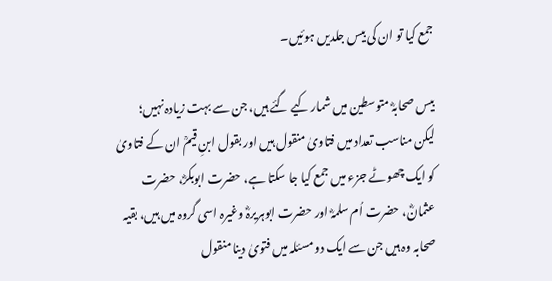جمع کیا تو ان کی بیس جلدیں ہوئیں۔

بیس صحابہؓ متوسطین میں شمار کیے گئے ہیں، جن سے بہت زیادہ نہیں؛ لیکن مناسب تعداد میں فتاویٰ منقول ہیں اور بقول ابنِ قیمؒ ان کے فتاویٰ کو ایک چھوٹے جزء میں جمع کیا جا سکتا ہے، حضرت ابوبکرؓ، حضرت عثمانؓ، حضرت اُم سلمہؓ اور حضرت ابوہریرہؓ وغیرہ اسی گروہ میں ہیں، بقیہ صحابہ وہ ہیں جن سے ایک دو مسئلہ میں فتویٰ دینا منقول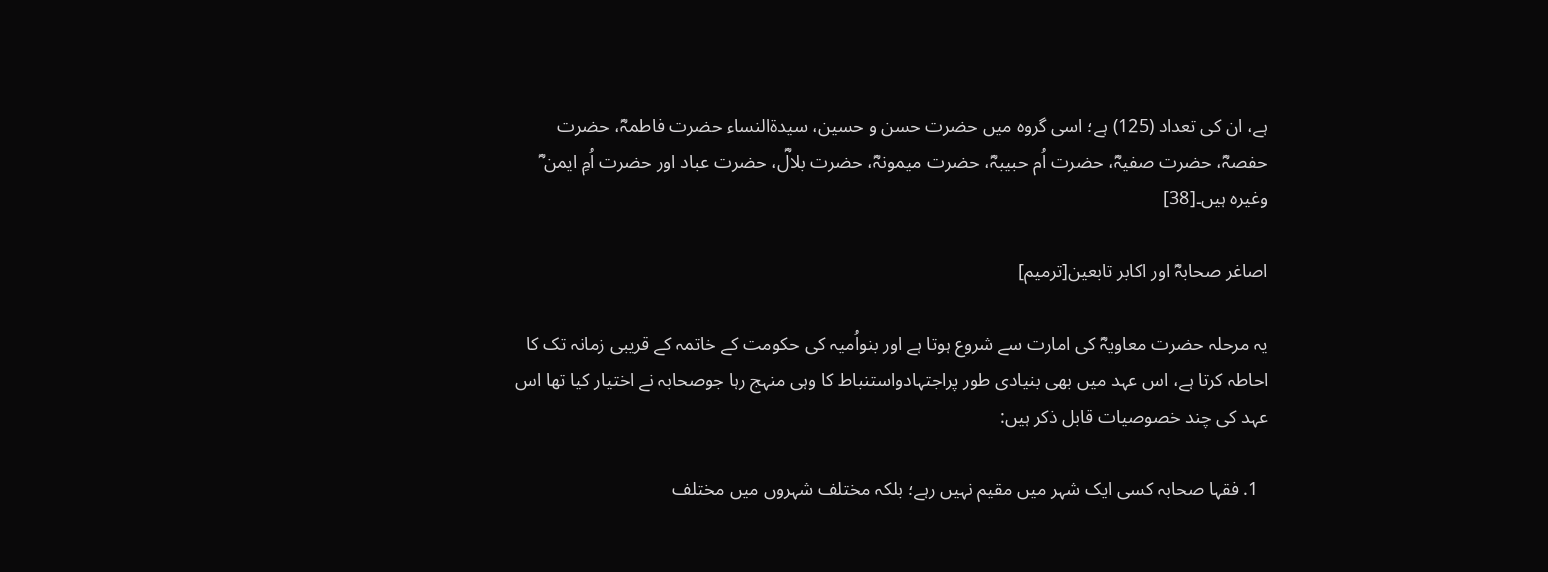ہے، ان کی تعداد (125) ہے؛ اسی گروہ میں حضرت حسن و حسین، سیدۃالنساء حضرت فاطمہؓ، حضرت حفصہؓ، حضرت صفیہؓ، حضرت اُم حبیبہؓ، حضرت میمونہؓ، حضرت بلالؓ، حضرت عباد اور حضرت اُمِ ایمن ؓ وغیرہ ہیں۔[38]

اصاغر صحابہؓ اور اکابر تابعین[ترمیم]

یہ مرحلہ حضرت معاویہؓ کی امارت سے شروع ہوتا ہے اور بنواُمیہ کی حکومت کے خاتمہ کے قریبی زمانہ تک کا احاطہ کرتا ہے، اس عہد میں بھی بنیادی طور پراجتہادواستنباط کا وہی منہج رہا جوصحابہ نے اختیار کیا تھا اس عہد کی چند خصوصیات قابل ذکر ہیں:

  1. فقہا صحابہ کسی ایک شہر میں مقیم نہیں رہے؛ بلکہ مختلف شہروں میں مختلف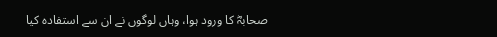صحابہؓ کا ورود ہوا، وہاں لوگوں نے ان سے استفادہ کیا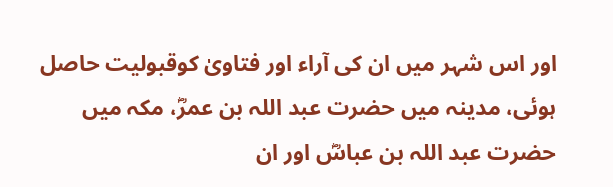اور اس شہر میں ان کی آراء اور فتاویٰ کوقبولیت حاصل ہوئی، مدینہ میں حضرت عبد اللہ بن عمرؓ، مکہ میں حضرت عبد اللہ بن عباسؓ اور ان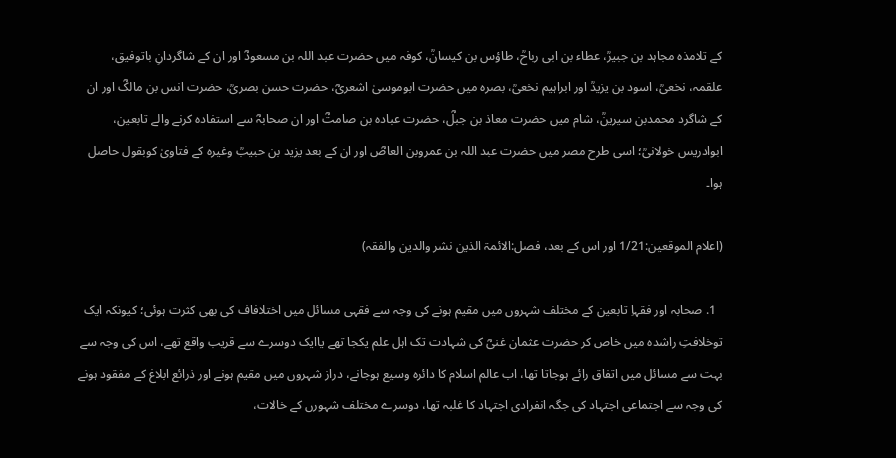کے تلامذہ مجاہد بن جبیرؒ، عطاء بن ابی رباحؒ، طاؤس بن کیسانؒ، کوفہ میں حضرت عبد اللہ بن مسعودؓ اور ان کے شاگردانِ باتوفیق، علقمہ، نخعیؒ، اسود بن یزیدؒ اور ابراہیم نخعیؒ، بصرہ میں حضرت ابوموسیٰ اشعریؓ، حضرت حسن بصریؒ، حضرت انس بن مالکؓ اور ان کے شاگرد محمدبن سیرینؒ، شام میں حضرت معاذ بن جبلؓ، حضرت عبادہ بن صامتؓ اور ان صحابہؓ سے استفادہ کرنے والے تابعین، ابوادریس خولانیؒ؛ اسی طرح مصر میں حضرت عبد اللہ بن عمروبن العاصؓ اور ان کے بعد یزید بن حبیبؒ وغیرہ کے فتاویٰ کوبقول حاصل ہوا۔

(اعلام الموقعین:1/21 اور اس کے بعد، فصل:الائمۃ الذین نشر والدین والفقہ)

  1. صحابہ اور فقہاِ تابعین کے مختلف شہروں میں مقیم ہونے کی وجہ سے فقہی مسائل میں اختلافاف کی بھی کثرت ہوئی؛ کیونکہ ایک توخلافتِ راشدہ میں خاص کر حضرت عثمان غنیؓ کی شہادت تک اہل علم یکجا تھے یاایک دوسرے سے قریب واقع تھے، اس کی وجہ سے بہت سے مسائل میں اتفاق رائے ہوجاتا تھا، اب عالم اسلام کا دائرہ وسیع ہوجانے، دراز شہروں میں مقیم ہونے اور ذرائع ابلاغ کے مفقود ہونے کی وجہ سے اجتماعی اجتہاد کی جگہ انفرادی اجتہاد کا غلبہ تھا، دوسرے مختلف شہورں کے خالات،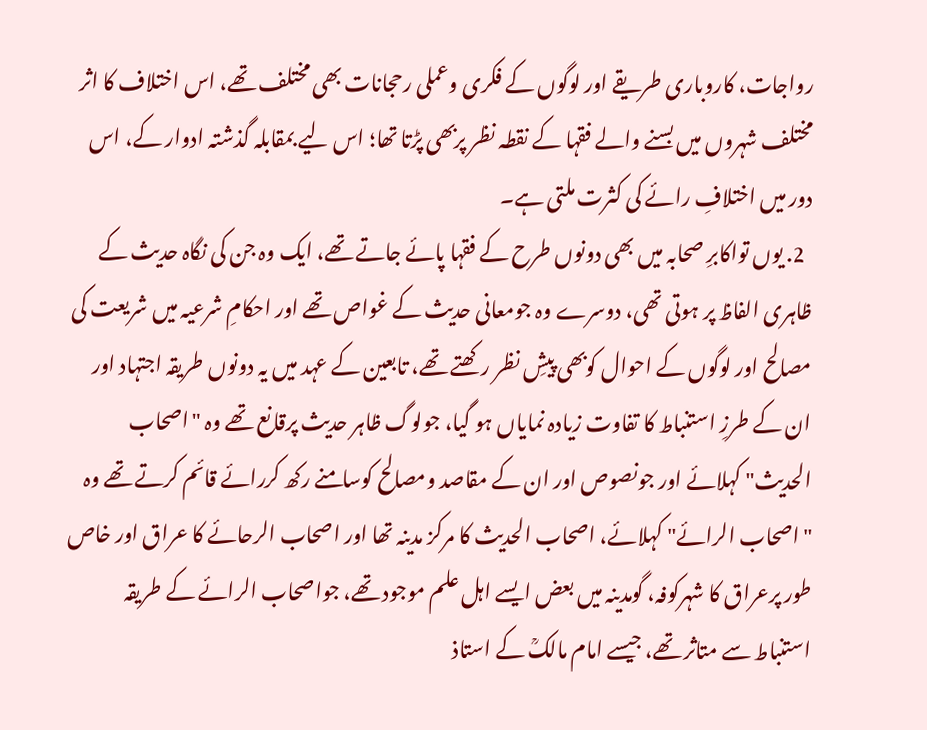رواجات، کاروباری طریقے اور لوگوں کے فکری وعملی رحجانات بھی مختلف تھے، اس اختلاف کا اثر مختلف شہروں میں بسنے والے فقہا کے نقطہ نظر پربھی پڑتا تھا؛ اس لیے بمقابلہ گذشتہ ادوار کے، اس دور میں اختلافِ رائے کی کثرت ملتی ہے۔
  2. یوں تواکابرِ صحابہ میں بھی دونوں طرح کے فقہا پائے جاتے تھے، ایک وہ جن کی نگاہ حدیث کے ظاہری الفاظ پر ہوتی تھی، دوسرے وہ جومعانی حدیث کے غواص تھے اور احکامِ شرعیہ میں شریعت کی مصالح اور لوگوں کے احوال کوبھی پیشِ نظر رکھتے تھے، تابعین کے عہد میں یہ دونوں طریقہ اجتہاد اور ان کے طرزِ استنباط کا تفاوت زیادہ نمایاں ہو گیا، جولوگ ظاہر حدیث پرقانع تھے وہ "اصحاب الحدیث" کہلائے اور جونصوص اور ان کے مقاصد ومصالح کوسامنے رکھ کررائے قائم کرتے تھے وہ "اصحاب الرائے" کہلائے، اصحاب الحدیث کا مرکز مدینہ تھا اور اصحاب الرحائے کا عراق اور خاص طور پرعراق کا شہرکوفہ، گومدینہ میں بعض ایسے اہل علم موجود تھے، جواصحاب الرائے کے طریقہ استنباط سے متاثر تھے، جیسے امام مالکؒ کے استاذ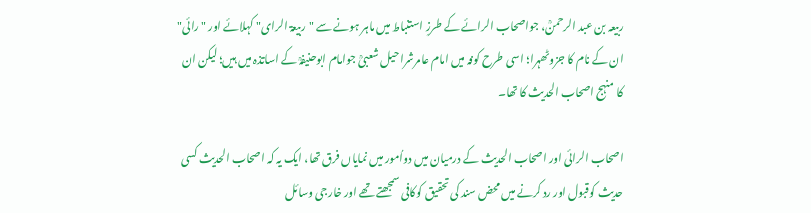ربیعہ بن عبد الرحمنؒ، جواصحاب الرائے کے طرزِ استنباط میں ماہر ہونے سے "ربیعۃ الرای" کہلائے اور "رائی" ان کے نام کا جزوٹھہرا؛ اسی طرح کوفہ میں امام عامرشراحیل شعبیؒ جوامام ابوحنیفہؒ کے اساتذہ میں ہیں؛ لیکن ان کا منہج اصحاب الحدیث کا تھا۔

اصحاب الرائی اور اصحاب الحدیث کے درمیان میں دواُمور میں نمایاں فرق تھا، ایک یہ کہ اصحاب الحدیث کسی حدیث کوقبول اور رد کرنے میں محض سند کی تحقیق کوکافی سمجھتے تھے اور خارجی وسائل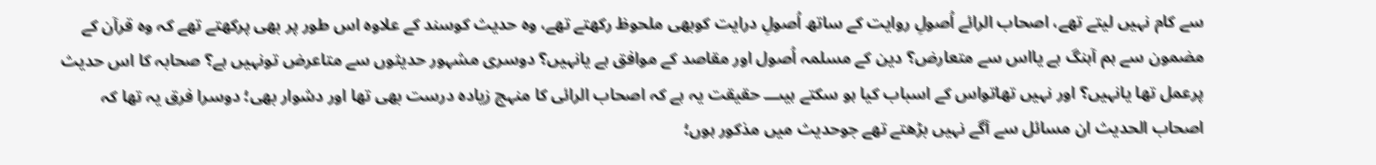سے کام نہیں لیتے تھے، اصحاب الرائے اُصولِ روایت کے ساتھ اُصولِ درایت کوبھی ملحوظ رکھتے تھے، وہ حدیث کوسند کے علاوہ اس طور پر بھی پرکھتے تھے کہ وہ قرآن کے مضمون سے ہم آہنگ ہے یااس سے متعارض؟ دین کے مسلمہ اُصول اور مقاصد کے موافق ہے یانہیں؟ دوسری مشہور حدیثوں سے متاعرض تونہیں ہے؟ صحابہ کا اس حدیث پرعمل تھا یانہیں؟ اور نہیں تھاتواس کے اسباب کیا ہو سکتے ہیںـــ حقیقت یہ ہے کہ اصحاب الرائی کا منہج زیادہ درست بھی تھا اور دشوار بھی؛ دوسرا فرق یہ تھا کہ اصحاب الحدیث ان مسائل سے آگے نہیں بڑھتے تھے جوحدیث میں مذکور ہوں؛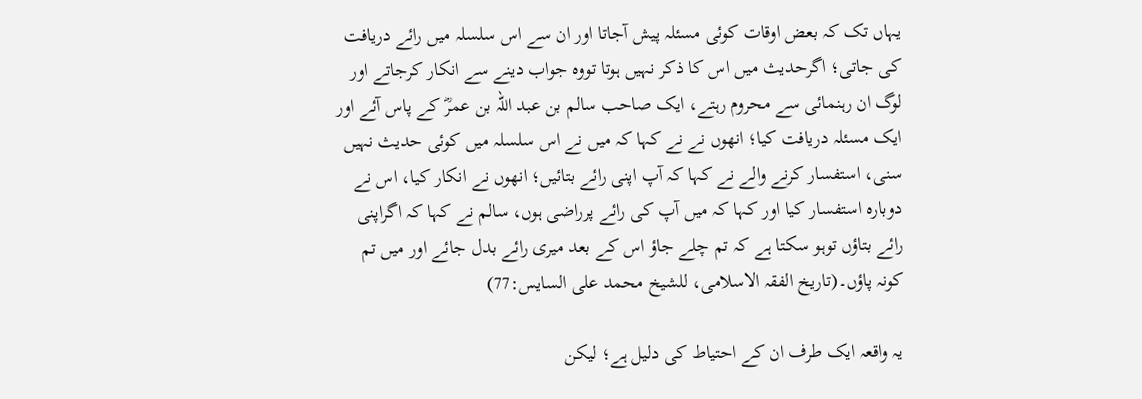یہاں تک کہ بعض اوقات کوئی مسئلہ پیش آجاتا اور ان سے اس سلسلہ میں رائے دریافت کی جاتی؛ اگرحدیث میں اس کا ذکر نہیں ہوتا تووہ جواب دینے سے انکار کرجاتے اور لوگ ان رہنمائی سے محروم رہتے، ایک صاحب سالم بن عبد اللہ بن عمرؓ کے پاس آئے اور ایک مسئلہ دریافت کیا؛ انھوں نے نے کہا کہ میں نے اس سلسلہ میں کوئی حدیث نہیں سنی، استفسار کرنے والے نے کہا کہ آپ اپنی رائے بتائیں؛ انھوں نے انکار کیا، اس نے دوبارہ استفسار کیا اور کہا کہ میں آپ کی رائے پرراضی ہوں، سالم نے کہا کہ اگراپنی رائے بتاؤں توہو سکتا ہے کہ تم چلے جاؤ اس کے بعد میری رائے بدل جائے اور میں تم کونہ پاؤں۔(تاریخ الفقہ الاسلامی، للشیخ محمد علی السایس:77)

یہ واقعہ ایک طرف ان کے احتیاط کی دلیل ہے؛ لیکن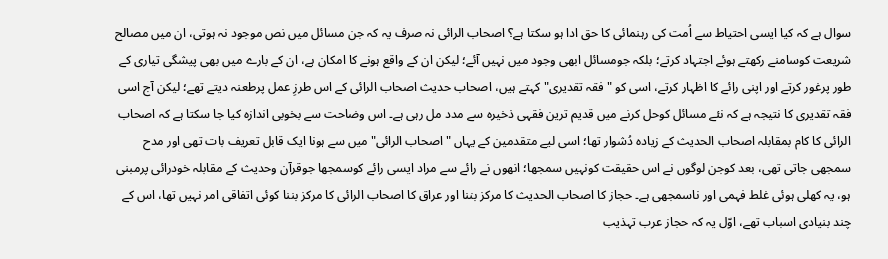سوال ہے کہ کیا ایسی احتیاط سے اُمت کی رہنمائی کا حق ادا ہو سکتا ہے؟ اصحاب الرائی نہ صرف یہ کہ جن مسائل میں نص موجود نہ ہوتی، ان میں مصالح شریعت کوسامنے رکھتے ہوئے اجتہاد کرتے؛ بلکہ جومسائل ابھی وجود میں نہیں آئے؛ لیکن ان کے واقع ہونے کا امکان ہے، ان کے بارے میں بھی پیشگی تیاری کے طور پرغور کرتے اور اپنی رائے کا اظہار کرتے، اسی کو "فقہ تقدیری" کہتے ہیں، اصحاب حدیث اصحاب الرائی کے اس طرزِ عمل پرطعنہ دیتے تھے؛ لیکن آج اسی فقہ تقدیری کا نتیجہ ہے کہ نئے مسائل کوحل کرنے میں قدیم ترین فقہی ذخیرہ سے مدد مل رہی ہے۔ اس وضاحت سے بخوبی اندازہ کیا جا سکتا ہے کہ اصحاب الرائی کا کام بمقابلہ اصحاب الحدیث کے زیادہ دُشوار تھا؛ اسی لیے متقدمین کے یہاں "اصحاب الرائی" میں سے ہونا ایک قابل تعریف بات تھی اور مدح سمجھی جاتی تھی، بعد کوجن لوگوں نے اس حقیقت کونہیں سمجھا؛ انھوں نے رائے سے مراد ایسی رائے کوسمجھا جوقرآن وحدیث کے مقابلہ خودرائی پرمبنی ہو، یہ کھلی ہوئی غلط فہمی اور ناسمجھی ہے۔ حجاز کا اصحاب الحدیث کا مرکز بننا اور عراق کا اصحاب الرائی کا مرکز بننا کوئی اتفاقی امر نہیں تھا، اس کے چند بنیادی اسباب تھے، اوّل یہ کہ حجاز عرب تہذیب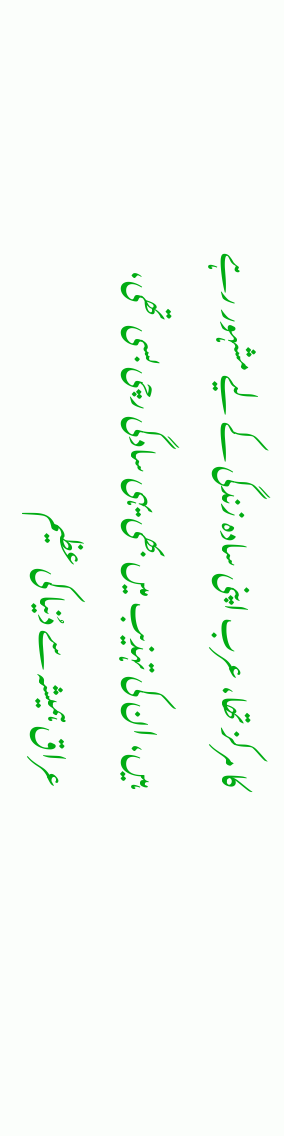کا مرکز تھا، عرب اپنی سادہ زندگی کے لیے مشہور رہے ہیں، ان کی تہذیب میں بھی یہی سادگی رچی بسی تھی، عراق ہمیشہ سے دُنیا کی عظیم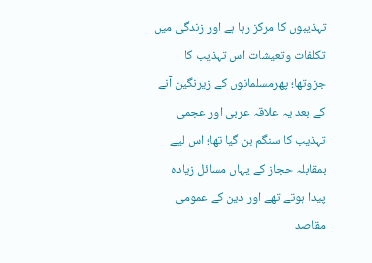تہذیبوں کا مرکز رہا ہے اور زندگی میں تکلفات وتعیشات اس تہذیب کا جزوتھا؛ پھرمسلمانوں کے زیرنگین آنے کے بعد یہ علاقہ عربی اور عجمی تہذیب کا سنگم بن گیا تھا؛ اس لیے بمقابلہ حجاز کے یہاں مسائل زیادہ پیدا ہوتے تھے اور دین کے عمومی مقاصد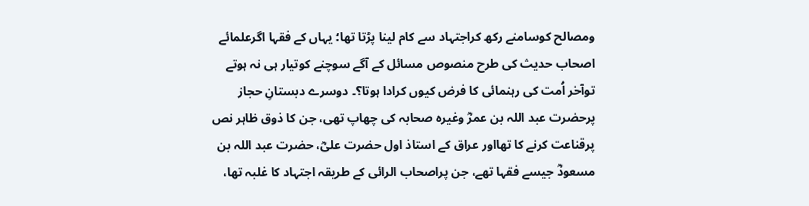ومصالح کوسامنے رکھ کراجتہاد سے کام لینا پڑتا تھا؛ یہاں کے فقہا اگرعلمائے اصحاب حدیث کی طرح منصوص مسائل کے آگے سوچنے کوتیار ہی نہ ہوتے توآخر اُمت کی رہنمائی کا فرض کیوں کرادا ہوتا؟۔ دوسرے دبستانِ حجاز پرحضرت عبد اللہ بن عمرؓ وغیرہ صحابہ کی چھاپ تھی، جن کا ذوق ظاہر نص پرقناعت کرنے کا تھااور عراق کے استاذ اول حضرت علیؓ، حضرت عبد اللہ بن مسعودؓ جیسے فقہا تھے، جن پراصحاب الرائی کے طریقہ اجتہاد کا غلبہ تھا،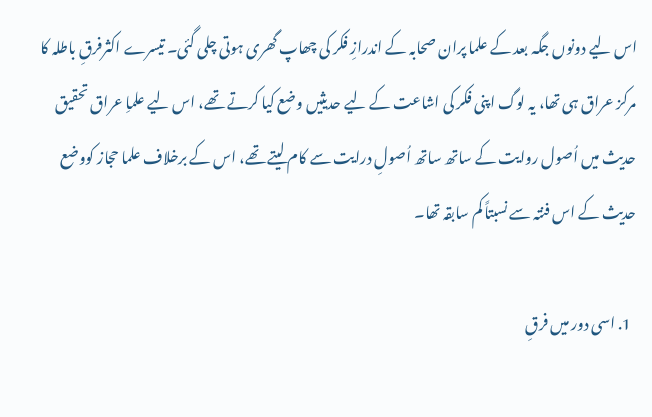اس لیے دونوں جگہ بعد کے علما پران صحابہ کے اندرازِ فکر کی چھاپ گھری ہوتی چلی گئی۔ تیسرے اکثرفرقِ باطلہ کا مرکز عراق ہی تھا، یہ لوگ اپنی فکر کی اشاعت کے لیے حدیثیں وضع کیا کرتے تھے، اس لیے علماِ عراق تحقیق حدیث میں اُصول روایت کے ساتھ ساتھ اُصولِ درایت سے کام لیتے تھے، اس کے برخلاف علما حجاز کووضع حدیث کے اس فنتہ سے نسبتاً کم سابقہ تھا۔

  1. اسی دور میں فرقِ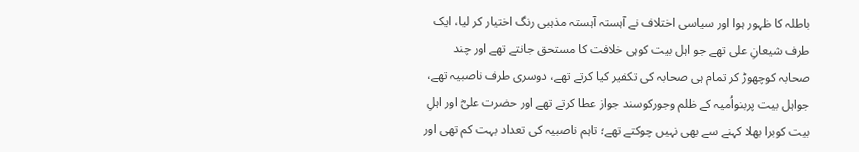باطلہ کا ظہور ہوا اور سیاسی اختلاف نے آہستہ آہستہ مذہبی رنگ اختیار کر لیا، ایک طرف شیعانِ علی تھے جو اہل بیت کوہی خلافت کا مستحق جانتے تھے اور چند صحابہ کوچھوڑ کر تمام ہی صحابہ کی تکفیر کیا کرتے تھے، دوسری طرف ناصبیہ تھے، جواہل بیت پربنواُمیہ کے ظلم وجورکوسند جواز عطا کرتے تھے اور حضرت علیؓ اور اہلِ بیت کوبرا بھلا کہنے سے بھی نہیں چوکتے تھے؛ تاہم ناصبیہ کی تعداد بہت کم تھی اور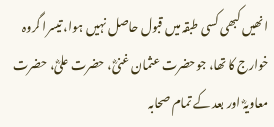انھیں کبھی کسی طبقہ میں قبول حاصل نہیں ہوا، تیسرا گروہ خوارج کا تھا، جوحضرت عثمان غنیؓ، حضرت علیؓ، حضرت معاویہؓ اور بعد کے تمام صحابہ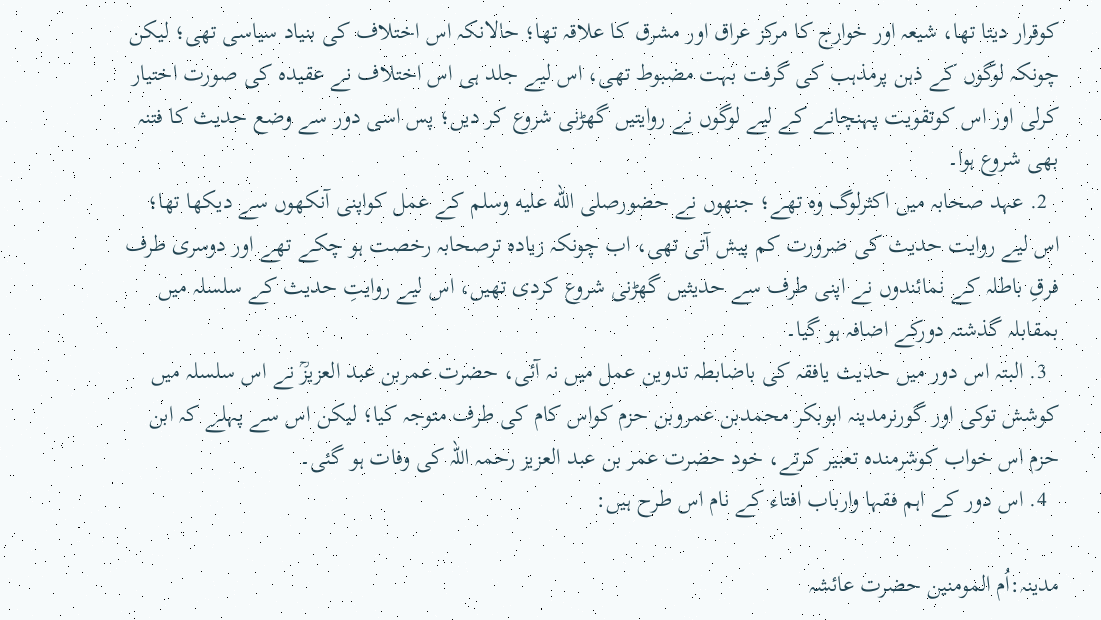کوقرار دیتا تھا، شیعہ اور خوارج کا مرکز عراق اور مشرق کا علاقہ تھا؛ حالانکہ اس اختلاف کی بنیاد سیاسی تھی؛ لیکن چونکہ لوگوں کے ذہن پرمذہب کی گرفت بہت مضبوط تھی، اس لیے جلد ہی اس اختلاف نے عقیدہ کی صورت اختیار کرلی اور اس کوتقویت پہنچانے کے لیے لوگوں نے روایتیں گھڑنی شروع کر دیں؛ پس اسی دور سے وضع حدیث کا فتنہ بھی شروع ہوا۔
  2. عہد صحابہ میں اکثرلوگ وہ تھے؛ جنھوں نے حضورصلى الله عليه وسلم کے عمل کواپنی آنکھوں سے دیکھا تھا؛ اس لیے روایت حدیث کی ضرورت کم پیش آتی تھی، اب چونکہ زیادہ ترصحابہ رخصت ہو چکے تھے اور دوسری طرف فرقِ باطلہ کے نمائندوں نے اپنی طرف سے حدیثیں گھڑنی شروع کردی تھیں، اس لیے روایتِ حدیث کے سلسلہ میں بمقابلہ گذشتہ دورکے اضافہ ہو گیا۔
  3. البتہ اس دور میں حدیث یافقہ کی باضابطہ تدوین عمل میں نہ آئی، حضرت عمربن عبد العزیزؒ نے اس سلسلہ میں کوشش توکی اور گورنرمدینہ ابوبکر محمدبن عمروبن حزم کواس کام کی طرف متوجہ کیا؛ لیکن اس سے پہلے کہ ابن حزم اس خواب کوشرمندہ تعبیر کرتے، خود حضرت عمر بن عبد العزیز رحمہ اللہ کی وفات ہو گئی۔
  4. اس دور کے اہم فقہا وارباب افتاء کے نام اس طرح ہیں:

مدینہ:اُم المومنین حضرت عائشہ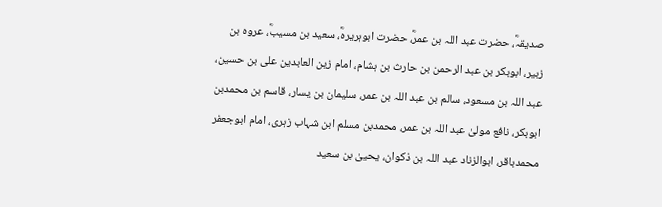صدیقہؓ، حضرت عبد اللہ بن عمرؓ، حضرت ابوہریرہؓ، سعید بن مسیبؓ، عروہ بن زبیر، ابوبکر بن عبد الرحمن بن حارث بن ہشام، امام زین العابدین علی بن حسین، عبد اللہ بن مسعود، سالم بن عبد اللہ بن عمر، سلیمان بن یسار، قاسم بن محمدبن ابوبکر، نافع مولیٰ عبد اللہ بن عمر، محمدبن مسلم ابن شہاب زہری، امام ابوجعفر محمدباقر، ابوالزناد عبد اللہ بن ذکوان، یحییٰ بن سعید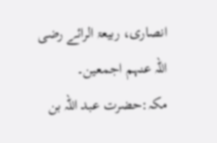انصاری، ربیعۃ الرائے رضی اللہ عنہم اجمعین۔ مکہ:حضرت عبد اللہ بن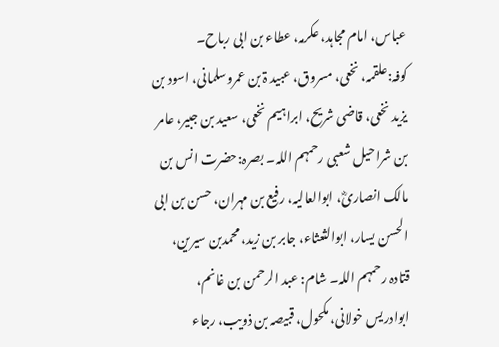عباس، امام مجاہد، عکرمہ، عطاء بن ابی رباح۔ کوفہ:علقمہ، نخعی، مسروق، عبید ۃ بن عمروسلمانی، اسود بن یزید نخعی، قاضی شریح، ابراہیم نخعی، سعید بن جبیر، عامر بن شراحیل شعبی رحمہم اللہ۔ بصرہ:حضرت انس بن مالک انصاریؓ، ابوالعالیہ، رفیع بن مہران، حسن بن ابی الحسن یسار، ابوالثعثاء، جابر بن زید، محمدبن سیرین، قتادہ رحمہم اللہ۔ شام: عبد الرحمن بن غانم، ابوادریس خولانی، مکحول، قبیصہ بن ذویب، رجاء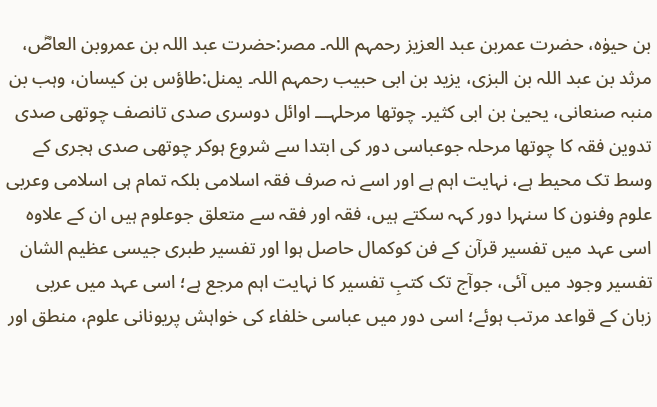بن حیوٰہ، حضرت عمربن عبد العزیز رحمہم اللہ۔ مصر:حضرت عبد اللہ بن عمروبن العاصؓ، مرثد بن عبد اللہ بن البزی، یزید بن ابی حبیب رحمہم اللہ۔ یمنل:طاؤس بن کیسان، وہب بن منبہ صنعانی، یحییٰ بن ابی کثیر۔ چوتھا مرحلہـــ اوائل دوسری صدی تانصف چوتھی صدی تدوین فقہ کا چوتھا مرحلہ جوعباسی دور کی ابتدا سے شروع ہوکر چوتھی صدی ہجری کے وسط تک محیط ہے، نہایت اہم ہے اور اسے نہ صرف فقہ اسلامی بلکہ تمام ہی اسلامی وعربی علوم وفنون کا سنہرا دور کہہ سکتے ہیں، فقہ اور فقہ سے متعلق جوعلوم ہیں ان کے علاوہ اسی عہد میں تفسیر قرآن کے فن کوکمال حاصل ہوا اور تفسیر طبری جیسی عظیم الشان تفسیر وجود میں آئی، جوآج تک کتبِ تفسیر کا نہایت اہم مرجع ہے؛ اسی عہد میں عربی زبان کے قواعد مرتب ہوئے؛ اسی دور میں عباسی خلفاء کی خواہش پریونانی علوم، منطق اور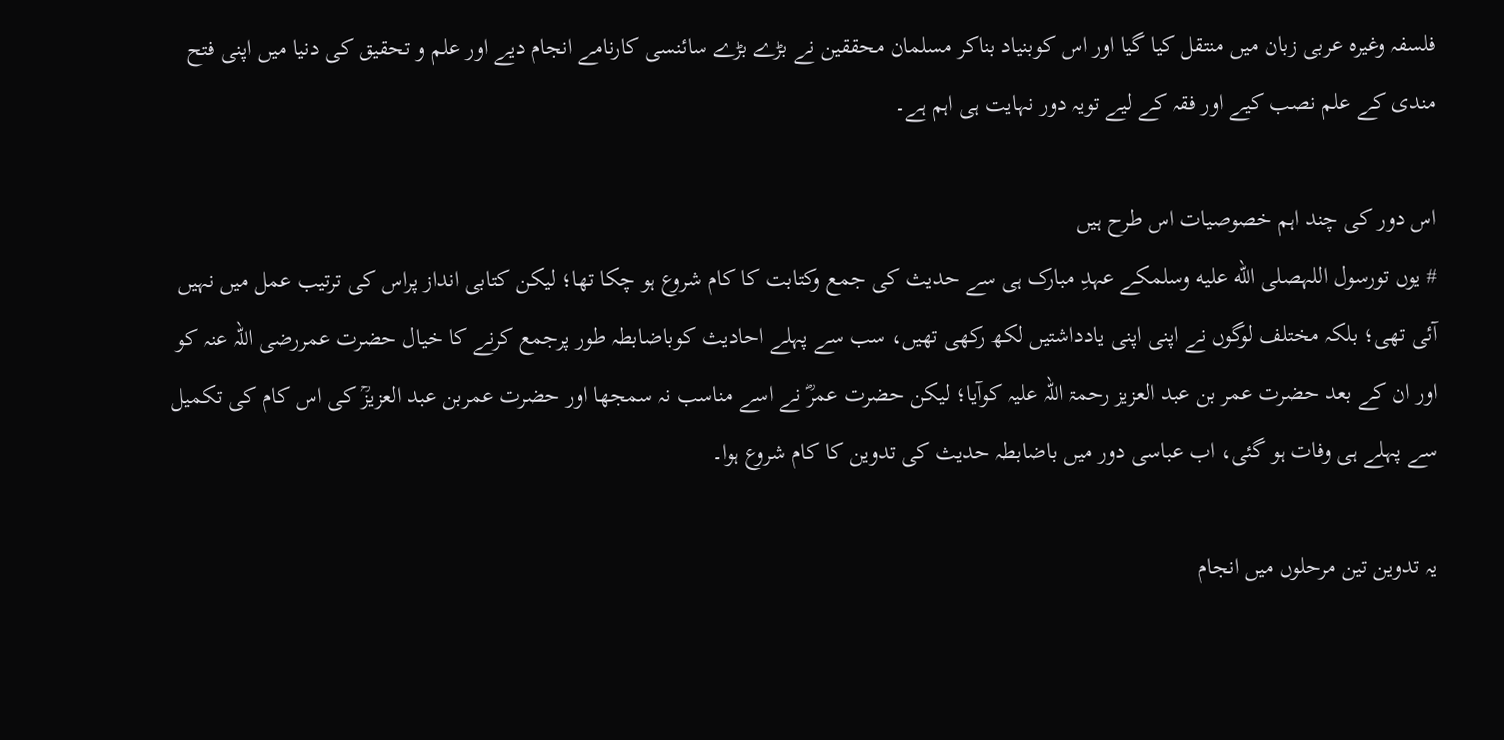فلسفہ وغیرہ عربی زبان میں منتقل کیا گیا اور اس کوبنیاد بناکر مسلمان محققین نے بڑے بڑے سائنسی کارنامے انجام دیے اور علم و تحقیق کی دنیا میں اپنی فتح مندی کے علم نصب کیے اور فقہ کے لیے تویہ دور نہایت ہی اہم ہے۔

اس دور کی چند اہم خصوصیات اس طرح ہیں
# یوں تورسول اللہصلى الله عليه وسلمکے عہدِ مبارک ہی سے حدیث کی جمع وکتابت کا کام شروع ہو چکا تھا؛ لیکن کتابی انداز پراس کی ترتیب عمل میں نہیں آئی تھی؛ بلکہ مختلف لوگوں نے اپنی اپنی یادداشتیں لکھ رکھی تھیں، سب سے پہلے احادیث کوباضابطہ طور پرجمع کرنے کا خیال حضرت عمررضی اللہ عنہ کو اور ان کے بعد حضرت عمر بن عبد العزیز رحمۃ اللہ علیہ کوآیا؛ لیکن حضرت عمرؓ نے اسے مناسب نہ سمجھا اور حضرت عمربن عبد العزیزؒ کی اس کام کی تکمیل سے پہلے ہی وفات ہو گئی، اب عباسی دور میں باضابطہ حدیث کی تدوین کا کام شروع ہوا۔

یہ تدوین تین مرحلوں میں انجام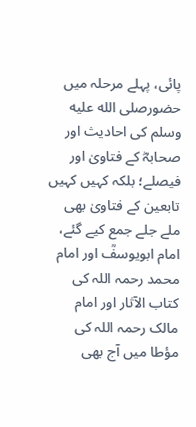پائی، پہلے مرحلہ میں حضورصلى الله عليه وسلم کی احادیث اور صحابہؓ کے فتاویٰ اور فیصلے؛ بلکہ کہیں کہیں تابعین کے فتاویٰ بھی ملے جلے جمع کیے گئے، امام ابویوسفؒ اور امام محمد رحمہ اللہ کی کتاب الآثار اور امام مالک رحمہ اللہ کی مؤطا میں آج بھی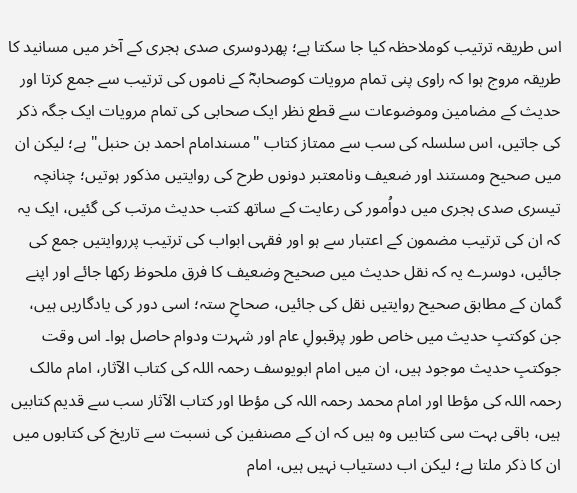اس طریقہ ترتیب کوملاحظہ کیا جا سکتا ہے؛ پھردوسری صدی ہجری کے آخر میں مسانید کا طریقہ مروج ہوا کہ راوی پنی تمام مرویات کوصحابہؓ کے ناموں کی ترتیب سے جمع کرتا اور حدیث کے مضامین وموضوعات سے قطع نظر ایک صحابی کی تمام مرویات ایک جگہ ذکر کی جاتیں، اس سلسلہ کی سب سے ممتاز کتاب "مسندامام احمد بن حنبل" ہے؛ لیکن ان میں صحیح ومستند اور ضعیف ونامعتبر دونوں طرح کی روایتیں مذکور ہوتیں؛ چنانچہ تیسری صدی ہجری میں دواُمور کی رعایت کے ساتھ کتب حدیث مرتب کی گئیں، ایک یہ کہ ان کی ترتیب مضمون کے اعتبار سے ہو اور فقہی ابواب کی ترتیب پرروایتیں جمع کی جائیں، دوسرے یہ کہ نقل حدیث میں صحیح وضعیف کا فرق ملحوظ رکھا جائے اور اپنے گمان کے مطابق صحیح روایتیں نقل کی جائیں، صحاحِ ستہ؛ اسی دور کی یادگاریں ہیں، جن کوکتبِ حدیث میں خاص طور پرقبولِ عام اور شہرت ودوام حاصل ہوا۔ اس وقت جوکتبِ حدیث موجود ہیں، ان میں امام ابویوسف رحمہ اللہ کی کتاب الآثار، امام مالک رحمہ اللہ کی مؤطا اور امام محمد رحمہ اللہ کی مؤطا اور کتاب الآثار سب سے قدیم کتابیں ہیں، باقی بہت سی کتابیں وہ ہیں کہ ان کے مصنفین کی نسبت سے تاریخ کی کتابوں میں ان کا ذکر ملتا ہے؛ لیکن اب دستیاب نہیں ہیں، امام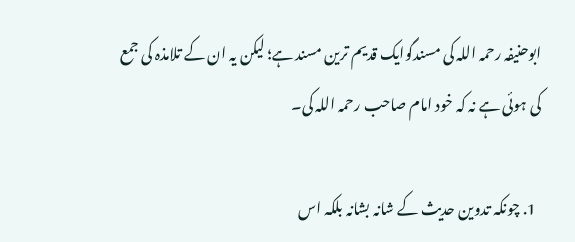ابوحنیفہ رحمہ اللہ کی مسندگوایک قدیم ترین مسند ہے؛ لیکن یہ ان کے تلامذہ کی جمع کی ہوئی ہے نہ کہ خود امام صاحب رحمہ اللہ کی۔

  1. چونکہ تدوین حدیث کے شانہ بشانہ بلکہ اس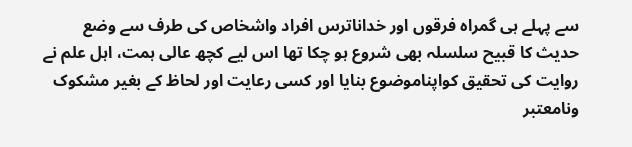سے پہلے ہی گمراہ فرقوں اور خداناترس افراد واشخاص کی طرف سے وضع حدیث کا قبیح سلسلہ بھی شروع ہو چکا تھا اس لیے کچھ عالی ہمت، اہل علم نے روایت کی تحقیق کواپناموضوع بنایا اور کسی رعایت اور لحاظ کے بغیر مشکوک ونامعتبر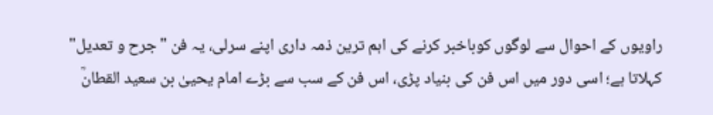راویوں کے احوال سے لوگوں کوباخبر کرنے کی اہم ترین ذمہ داری اپنے سرلی، یہ فن "جرح و تعدیل" کہلاتا ہے؛ اسی دور میں اس فن کی بنیاد پڑی، اس فن کے سب سے بڑے امام یحییٰ بن سعید القطانؒ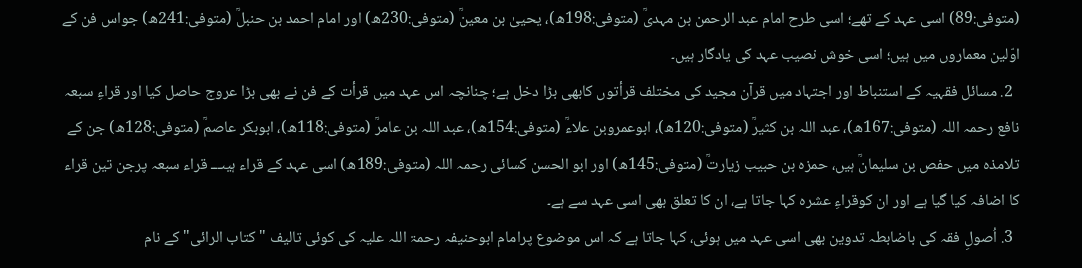(متوفی:89) اسی عہد کے تھے؛ اسی طرح امام عبد الرحمن بن مہدیؒ (متوفی:198ھ)، یحییٰ بن معینؒ (متوفی:230ھ) اور امام احمد بن حنبلؒ (متوفی:241ھ) جواس فن کے اوّلین معماروں میں ہیں؛ اسی خوش نصیب عہد کی یادگار ہیں۔
  2. مسائل فقہیہ کے استنباط اور اجتہاد میں قرآن مجید کی مختلف قرأتوں کابھی بڑا دخل ہے؛ چنانچہ اس عہد میں قرأت کے فن نے بھی بڑا عروج حاصل کیا اور قراءِ سبعہ نافع رحمہ اللہ (متوفی:167ھ)، عبد اللہ بن کثیرؒ (متوفی:120ھ)، ابوعمروبن علاءؒ (متوفی:154ھ)، عبد اللہ بن عامرؒ (متوفی:118ھ)، ابوبکر عاصمؒ (متوفی:128ھ) جن کے تلامذہ میں حفص بن سلیمانؒ ہیں، حمزہ بن حبیب زیارتؒ (متوفی:145ھ) اور ابو الحسن کسائی رحمہ اللہ (متوفی:189ھ) اسی عہد کے قراء ہیںـــ قراء سبعہ پرجن تین قراء کا اضافہ کیا گیا ہے اور ان کوقراءِ عشرہ کہا جاتا ہے، ان کا تعلق بھی اسی عہد سے ہے۔
  3. اُصولِ فقہ کی باضابطہ تدوین بھی اسی عہد میں ہوئی، کہا جاتا ہے کہ اس موضوع پرامام ابوحنیفہ رحمۃ اللہ علیہ کی کوئی تالیف "کتاب الرائی" کے نام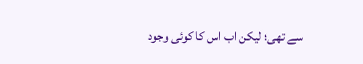سے تھی؛ لیکن اب اس کا کوئی وجود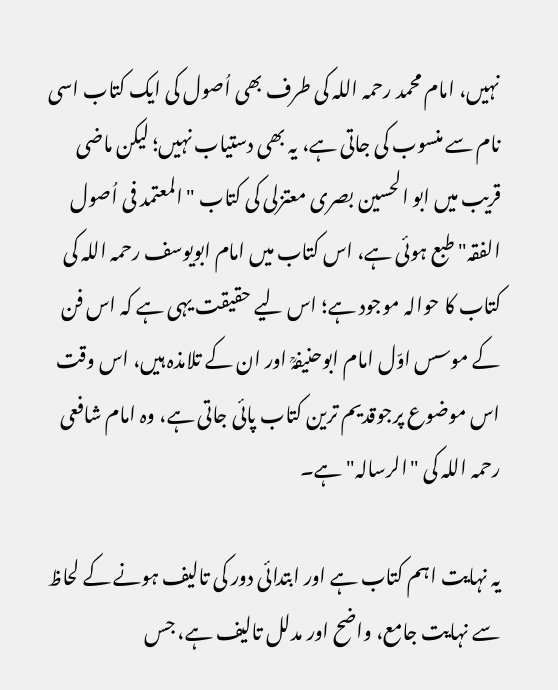نہیں، امام محمد رحمہ اللہ کی طرف بھی اُصول کی ایک کتاب اسی نام سے منسوب کی جاتی ہے، یہ بھی دستیاب نہیں؛ لیکن ماضی قریب میں ابو الحسین بصری معتزلی کی کتاب "المعتمد فی اُصول الفقہ" طبع ہوئی ہے، اس کتاب میں امام ابویوسف رحمہ اللہ کی کتاب کا حوالہ موجود ہے؛ اس لیے حقیقت یہی ہے کہ اس فن کے موسس اوّل امام ابوحنیفہؒ اور ان کے تلامذہ ہیں، اس وقت اس موضوع پرجوقدیم ترین کتاب پائی جاتی ہے، وہ امام شافعی رحمہ اللہ کی "الرسالہ" ہے۔

یہ نہایت اہم کتاب ہے اور ابتدائی دور کی تالیف ہونے کے لحاظ سے نہایت جامع، واضح اور مدلل تالیف ہے، جس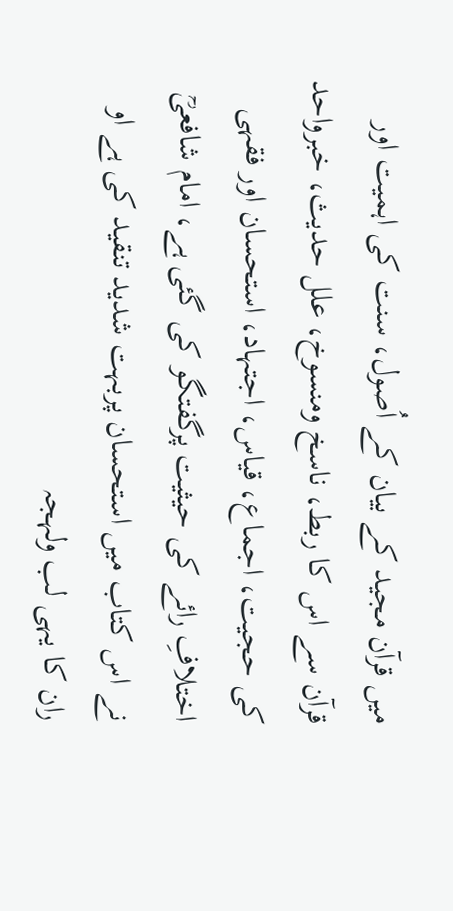میں قرآن مجید کے بیان کے اُصول، سنت کی اہمیت اور قرآن سے اس کا ربط، ناسخ ومنسوخ، علل حدیث، خبرواحد کی حجیت، اجماع، قیاس، اجتہاد، استحسان اور فقہی اختلافِ رائے کی حیثیت پرگفتگو کی گئی ہے، امام شافعیؒ نے اس کتاب میں استحسان پربہت شدید تنقید کی ہے او ران کا یہی لب ولہجہ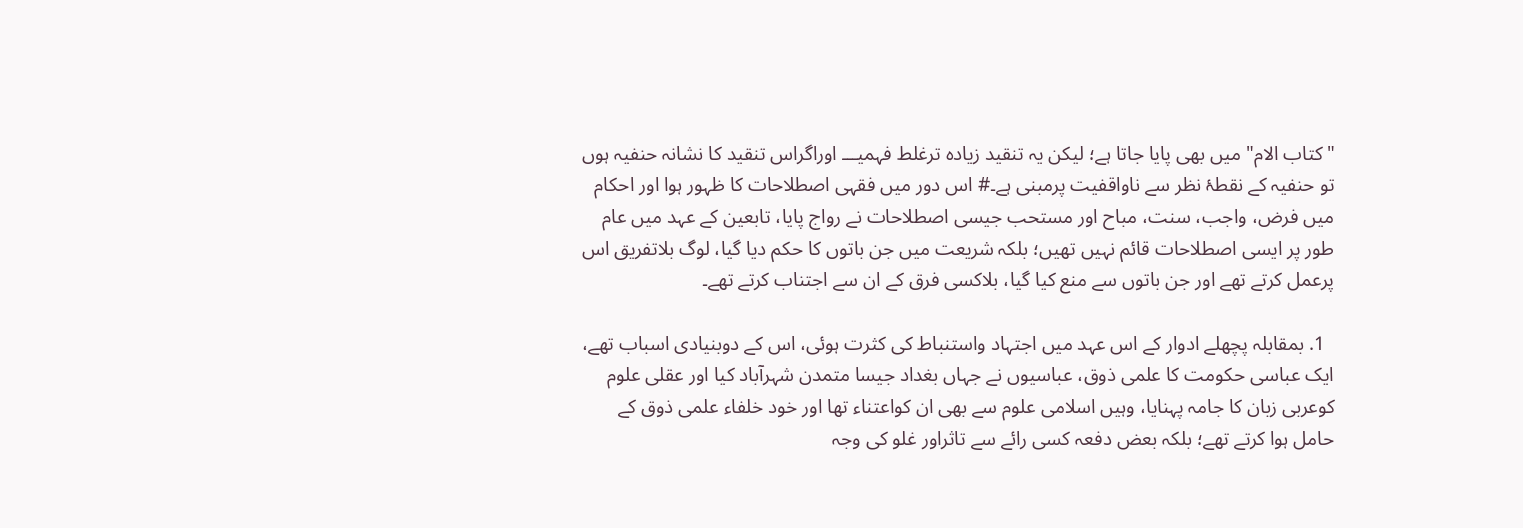"کتاب الام" میں بھی پایا جاتا ہے؛ لیکن یہ تنقید زیادہ ترغلط فہمیـــ اوراگراس تنقید کا نشانہ حنفیہ ہوں تو حنفیہ کے نقطۂ نظر سے ناواقفیت پرمبنی ہے۔# اس دور میں فقہی اصطلاحات کا ظہور ہوا اور احکام میں فرض، واجب، سنت، مباح اور مستحب جیسی اصطلاحات نے رواج پایا، تابعین کے عہد میں عام طور پر ایسی اصطلاحات قائم نہیں تھیں؛ بلکہ شریعت میں جن باتوں کا حکم دیا گیا، لوگ بلاتفریق اس پرعمل کرتے تھے اور جن باتوں سے منع کیا گیا، بلاکسی فرق کے ان سے اجتناب کرتے تھے۔

  1. بمقابلہ پچھلے ادوار کے اس عہد میں اجتہاد واستنباط کی کثرت ہوئی، اس کے دوبنیادی اسباب تھے، ایک عباسی حکومت کا علمی ذوق، عباسیوں نے جہاں بغداد جیسا متمدن شہرآباد کیا اور عقلی علوم کوعربی زبان کا جامہ پہنایا، وہیں اسلامی علوم سے بھی ان کواعتناء تھا اور خود خلفاء علمی ذوق کے حامل ہوا کرتے تھے؛ بلکہ بعض دفعہ کسی رائے سے تاثراور غلو کی وجہ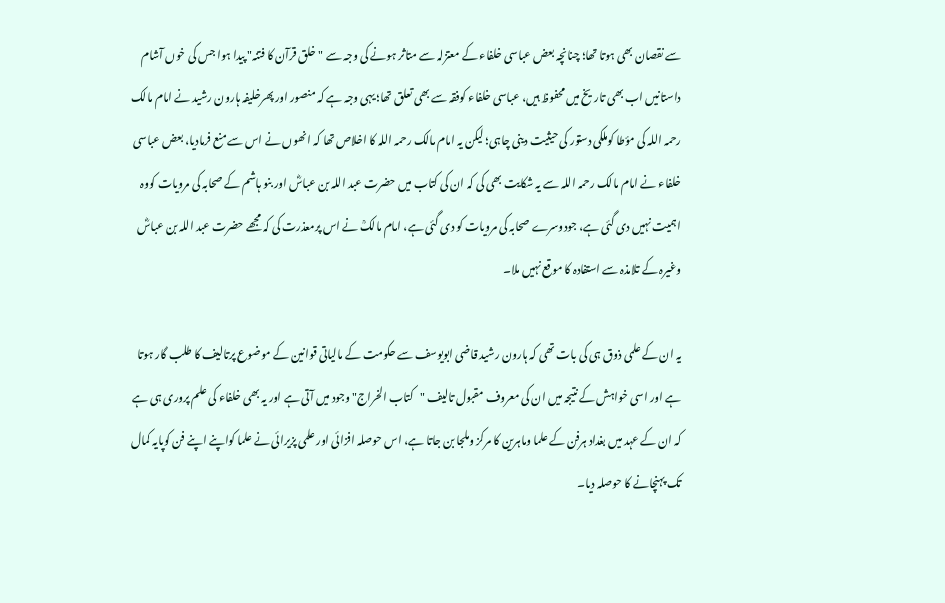سے نقصان بھی ہوتا تھا؛ چنانچہ بعض عباسی خلفاء کے معتزلہ سے متاثر ہونے کی وجہ سے "خلق قرآن کا فتنہ" پیدا ہوا جس کی خوں آشام داستانیں اب بھی تاریخ میں محفوظ ہیں، عباسی خلفاء کوفقہ سے بھی تعلق تھا؛ یہی وجہ ہے کہ منصور اور پھرخلیفہ ہارون رشید نے امام مالک رحمہ اللہ کی مؤطا کوملکی دستور کی حیثیت دینی چاہی؛ لیکن یہ امام مالک رحمہ اللہ کا اخلاص تھا کہ انھوں نے اس سے منع فرمادیا، بعض عباسی خلفاء نے امام مالک رحمہ اللہ سے یہ شکایت بھی کی کہ ان کی کتاب میں حضرت عبد اللہ بن عباسؓ اور بنو ہاشم کے صحابہ کی مرویات کووہ اہمیت نہیں دی گئی ہے، جودوسرے صحابہ کی مرویات کو دی گئی ہے، امام مالکؒ نے اس پرمعذرت کی کہ مجھے حضرت عبد اللہ بن عباسؓ وغیرہ کے تلامذہ سے استفادہ کا موقع نہیں ملا۔

یہ ان کے علمی ذوق ہی کی بات تھی کہ ہارون رشید قاضی ابویوسف سے حکومت کے مالیاتی قوانین کے موضوع پرتالیف کا طلب گار ہوتا ہے اور اسی خواہش کے نتیجہ میں ان کی معروف مقبول تالیف "کتاب الخراج" وجود میں آتی ہے اور یہ بھی خلفاء کی علم پروری ہی ہے کہ ان کے عہد میں بغداد ہرفن کے علما وماہرین کا مرکز وملجا بن جاتا ہے، اس حوصلہ افزائی اور علمی پزیرائی نے علما کواپنے اپنے فن کوپایہ کمال تک پہنچانے کا حوصلہ دیا۔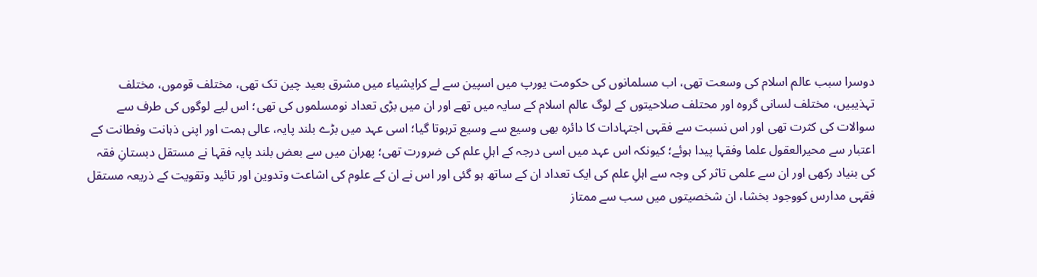دوسرا سبب عالم اسلام کی وسعت تھی، اب مسلمانوں کی حکومت یورپ میں اسپین سے لے کرایشیاء میں مشرق بعید چین تک تھی، مختلف قوموں، مختلف تہذیبیں، مختلف لسانی گروہ اور محتلف صلاحیتوں کے لوگ عالم اسلام کے سایہ میں تھے اور ان میں بڑی تعداد نومسلموں کی تھی؛ اس لیے لوگوں کی طرف سے سوالات کی کثرت تھی اور اس نسبت سے فقہی اجتہادات کا دائرہ بھی وسیع سے وسیع ترہوتا گیا؛ اسی عہد میں بڑے بلند پایہ، عالی ہمت اور اپنی ذہانت وفطانت کے اعتبار سے محیرالعقول علما وفقہا پیدا ہوئے؛ کیونکہ اس عہد میں اسی درجہ کے اہلِ علم کی ضرورت تھی؛ پھران میں سے بعض بلند پایہ فقہا نے مستقل دبستانِ فقہ کی بنیاد رکھی اور ان سے علمی تاثر کی وجہ سے اہلِ علم کی ایک تعداد ان کے ساتھ ہو گئی اور اس نے ان کے علوم کی اشاعت وتدوین اور تائید وتقویت کے ذریعہ مستقل فقہی مدارس کووجود بخشا، ان شخصیتوں میں سب سے ممتاز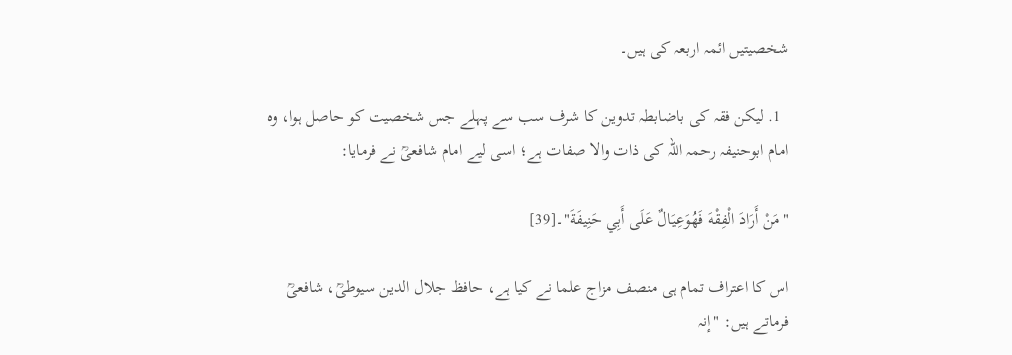شخصیتیں ائمہ اربعہ کی ہیں۔

  1. لیکن فقہ کی باضابطہ تدوین کا شرف سب سے پہلے جس شخصیت کو حاصل ہوا، وہ امام ابوحنیفہ رحمہ اللہ کی ذات والا صفات ہے؛ اسی لیے امام شافعیؒ نے فرمایا:

"مَنْ أَرَادَ الْفِقْهَ فَهُوَعِيَالٌ عَلَى أَبِي حَنِيفَةَ"۔[39]

اس کا اعتراف تمام ہی منصف مزاج علما نے کیا ہے، حافظ جلال الدین سیوطیؒ، شافعیؒ فرماتے ہیں: "إنہ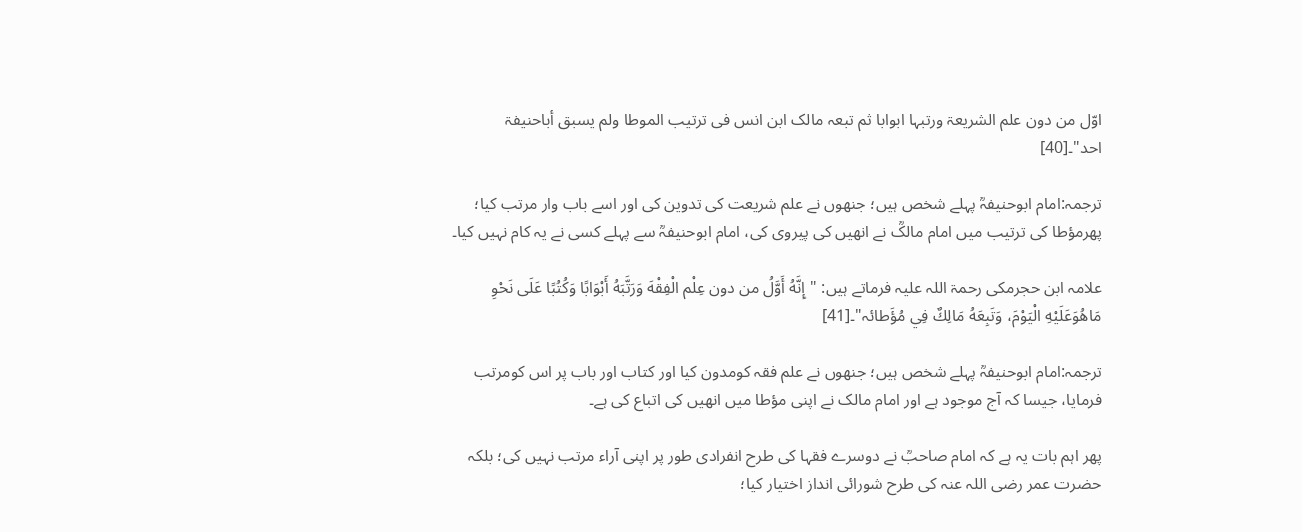اوّل من دون علم الشریعۃ ورتبہا ابوابا ثم تبعہ مالک ابن انس فی ترتیب الموطا ولم یسبق أباحنیفۃ احد"۔[40]

ترجمہ:امام ابوحنیفہؒ پہلے شخص ہیں؛ جنھوں نے علم شریعت کی تدوین کی اور اسے باب وار مرتب کیا؛ پھرمؤطا کی ترتیب میں امام مالکؒ نے انھیں کی پیروی کی، امام ابوحنیفہؒ سے پہلے کسی نے یہ کام نہیں کیا۔

علامہ ابن حجرمکی رحمۃ اللہ علیہ فرماتے ہیں: "إِنَّهُ أَوَّلُ من دون عِلْم الْفِقْهَ وَرَتَّبَهُ أَبْوَابًا وَكُتُبًا عَلَى نَحْوِ مَاھُوَعَلَيْهِ الْيَوْمَ، وَتَبِعَهُ مَالِكٌ فِي مُؤَطائہ"۔[41]

ترجمہ:امام ابوحنیفہؒ پہلے شخص ہیں؛ جنھوں نے علم فقہ کومدون کیا اور کتاب اور باب پر اس کومرتب فرمایا، جیسا کہ آج موجود ہے اور امام مالک نے اپنی مؤطا میں انھیں کی اتباع کی ہے۔

پھر اہم بات یہ ہے کہ امام صاحبؒ نے دوسرے فقہا کی طرح انفرادی طور پر اپنی آراء مرتب نہیں کی؛ بلکہ حضرت عمر رضی اللہ عنہ کی طرح شورائی انداز اختیار کیا؛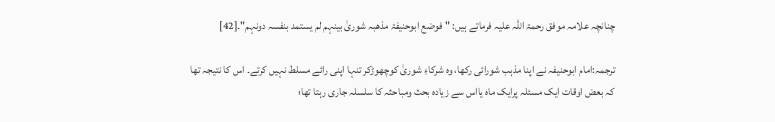چنانچہ علامہ موفق رحمۃ اللہ علیہ فرماتے ہیں: "فوضع ابوحنیفۃ مذھبہ شوریٰ بینہم لم یستمد بنفسہ دونہم"۔[42]

ترجمہ:امام ابوحنیفہ نے اپنا مذہب شورائی رکھا، وہ شرکاءِ شوریٰ کوچھوڑکر تنہا اپنی رائے مسلط نہیں کرتے۔ اس کا نتیجہ تھا کہ بعض اوقات ایک مسئلہ پرایک ماہ یااس سے زیادہ بحث ومباحثہ کا سلسلہ جاری رہتا تھا؛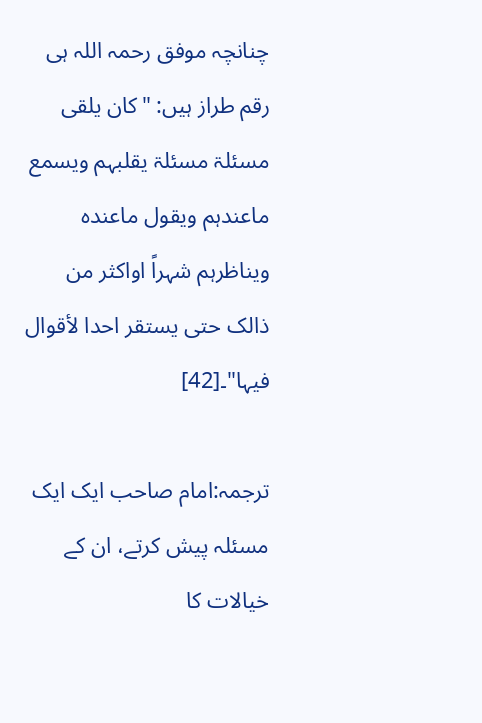چنانچہ موفق رحمہ اللہ ہی رقم طراز ہیں: "کان یلقی مسئلۃ مسئلۃ یقلبہم ویسمع ماعندہم ویقول ماعندہ ویناظرہم شہراً اواکثر من ذالک حتی یستقر احدا لأقوال فیہا"۔[42]

ترجمہ:امام صاحب ایک ایک مسئلہ پیش کرتے، ان کے خیالات کا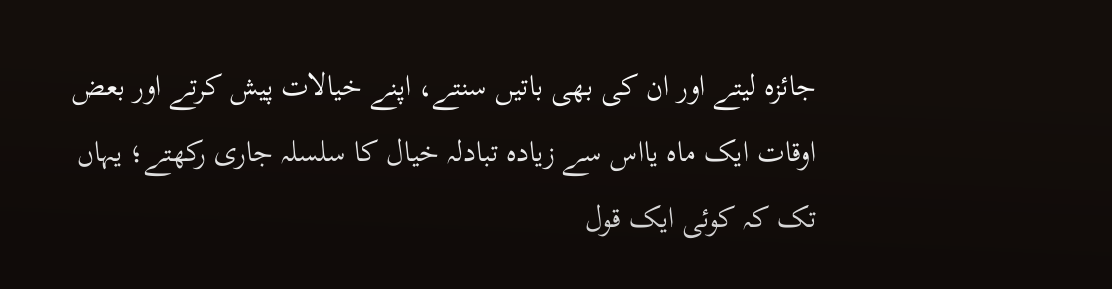جائزہ لیتے اور ان کی بھی باتیں سنتے، اپنے خیالات پیش کرتے اور بعض اوقات ایک ماہ یااس سے زیادہ تبادلہ خیال کا سلسلہ جاری رکھتے؛ یہاں تک کہ کوئی ایک قول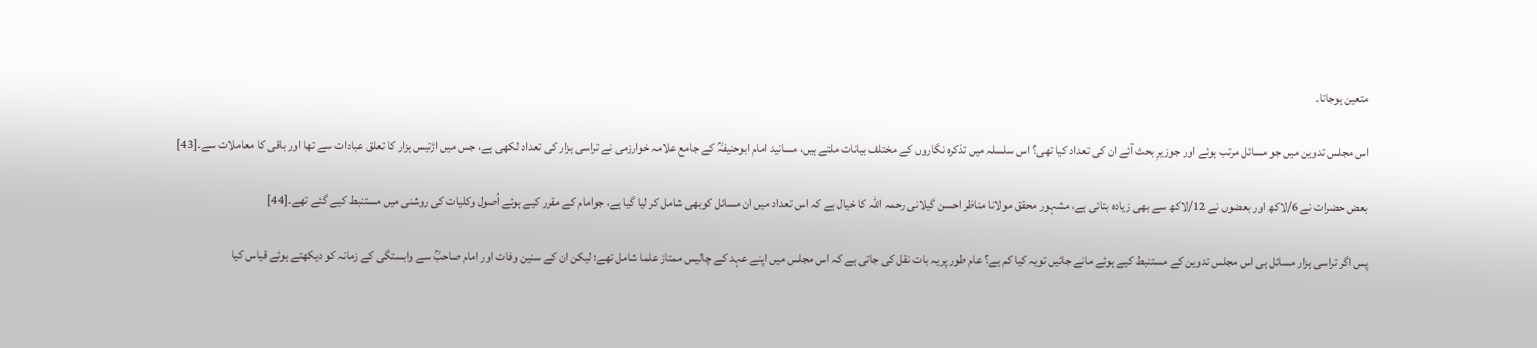متعین ہوجاتا۔

اس مجلس تدوین میں جو مسائل مرتب ہوئے اور جوزیرِ بحث آئے ان کی تعداد کیا تھی؟ اس سلسلہ میں تذکرہ نگاروں کے مختلف بیانات ملتے ہیں، مسانید امام ابوحنیفہؒ کے جامع علامہ خوارزمی نے تراسی ہزار کی تعداد لکھی ہے، جس میں اڑتیس ہزار کا تعلق عبادات سے تھا اور باقی کا معاملات سے۔[43]

بعض حضرات نے 6/لاکھ اور بعضوں نے 12/لاکھ سے بھی زیادہ بتائی ہے، مشہور محقق مولانا مناظر احسن گیلانی رحمہ اللہ کا خیال ہے کہ اس تعداد میں ان مسائل کوبھی شامل کر لیا گیا ہے، جوامام کے مقرر کیے ہوئے اُصول وکلیات کی روشنی میں مستنبط کیے گئے تھے۔[44]

پس اگر تراسی ہزار مسائل ہی اس مجلس تدوین کے مستنبط کیے ہوئے مانے جائیں تویہ کیا کم ہے؟ عام طور پریہ بات نقل کی جاتی ہے کہ اس مجلس میں اپنے عہد کے چالیس ممتاز علما شامل تھے؛ لیکن ان کے سنین وفات اور امام صاحبؒ سے وابستگی کے زمانہ کو دیکھتے ہوئے قیاس کیا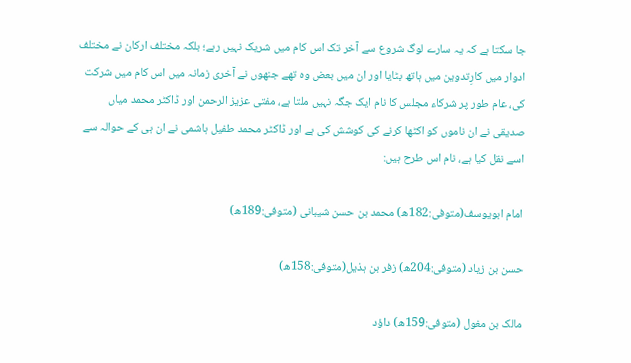جا سکتا ہے کہ یہ سارے لوگ شروع سے آخر تک اس کام میں شریک نہیں رہے؛ بلکہ مختلف ارکان نے مختلف ادوار میں کارِتدوین میں ہاتھ بٹایا اور ان میں بعض وہ تھے جنھوں نے آخری زمانہ میں اس کام میں شرکت کی، عام طور پر شرکاء مجلس کا نام ایک جگہ نہیں ملتا ہے، مفتی عزیز الرحمن اور ڈاکٹر محمد میاں صدیقی نے ان ناموں کو اکٹھا کرنے کی کوشش کی ہے اور ڈاکٹر محمد طفیل ہاشمی نے ان ہی کے حوالہ سے اسے نقل کیا ہے، نام اس طرح ہیں:

امام ابویوسف(متوفی:182ھ) محمد بن حسن شیبانی (متوفی:189ھ)

حسن بن زیاد (متوفی:204ھ) زفر بن ہذیل(متوفی:158ھ)

مالک بن مغول (متوفی:159ھ) داؤد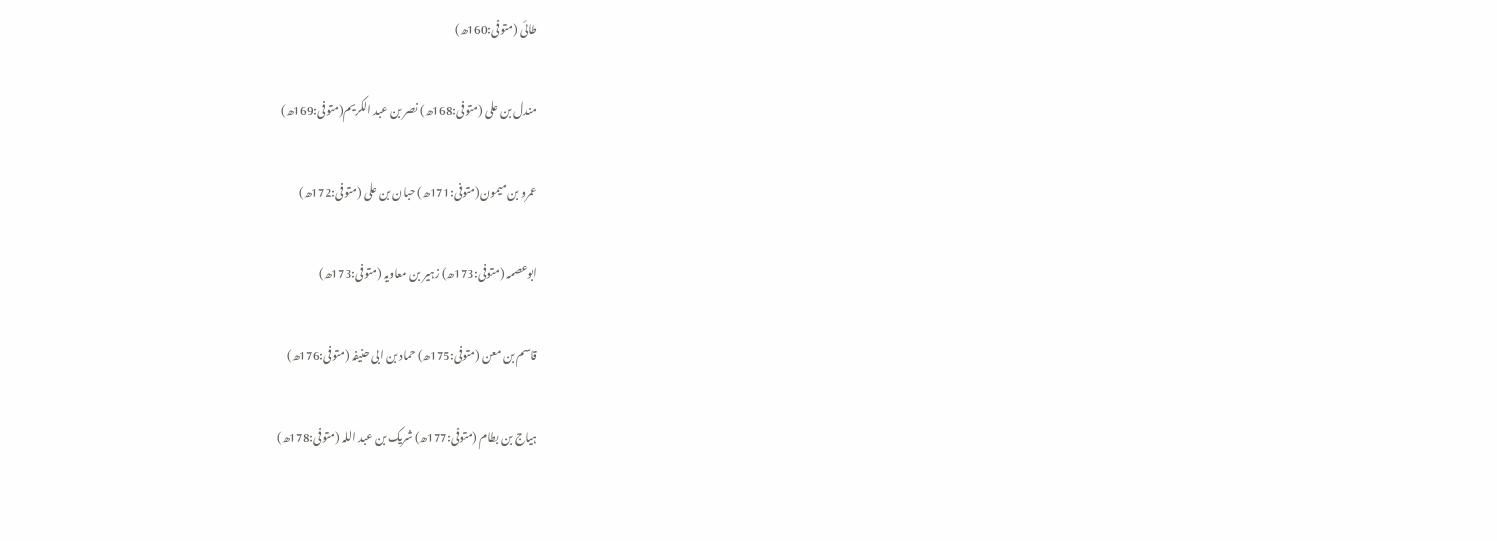طائی (متوفی:160ھ)

مندل بن علی (متوفی:168ھ) نصر بن عبد الکریم(متوفی:169ھ)

عمرو بن میمون(متوفی:171ھ) حبان بن علی (متوفی:172ھ)

ابوعصمہ (متوفی:173ھ) زہیر بن معاویہ (متوفی:173ھ)

قاسم بن معن (متوفی:175ھ) حماد بن ابی حنیفہ (متوفی:176ھ)

ہیاج بن بطام (متوفی:177ھ) شریک بن عبد اللہ (متوفی:178ھ)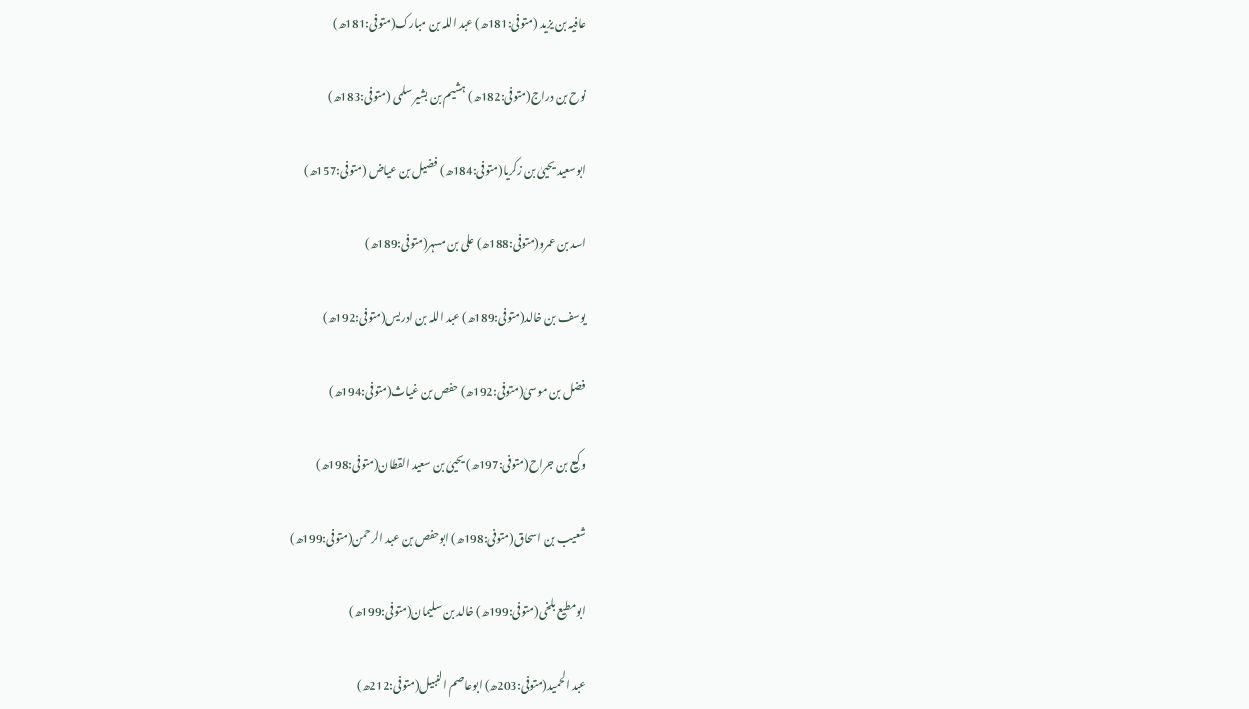عافیہ بن یزید (متوفی:181ھ) عبد اللہ بن مبارک(متوفی:181ھ)

نوح بن دراج(متوفی:182ھ) ہشیم بن بشیر سلمی (متوفی:183ھ)

ابوسعید یحییٰ بن زکریا(متوفی:184ھ) فضیل بن عیاض (متوفی:157ھ)

اسد بن عمرو(متوفی:188ھ) علی بن مسہر(متوفی:189ھ)

یوسف بن خالد(متوفی:189ھ) عبد اللہ بن ادریس(متوفی:192ھ)

فضل بن موسیٰ(متوفی:192ھ) حفص بن غیاث(متوفی:194ھ)

وکیع بن جراح(متوفی:197ھ) یحییٰ بن سعید القطان(متوفی:198ھ)

شعیب بن اسحاق(متوفی:198ھ) ابوحفص بن عبد الرحمن(متوفی:199ھ)

ابومطیع بلخی(متوفی:199ھ) خالد بن سلیمان(متوفی:199ھ)

عبد الحمید(متوفی:203ھ) ابوعاصم النبیل(متوفی:212ھ)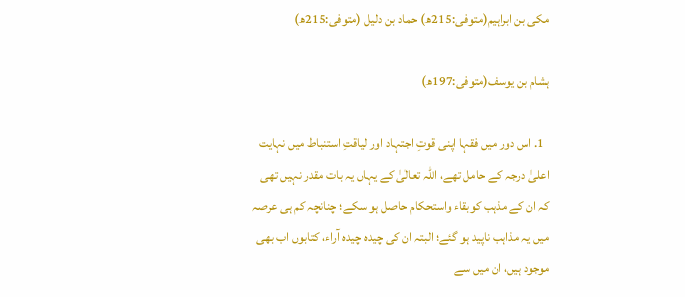مکی بن ابراہیم(متوفی:215ھ) حماد بن دلیل (متوفی:215ھ)

ہشام بن یوسف(متوفی:197ھ)

  1. اس دور میں فقہا اپنی قوتِ اجتہاد اور لیاقتِ استنباط میں نہایت اعلیٰ درجہ کے حامل تھے، اللہ تعالٰیٰ کے یہاں یہ بات مقدر نہیں تھی کہ ان کے مذہب کوبقاء واستحکام حاصل ہو سکے؛ چنانچہ کم ہی عرصہ میں یہ مذاہب ناپید ہو گئے؛ البتہ ان کی چیدہ چیدہ آراء، کتابوں اب بھی موجود ہیں، ان میں سے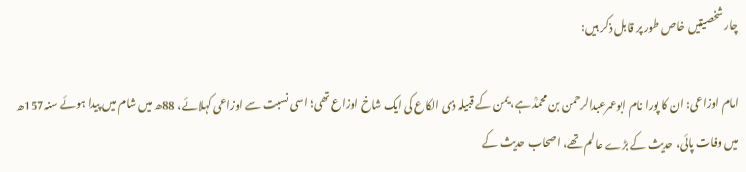چار شخصیتیں خاص طور پر قابل ذکر ہیں:

امام اوزاعی: ان کا پورا نام ابوعمرعبدالرحمن بن محمدؒ ہے، یمن کے قبیلہ ذی الکاع کی ایک شاخ اوزاع تھی؛ اسی نسبت سے اوزاعی کہلائے، 88ھ میں شام میں پیدا ہوئے سنہ157ھ میں وفات پائی، حدیث کے بڑے عالم تھے، اصحاب حدیث کے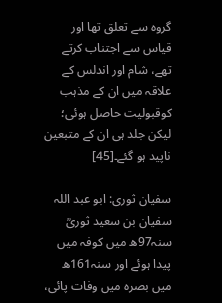گروہ سے تعلق تھا اور قیاس سے اجتناب کرتے تھے، شام اور اندلس کے علاقہ میں ان کے مذہب کوقبولیت حاصل ہوئی؛ لیکن جلد ہی ان کے متبعین ناپید ہو گئے۔[45]

سفیان ثوری: ابو عبد اللہ سفیان بن سعید ثوریؒ سنہ97ھ میں کوفہ میں پیدا ہوئے اور سنہ161ھ میں بصرہ میں وفات پائی،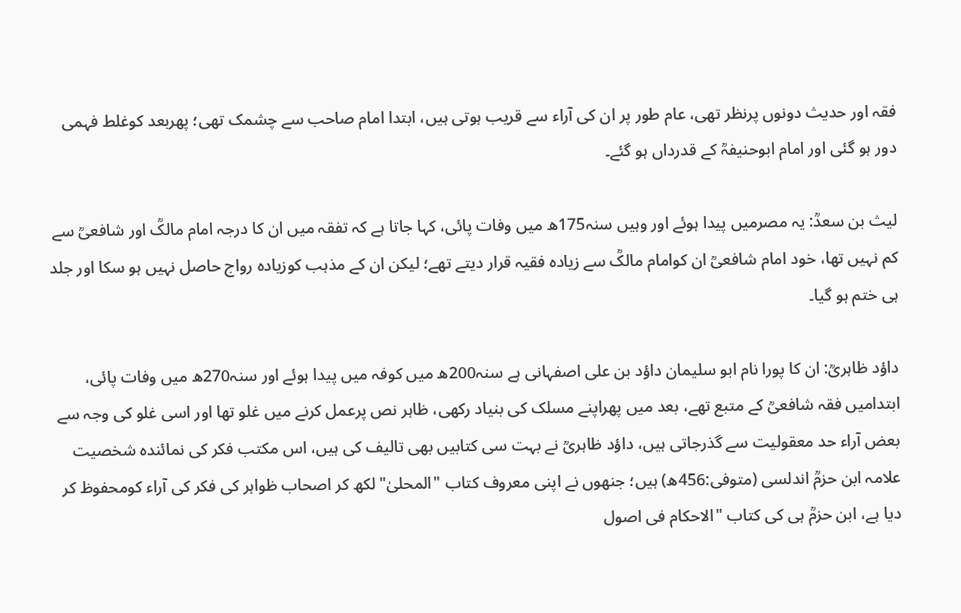فقہ اور حدیث دونوں پرنظر تھی، عام طور پر ان کی آراء سے قریب ہوتی ہیں، ابتدا امام صاحب سے چشمک تھی؛ پھربعد کوغلط فہمی دور ہو گئی اور امام ابوحنیفہؒ کے قدرداں ہو گئے۔

لیث بن سعدؒ: یہ مصرمیں پیدا ہوئے اور وہیں سنہ175ھ میں وفات پائی، کہا جاتا ہے کہ تفقہ میں ان کا درجہ امام مالکؒ اور شافعیؒ سے کم نہیں تھا، خود امام شافعیؒ ان کوامام مالکؒ سے زیادہ فقیہ قرار دیتے تھے؛ لیکن ان کے مذہب کوزیادہ رواج حاصل نہیں ہو سکا اور جلد ہی ختم ہو گیا۔

داؤد ظاہریؒ: ان کا پورا نام ابو سلیمان داؤد بن علی اصفہانی ہے سنہ200ھ میں کوفہ میں پیدا ہوئے اور سنہ270ھ میں وفات پائی، ابتدامیں فقہ شافعیؒ کے متبع تھے، بعد میں پھراپنے مسلک کی بنیاد رکھی، ظاہر نص پرعمل کرنے میں غلو تھا اور اسی غلو کی وجہ سے بعض آراء حد معقولیت سے گذرجاتی ہیں، داؤد ظاہریؒ نے بہت سی کتابیں بھی تالیف کی ہیں، اس مکتب فکر کی نمائندہ شخصیت علامہ ابن حزمؒ اندلسی (متوفی:456ھ) ہیں؛ جنھوں نے اپنی معروف کتاب "المحلیٰ" لکھ کر اصحاب ظواہر کی فکر کی آراء کومحفوظ کر دیا ہے، ابن حزمؒ ہی کی کتاب "الاحکام فی اصول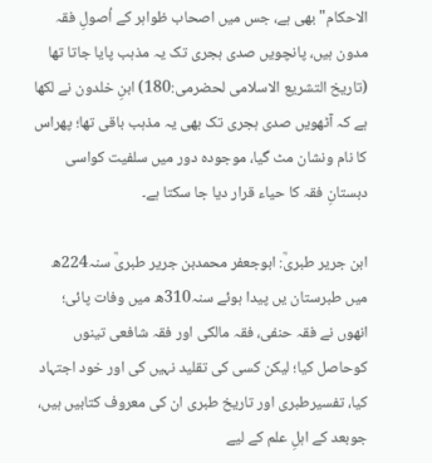الاحکام" بھی ہے، جس میں اصحاب ظواہر کے اُصولِ فقہ مدون ہیں، پانچویں صدی ہجری تک یہ مذہب پایا جاتا تھا (تاریخ التشریع الاسلامی لحضرمی:180) ابنِ خلدون نے لکھا ہے کہ آٹھویں صدی ہجری تک بھی یہ مذہب باقی تھا؛ پھراس کا نام ونشان مٹ گیا، موجودہ دور میں سلفیت کواسی دبستانِ فقہ کا حیاء قرار دیا جا سکتا ہے۔

ابن جریر طبریؒ: ابوجعفر محمدبن جریر طبریؒ سنہ224ھ میں طبرستان یں پیدا ہوئے سنہ310ھ میں وفات پائی؛ انھوں نے فقہ حنفی، فقہ مالکی اور فقہ شافعی تینوں کوحاصل کیا؛ لیکن کسی کی تقلید نہیں کی اور خود اجتہاد کیا، تفسیرطبری اور تاریخ طبری ان کی معروف کتابیں ہیں، جوبعد کے اہلِ علم کے لیے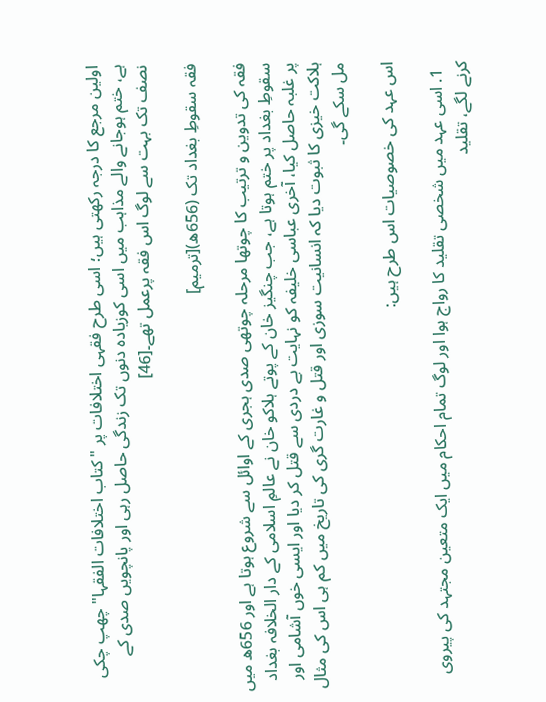اولین مرجع کا درجہ رکھتی ہیں؛ اسی طرح فقہی اختلافات پر "کتاب اختلافات الفقہا" چھپ چکی ہے، ختم ہوجانے والے مذاہب میں اسی کوزیادہ دنوں تک زندگی حاصل رہی اور پانچویں صدی کے نصف تک بہت سے لوگ اس فقہ پرعمل تھے۔[46]

فقہ سقوطِ بغداد تک (656ھ)[ترمیم]

فقہ کی تدوین و ترتیب کا چوتھا مرحلہ چوتھی صدی ہجری کے اوائل سے شروع ہوتا ہے اور 656ھ میں سقوطِ بغداد پر ختم ہوتا ہے، جب چنگیز خان کے پوتے ہلاکو خان نے عالمِ اسلامی کے دار الخلافہ بغداد پر غلبہ حاصل کیا، آخری عباسی خلیفہ کو نہایت بے دردی سے قتل کر دیا اور ایسی خوں آشامی اور ہلاکت خیزی کا ثبوت دیا کہ انسانیت سوزی اور قتل و غارت گری کی تاریخ میں کم ہی اس کی مثال مل سکے گی۔

اس عہد کی خصوصیات اس طرح ہیں:

  1. اسی عہد میں شخصی تقلید کا رواج ہوا اور لوگ تمام احکام میں ایک متعین مجتہد کی پیروی کرنے لگے، تقلید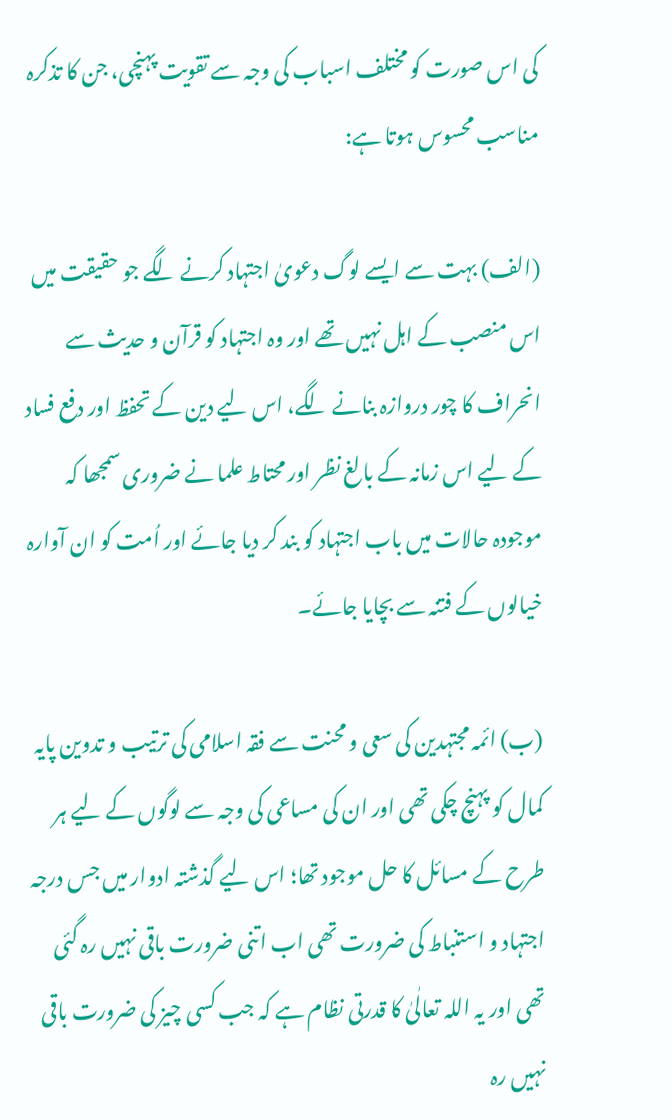کی اس صورت کو مختلف اسباب کی وجہ سے تقویت پہنچی، جن کا تذکرہ مناسب محسوس ہوتا ہے:

(الف) بہت سے ایسے لوگ دعویٰ اجتہاد کرنے لگے جو حقیقت میں اس منصب کے اہل نہیں تھے اور وہ اجتہاد کو قرآن و حدیث سے انحراف کا چور دروازہ بنانے لگے، اس لیے دین کے تحفظ اور دفع فساد کے لیے اس زمانہ کے بالغ نظر اور محتاط علما نے ضروری سمجھا کہ موجودہ حالات میں باب اجتہاد کو بند کر دیا جائے اور اُمت کو ان آوارہ خیالوں کے فتنہ سے بچایا جائے۔

(ب) ائمہ مجتہدین کی سعی و محنت سے فقہ اسلامی کی ترتیب و تدوین پایہ کمال کو پہنچ چکی تھی اور ان کی مساعی کی وجہ سے لوگوں کے لیے ہر طرح کے مسائل کا حل موجود تھا؛ اس لیے گذشتہ ادوار میں جس درجہ اجتہاد و استنباط کی ضرورت تھی اب اتنی ضرورت باقی نہیں رہ گئی تھی اور یہ اللہ تعالٰیٰ کا قدرتی نظام ہے کہ جب کسی چیز کی ضرورت باقی نہیں رہ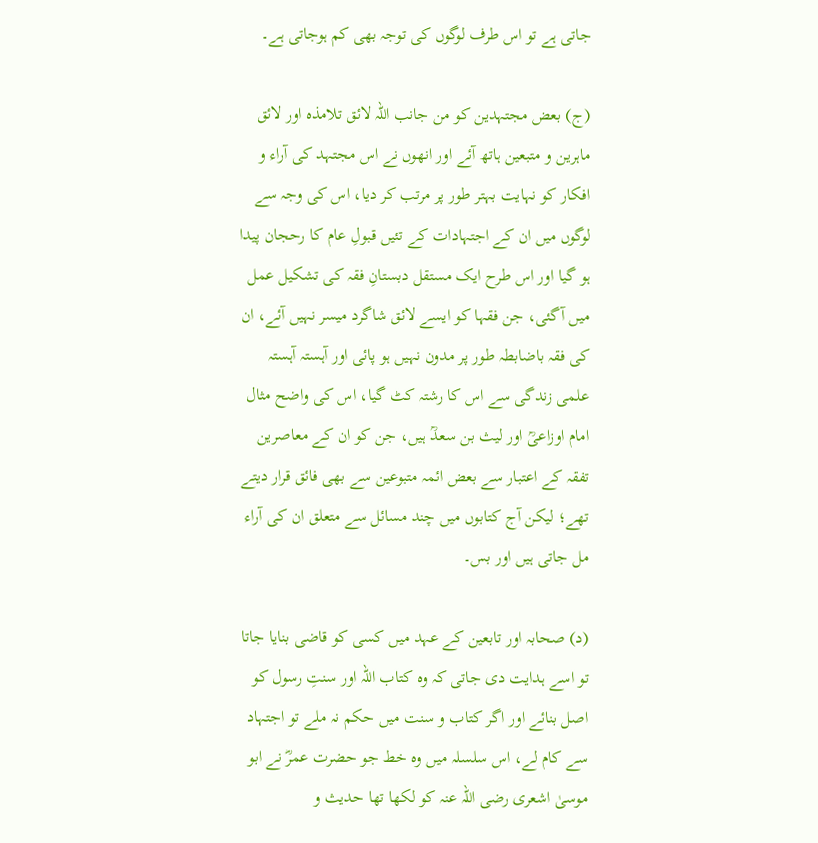جاتی ہے تو اس طرف لوگوں کی توجہ بھی کم ہوجاتی ہے۔

(ج) بعض مجتہدین کو من جانب اللہ لائق تلامذہ اور لائق ماہرین و متبعین ہاتھ آئے اور انھوں نے اس مجتہد کی آراء و افکار کو نہایت بہتر طور پر مرتب کر دیا، اس کی وجہ سے لوگوں میں ان کے اجتہادات کے تئیں قبولِ عام کا رحجان پیدا ہو گیا اور اس طرح ایک مستقل دبستانِ فقہ کی تشکیل عمل میں آگئی، جن فقہا کو ایسے لائق شاگرد میسر نہیں آئے، ان کی فقہ باضابطہ طور پر مدون نہیں ہو پائی اور آہستہ آہستہ علمی زندگی سے اس کا رشتہ کٹ گیا، اس کی واضح مثال امام اوزاعیؒ اور لیث بن سعدؒ ہیں، جن کو ان کے معاصرین تفقہ کے اعتبار سے بعض ائمہ متبوعین سے بھی فائق قرار دیتے تھے؛ لیکن آج کتابوں میں چند مسائل سے متعلق ان کی آراء مل جاتی ہیں اور بس۔

(د) صحابہ اور تابعین کے عہد میں کسی کو قاضی بنایا جاتا تو اسے ہدایت دی جاتی کہ وہ کتاب اللہ اور سنتِ رسول کو اصل بنائے اور اگر کتاب و سنت میں حکم نہ ملے تو اجتہاد سے کام لے، اس سلسلہ میں وہ خط جو حضرت عمرؓ نے ابو موسیٰ اشعری رضی اللہ عنہ کو لکھا تھا حدیث و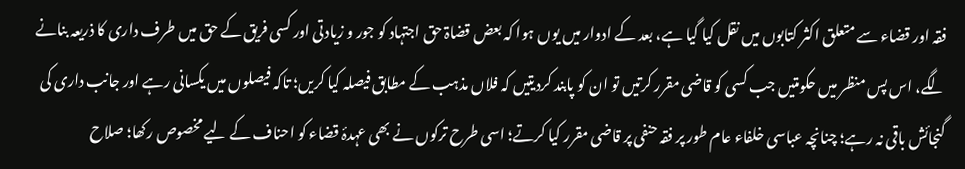فقہ اور قضاء سے متعلق اکثر کتابوں میں نقل کیا گیا ہے، بعد کے ادوار میں یوں ہوا کہ بعض قضاۃ حق اجتہاد کو جور و زیادتی اور کسی فریق کے حق میں طرف داری کا ذریعہ بنانے لگے، اس پس منظر میں حکومتیں جب کسی کو قاضی مقرر کرتیں تو ان کو پابند کردیتیں کہ فلاں مذہب کے مطابق فیصلہ کیا کریں؛ تاکہ فیصلوں میں یکسانی رہے اور جانب داری کی گنجائش باقی نہ رہے؛ چنانچہ عباسی خلفاء عام طور پر فقہ حنفی پر قاضی مقرر کیا کرتے؛ اسی طرح ترکوں نے بھی عہدۂ قضاء کو احناف کے لیے مخصوص رکھا؛ صلاح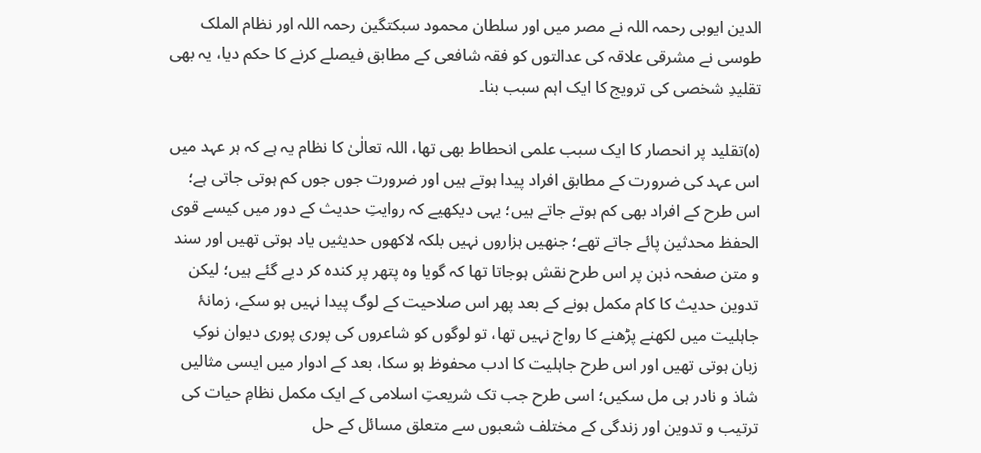الدین ایوبی رحمہ اللہ نے مصر میں اور سلطان محمود سبکتگین رحمہ اللہ اور نظام الملک طوسی نے مشرقی علاقہ کی عدالتوں کو فقہ شافعی کے مطابق فیصلے کرنے کا حکم دیا، یہ بھی تقلیدِ شخصی کی ترویج کا ایک اہم سبب بنا۔

(ہ)تقلید پر انحصار کا ایک سبب علمی انحطاط بھی تھا، اللہ تعالٰیٰ کا نظام یہ ہے کہ ہر عہد میں اس عہد کی ضرورت کے مطابق افراد پیدا ہوتے ہیں اور ضرورت جوں جوں کم ہوتی جاتی ہے؛ اس طرح کے افراد بھی کم ہوتے جاتے ہیں؛ یہی دیکھیے کہ روایتِ حدیث کے دور میں کیسے قوی الحفظ محدثین پائے جاتے تھے؛ جنھیں ہزاروں نہیں بلکہ لاکھوں حدیثیں یاد ہوتی تھیں اور سند و متن صفحہ ذہن پر اس طرح نقش ہوجاتا تھا کہ گویا وہ پتھر پر کندہ کر دیے گئے ہیں؛ لیکن تدوین حدیث کا کام مکمل ہونے کے بعد پھر اس صلاحیت کے لوگ پیدا نہیں ہو سکے، زمانۂ جاہلیت میں لکھنے پڑھنے کا رواج نہیں تھا، تو لوگوں کو شاعروں کی پوری پوری دیوان نوکِ زبان ہوتی تھیں اور اس طرح جاہلیت کا ادب محفوظ ہو سکا، بعد کے ادوار میں ایسی مثالیں شاذ و نادر ہی مل سکیں؛ اسی طرح جب تک شریعتِ اسلامی کے ایک مکمل نظامِ حیات کی ترتیب و تدوین اور زندگی کے مختلف شعبوں سے متعلق مسائل کے حل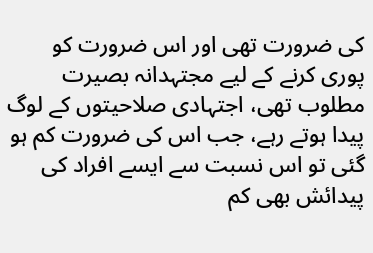کی ضرورت تھی اور اس ضرورت کو پوری کرنے کے لیے مجتہدانہ بصیرت مطلوب تھی، اجتہادی صلاحیتوں کے لوگ پیدا ہوتے رہے، جب اس کی ضرورت کم ہو گئی تو اس نسبت سے ایسے افراد کی پیدائش بھی کم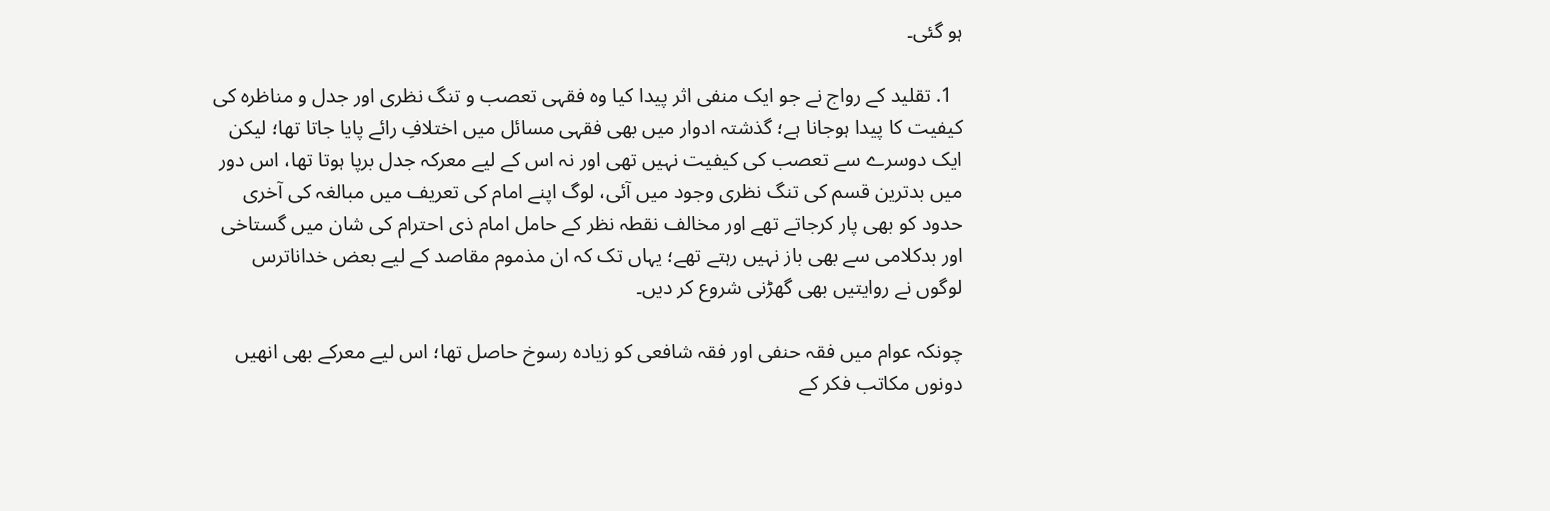ہو گئی۔

  1. تقلید کے رواج نے جو ایک منفی اثر پیدا کیا وہ فقہی تعصب و تنگ نظری اور جدل و مناظرہ کی کیفیت کا پیدا ہوجانا ہے؛ گذشتہ ادوار میں بھی فقہی مسائل میں اختلافِ رائے پایا جاتا تھا؛ لیکن ایک دوسرے سے تعصب کی کیفیت نہیں تھی اور نہ اس کے لیے معرکہ جدل برپا ہوتا تھا، اس دور میں بدترین قسم کی تنگ نظری وجود میں آئی، لوگ اپنے امام کی تعریف میں مبالغہ کی آخری حدود کو بھی پار کرجاتے تھے اور مخالف نقطہ نظر کے حامل امام ذی احترام کی شان میں گستاخی اور بدکلامی سے بھی باز نہیں رہتے تھے؛ یہاں تک کہ ان مذموم مقاصد کے لیے بعض خداناترس لوگوں نے روایتیں بھی گھڑنی شروع کر دیں۔

چونکہ عوام میں فقہ حنفی اور فقہ شافعی کو زیادہ رسوخ حاصل تھا؛ اس لیے معرکے بھی انھیں دونوں مکاتب فکر کے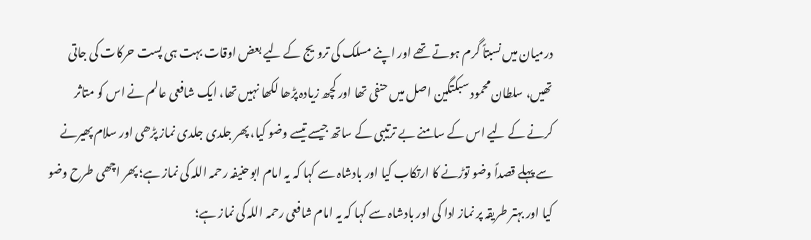درمیان میں نسبتاً گرم ہوتے تھے اور اپنے مسلک کی ترویج کے لیے بعض اوقات بہت ہی پست حرکات کی جاتی تھیں، سلطان محمود سبکتگین اصل میں حنفی تھا اور کچھ زیادہ پڑھا لکھا نہیں تھا، ایک شافعی عالم نے اس کو متاثر کرنے کے لیے اس کے سامنے بے ترتیبی کے ساتھ جیسے تیسے وضو کیا، پھر جلدی جلدی نماز پڑھی اور سلام پھیرنے سے پہلے قصداً وضو توڑنے کا ارتکاب کیا اور بادشاہ سے کہا کہ یہ امام ابوحنیفہ رحمہ اللہ کی نماز ہے؛ پھر اچھی طرح وضو کیا اور بہتر طریقہ پر نماز ادا کی اور بادشاہ سے کہا کہ یہ امام شافعی رحمہ اللہ کی نماز ہے؛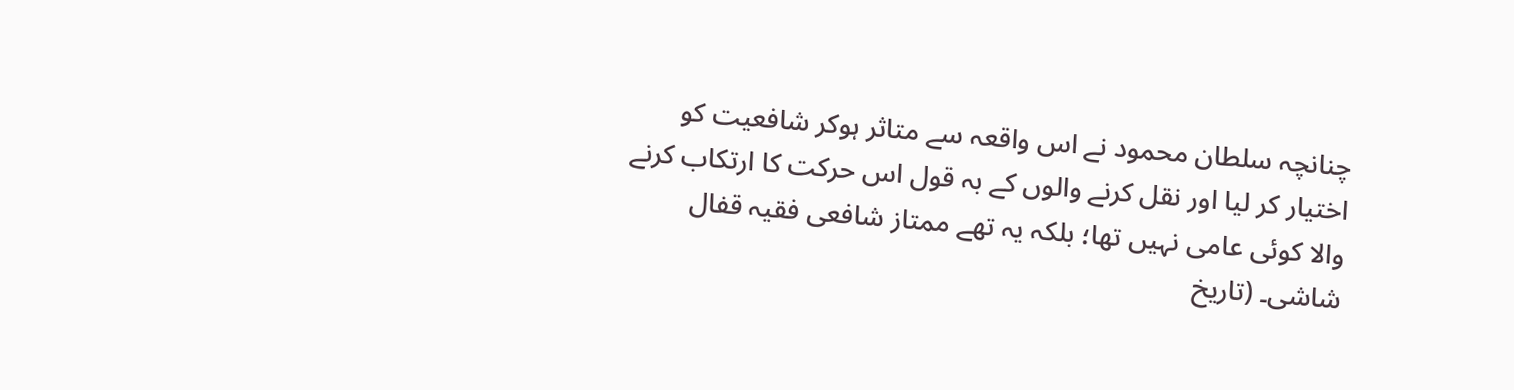چنانچہ سلطان محمود نے اس واقعہ سے متاثر ہوکر شافعیت کو اختیار کر لیا اور نقل کرنے والوں کے بہ قول اس حرکت کا ارتکاب کرنے والا کوئی عامی نہیں تھا؛ بلکہ یہ تھے ممتاز شافعی فقیہ قفال شاشی۔ (تاریخ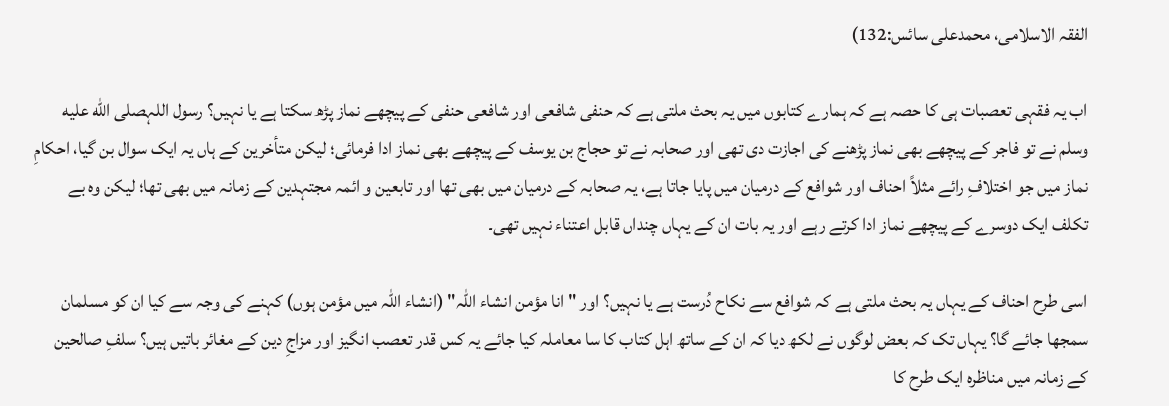الفقہ الاسلامی، محمدعلی سائس:132)

اب یہ فقہی تعصبات ہی کا حصہ ہے کہ ہمارے کتابوں میں یہ بحث ملتی ہے کہ حنفی شافعی اور شافعی حنفی کے پیچھے نماز پڑھ سکتا ہے یا نہیں؟ رسول اللہصلى الله عليه وسلم نے تو فاجر کے پیچھے بھی نماز پڑھنے کی اجازت دی تھی اور صحابہ نے تو حجاج بن یوسف کے پیچھے بھی نماز ادا فرمائی؛ لیکن متأخرین کے ہاں یہ ایک سوال بن گیا، احکامِ نماز میں جو اختلافِ رائے مثلاً احناف اور شوافع کے درمیان میں پایا جاتا ہے، یہ صحابہ کے درمیان میں بھی تھا اور تابعین و ائمہ مجتہدین کے زمانہ میں بھی تھا؛ لیکن وہ بے تکلف ایک دوسرے کے پیچھے نماز ادا کرتے رہے اور یہ بات ان کے یہاں چنداں قابل اعتناء نہیں تھی۔

اسی طرح احناف کے یہاں یہ بحث ملتی ہے کہ شوافع سے نکاح دُرست ہے یا نہیں؟ اور "انا مؤمن انشاء اللہ" (انشاء اللہ میں مؤمن ہوں) کہنے کی وجہ سے کیا ان کو مسلمان سمجھا جائے گا؟ یہاں تک کہ بعض لوگوں نے لکھ دیا کہ ان کے ساتھ اہل کتاب کا سا معاملہ کیا جائے یہ کس قدر تعصب انگیز اور مزاجِ دین کے مغائر باتیں ہیں؟ سلفِ صالحین کے زمانہ میں مناظرہ ایک طرح کا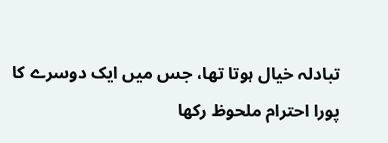تبادلہ خیال ہوتا تھا، جس میں ایک دوسرے کا پورا احترام ملحوظ رکھا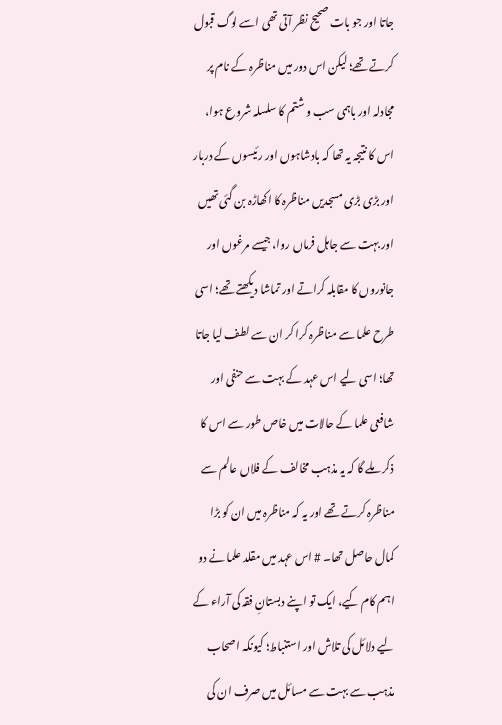جاتا اور جو بات صحیح نظر آتی تھی اسے لوگ قبول کرتے تھے؛ لیکن اس دور میں مناظرہ کے نام پر مجادلہ اور باہمی سب و شتم کا سلسلہ شروع ہوا، اس کا نتیجہ یہ تھا کہ بادشاہوں اور رئیسوں کے دربار اور بڑی بڑی مسجدیں مناظرہ کا اکھاڑہ بن گئی تھیں اور بہت سے جاہل فرماں روا، جیسے مرغوں اور جانوروں کا مقابلہ کراتے اور تماشا دیکھتے تھے؛ اسی طرح علما سے مناظرہ کرا کر ان سے لطف لیا جاتا تھا؛ اسی لیے اس عہد کے بہت سے حنفی اور شافعی علما کے حالات میں خاص طور سے اس کا ذکر ملے گا کہ یہ مذہب مخالف کے فلاں عالم سے مناظرہ کرتے تھے اور یہ کہ مناظرہ میں ان کو بڑا کمال حاصل تھا۔ # اس عہد میں مقلد علما نے دو اہم کام کیے، ایک تو اپنے دبستانِ فقہ کی آراء کے لیے دلائل کی تلاش اور استنباط؛ کیونکہ اصحاب مذہب سے بہت سے مسائل میں صرف ان کی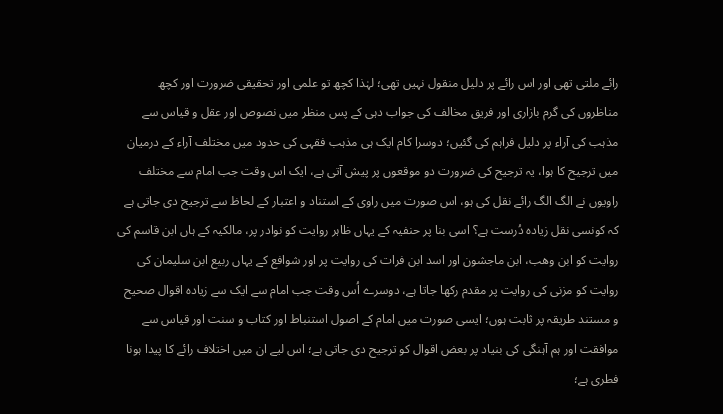رائے ملتی تھی اور اس رائے پر دلیل منقول نہیں تھی؛ لہٰذا کچھ تو علمی اور تحقیقی ضرورت اور کچھ مناظروں کی گرم بازاری اور فریق مخالف کی جواب دہی کے پس منظر میں نصوص اور عقل و قیاس سے مذہب کی آراء پر دلیل فراہم کی گئیں؛ دوسرا کام ایک ہی مذہب فقہی کی حدود میں مختلف آراء کے درمیان میں ترجیح کا ہوا، یہ ترجیح کی ضرورت دو موقعوں پر پیش آتی ہے، ایک اس وقت جب امام سے مختلف راویوں نے الگ الگ رائے نقل کی ہو، اس صورت میں راوی کے استناد و اعتبار کے لحاظ سے ترجیح دی جاتی ہے کہ کونسی نقل زیادہ دُرست ہے؟ اسی بنا پر حنفیہ کے یہاں ظاہر روایت کو نوادر پر، مالکیہ کے ہاں ابن قاسم کی روایت کو ابن وھب، ابن ماجشون اور اسد ابن فرات کی روایت پر اور شوافع کے یہاں ربیع ابن سلیمان کی روایت کو مزنی کی روایت پر مقدم رکھا جاتا ہے، دوسرے اُس وقت جب امام سے ایک سے زیادہ اقوال صحیح و مستند طریقہ پر ثابت ہوں؛ ایسی صورت میں امام کے اصول استنباط اور کتاب و سنت اور قیاس سے موافقت اور ہم آہنگی کی بنیاد پر بعض اقوال کو ترجیح دی جاتی ہے؛ اس لیے ان میں اختلاف رائے کا پیدا ہونا فطری ہے؛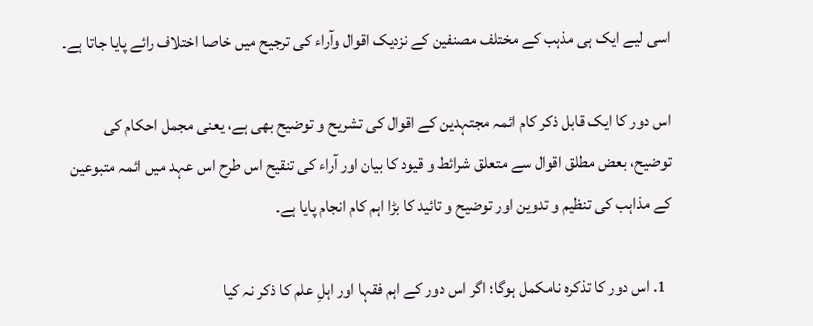اسی لیے ایک ہی مذہب کے مختلف مصنفین کے نزدیک اقوال وآراء کی ترجیح میں خاصا اختلاف رائے پایا جاتا ہے۔

اس دور کا ایک قابل ذکر کام ائمہ مجتہدین کے اقوال کی تشریح و توضیح بھی ہے، یعنی مجمل احکام کی توضیح، بعض مطلق اقوال سے متعلق شرائط و قیود کا بیان اور آراء کی تنقیح اس طرح اس عہد میں ائمہ متبوعین کے مذاہب کی تنظیم و تدوین اور توضیح و تائید کا بڑا اہم کام انجام پایا ہے۔

  1. اس دور کا تذکرہ نامکمل ہوگا؛ اگر اس دور کے اہم فقہا اور اہلِ علم کا ذکر نہ کیا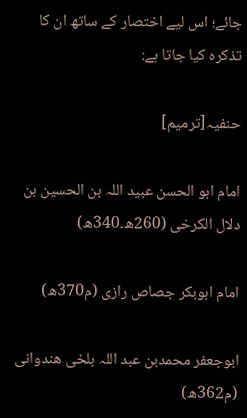جائے؛ اس لیے اختصار کے ساتھ ان کا تذکرہ کیا جاتا ہے:

حنفیہ[ترمیم]

امام ابو الحسن عبيد اللہ بن الحسین بن دلال الكرخی (260ھ۔340ھ)

امام ابوبکر جصاص رازی (م370ھ)

ابوجعفر محمدبن عبد اللہ بلخی ھندوانی (م362ھ)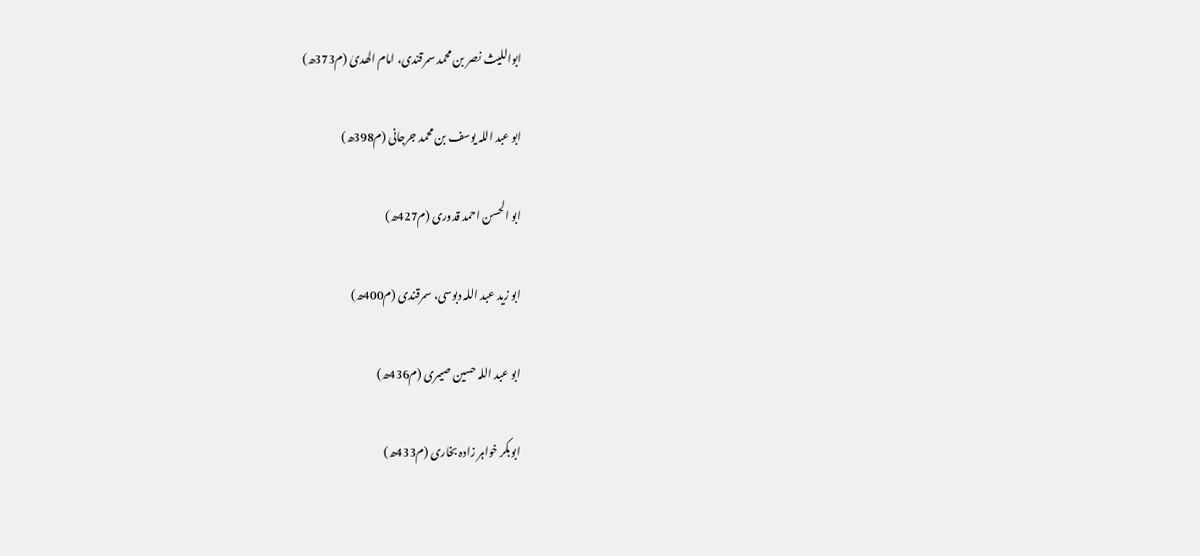ابواللیث نصر بن محمد سمرقندی، امام الھدیٰ (م373ھ)

ابو عبد اللہ یوسف بن محمد جرجانی (م398ھ)

ابو الحسن احمد قدوری (م427ھ)

ابو زید عبد اللہ دبوسی، سمرقندی (م400ھ)

ابو عبد اللہ حسین صیمری (م436ھ)

ابوبکر خواہر زادہ بخاری (م433ھ)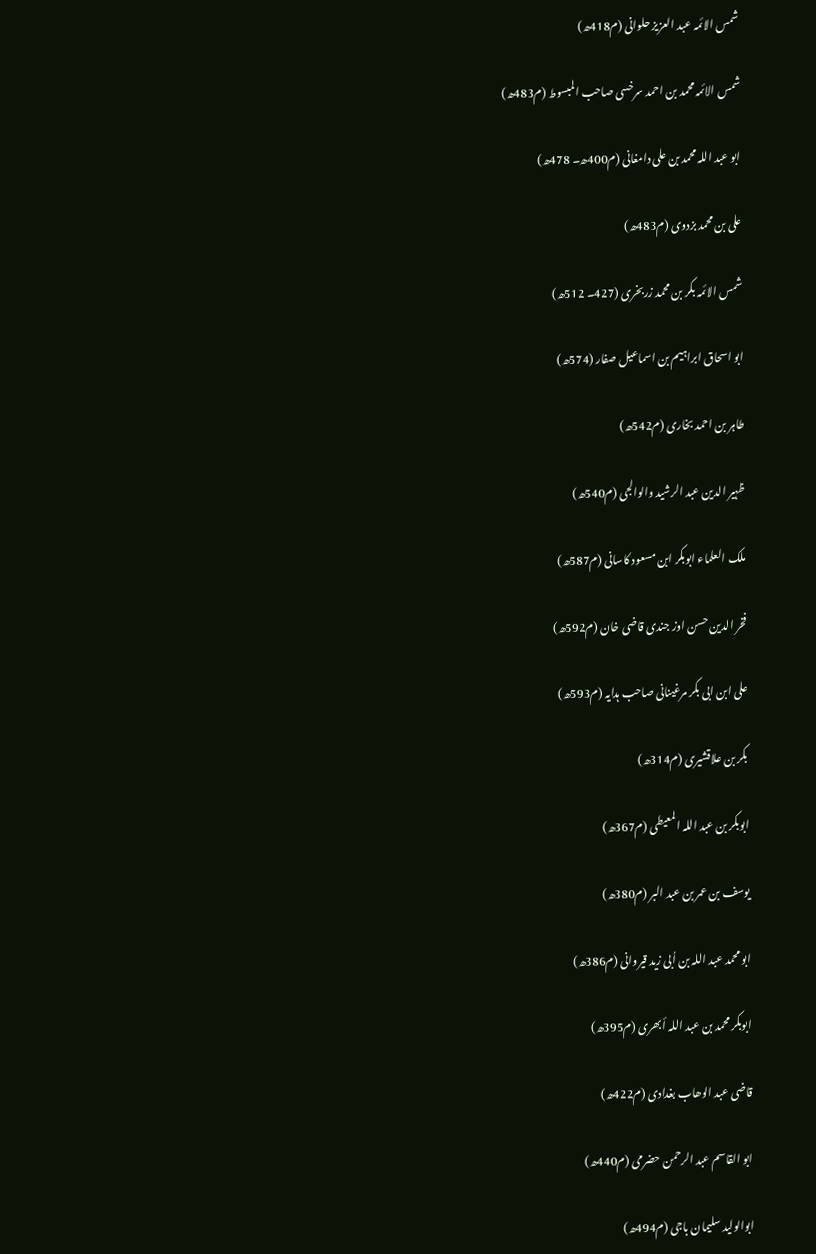شمس الائمہ عبد العزیز حلوانی (م418ھ)

شمس الائمہ محمد بن احمد سرخسی صاحب المبسوط (م483ھ)

ابو عبد اللہ محمد بن علی دامغانی (م400ھ۔ 478ھ)

علی بن محمد بزدوی (م483ھ)

شمس الائمہ بکر بن محمد زربخری (427۔ 512ھ)

ابو اسحاق ابراہیم بن اسماعیل صفار (574ھ)

طاہر بن احمد بخاری (م542ھ)

ظہیر الدین عبد الرشید والوالجی (م540ھ)

ملک العلماء ابوبکر ابن مسعود کاسانی (م587ھ)

فخر الدین حسن اوز جندی قاضی خان (م592ھ)

علی ابن ابی بکر مرغینانی صاحب ہدایہ (م593ھ)

بکر بن علاقشیری (م314ھ)

ابوبکر بن عبد اللہ المعیطی (م367ھ)

یوسف بن عمر بن عبد البر (م380ھ)

ابو محمد عبد اللہ بن اُبی زید قیروانی (م386ھ)

ابوبکر محمد بن عبد اللہ أبھری (م395ھ)

قاضی عبد الوھاب بغدادی (م422ھ)

ابو القاسم عبد الرحمن حضرمی (م440ھ)

ابوالولید سلیمان باجی (م494ھ)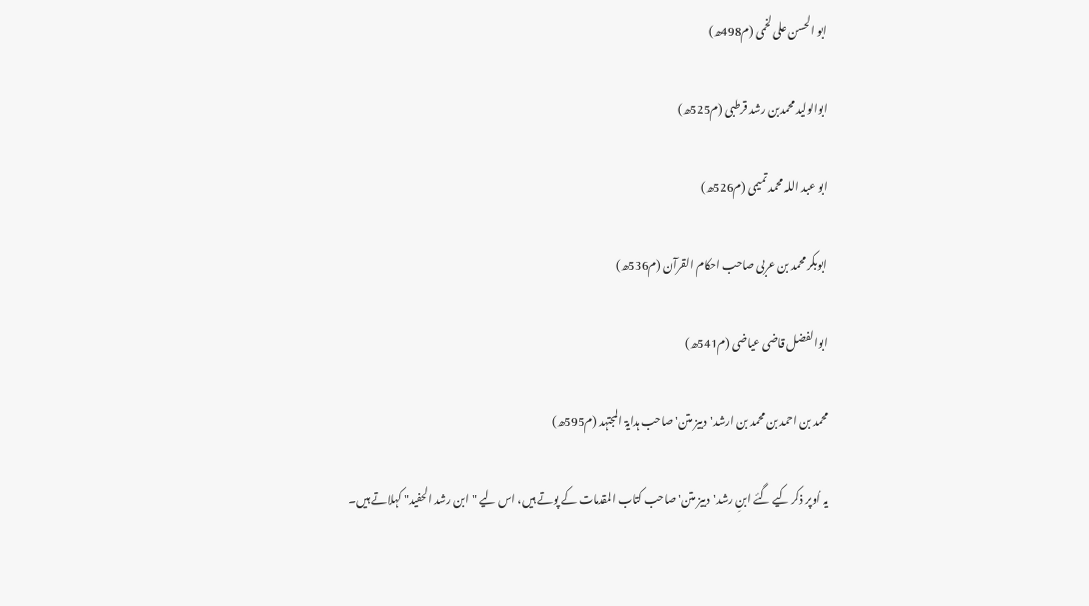ابو الحسن علی لخمی (م498ھ)

ابوالولید محمدبن رشد قرطبی (م525ھ)

ابو عبد اللہ محمد تمیمی (م526ھ)

ابوبکر محمد بن عربی صاحب احکام القرآن (م536ھ)

ابوالفضل قاضی عیاضی (م541ھ)

محمد بن احمد بن محمد بن ارشد'دبیز متن' صاحب ہدایۃ المجتہد (م595ھ)

یہ اُوپر ذکر کیے گئے ابنِ رشد'دبیز متن' صاحب کتاب المقدمات کے پوتے ہیں، اس لیے "ابن رشد الحفید" کہلاتے ہیں۔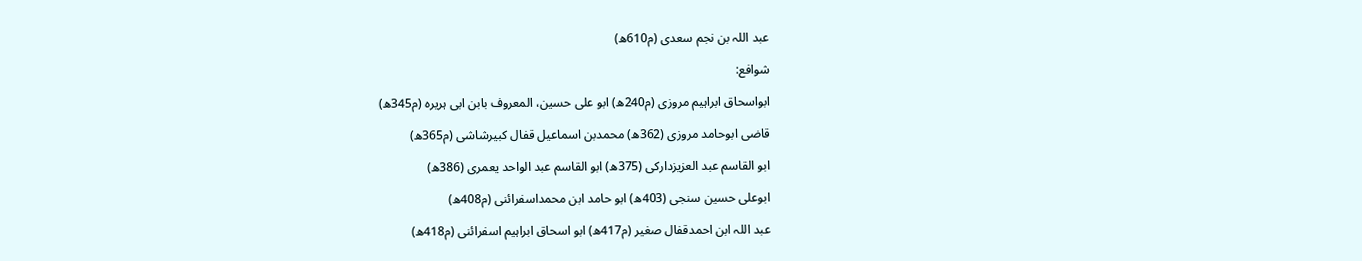عبد اللہ بن نجم سعدی (م610ھ)

شوافع:

ابواسحاق ابراہیم مروزی (م240ھ) ابو علی حسین، المعروف بابن ابی ہریرہ (م345ھ)

قاضی ابوحامد مروزی (362ھ) محمدبن اسماعیل قفال کبیرشاشی (م365ھ)

ابو القاسم عبد العزیزدارکی (375ھ) ابو القاسم عبد الواحد یعمری (386ھ)

ابوعلی حسین سنجی (403ھ) ابو حامد ابن محمداسفرائنی (م408ھ)

عبد اللہ ابن احمدقفال صغیر (م417ھ) ابو اسحاق ابراہیم اسفرائنی (م418ھ)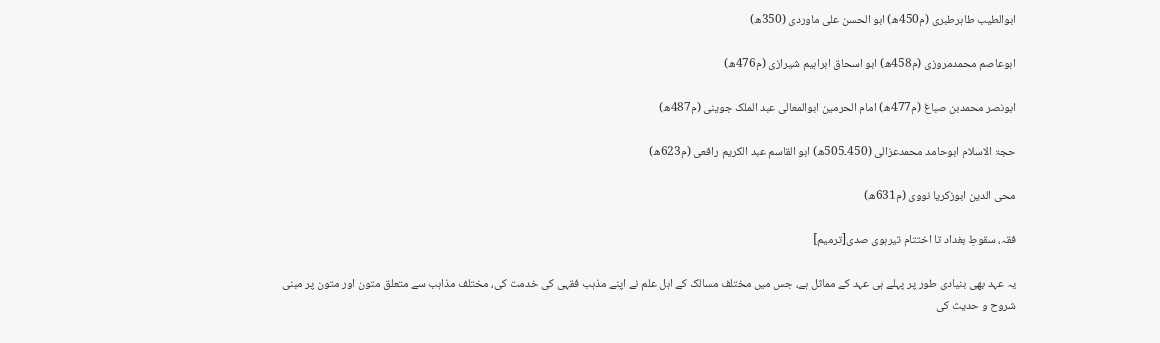ابوالطیب طاہرطبری (م450ھ) ابو الحسن علی ماوردی (350ھ)

ابوعاصم محمدمروزی (م458ھ) ابو اسحاق ابراہیم شیرازی (م476ھ)

ابونصر محمدبن صباغ (م477ھ) امام الحرمین ابوالمعالی عبد الملک جوینی (م487ھ)

حجۃ الاسلام ابوحامد محمدعزالی (450۔505ھ) ابو القاسم عبد الکریم رافعی (م623ھ)

محی الدین ابوزکریا نووی (م631ھ)

فقہ، سقوطِ بغداد تا اختتام تیرہوی صدی[ترمیم]

یہ عہد بھی بنیادی طور پر پہلے ہی عہد کے مماثل ہے، جس میں مختلف مسالک کے اہل علم نے اپنے مذہب فقہی کی خدمت کی، مختلف مذاہب سے متعلق متون اور متون پر مبنی شروح و حدیث کی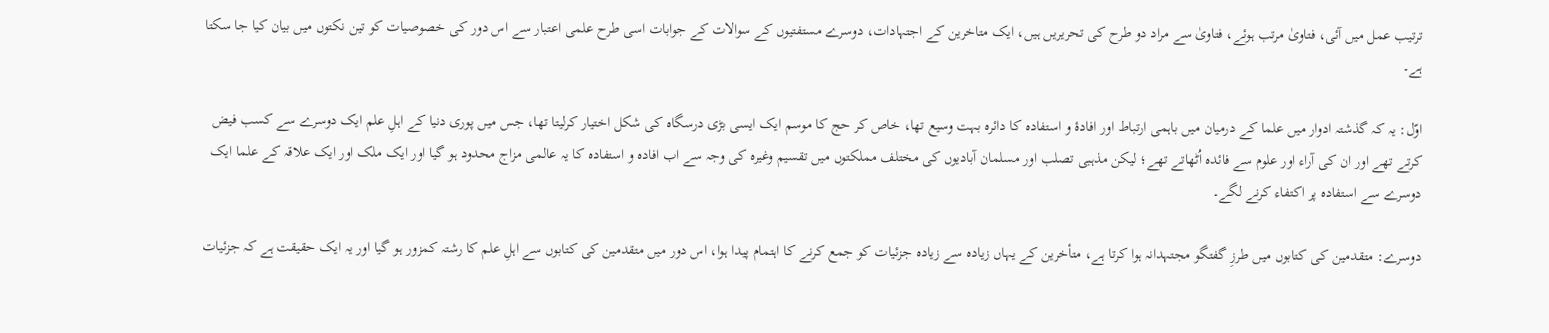ترتیب عمل میں آئی، فتاویٰ مرتب ہوئے، فتاویٰ سے مراد دو طرح کی تحریریں ہیں، ایک متاخرین کے اجتہادات، دوسرے مستفتیوں کے سوالات کے جوابات اسی طرح علمی اعتبار سے اس دور کی خصوصیات کو تین نکتوں میں بیان کیا جا سکتا ہے۔

اوّل: یہ کہ گذشتہ ادوار میں علما کے درمیان میں باہمی ارتباط اور افادۂ و استفادہ کا دائرہ بہت وسیع تھا، خاص کر حج کا موسم ایک ایسی بڑی درسگاہ کی شکل اختیار کرلیتا تھا، جس میں پوری دنیا کے اہلِ علم ایک دوسرے سے کسب فیض کرتے تھے اور ان کی آراء اور علوم سے فائدہ اُٹھاتے تھے؛ لیکن مذہبی تصلب اور مسلمان آبادیوں کی مختلف مملکتوں میں تقسیم وغیرہ کی وجہ سے اب افادہ و استفادہ کا یہ عالمی مزاج محدود ہو گیا اور ایک ملک اور ایک علاقہ کے علما ایک دوسرے سے استفادہ پر اکتفاء کرنے لگے۔

دوسرے: متقدمین کی کتابوں میں طرزِ گفتگو مجتہدانہ ہوا کرتا ہے، متأخرین کے یہاں زیادہ سے زیادہ جزئیات کو جمع کرنے کا اہتمام پیدا ہوا، اس دور میں متقدمین کی کتابوں سے اہلِ علم کا رشتہ کمزور ہو گیا اور یہ ایک حقیقت ہے کہ جزئیات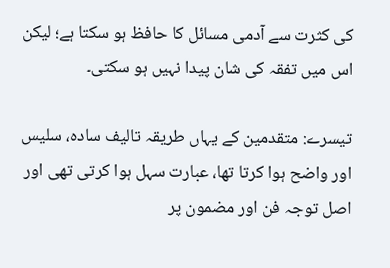کی کثرت سے آدمی مسائل کا حافظ ہو سکتا ہے؛ لیکن اس میں تفقہ کی شان پیدا نہیں ہو سکتی۔

تیسرے: متقدمین کے یہاں طریقہ تالیف سادہ، سلیس اور واضح ہوا کرتا تھا، عبارت سہل ہوا کرتی تھی اور اصل توجہ فن اور مضمون پر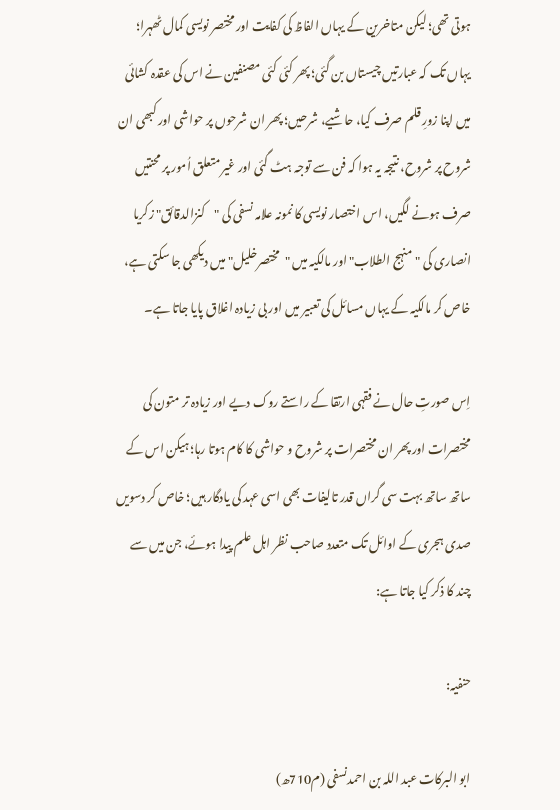ہوتی تھی؛ لیکن متاخرین کے یہاں الفاظ کی کفایت اور مختصر نویسی کمال ٹھہرا؛ یہاں تک کہ عبارتیں چیستاں بن گئی؛ پھر کئی کئی مصنفین نے اس کی عقدہ کشائی میں اپنا زورِ قلم صرف کیا، حاشیے، شرحیں؛ پھر ان شرحوں پر حواشی اور کبھی ان شروح پر شروح، نتیجہ یہ ہوا کہ فن سے توجہ ہٹ گئی اور غیر متعلق اُمور پر محنتیں صرف ہونے لگیں، اس اختصار نویسی کا نمونہ علامہ نسفی کی "کنزالدقائق" زکریا انصاری کی "منہج الطلاب" اور مالکیہ میں "مختصرخلیل" میں دیکھی جا سکتی ہے، خاص کر مالکیہ کے یہاں مسائل کی تعبیر میں اور بی زیادہ اغلاق پایا جاتا ہے۔

اِس صورتِ حال نے فقہی ارتقا کے راستے روک دیے اور زیادہ تر متون کی مختصرات اور پھر ان مختصرات پر شروح و حواشی کا کام ہوتا رہا؛ ہیکن اس کے ساتھ ساتھ بہت سی گراں قدر تالیفات بھی اسی عہد کی یادگار ہیں؛ خاص کر دسویں صدی ہجری کے اوائل تک متعدد صاحب نظر اہل علم پیدا ہوئے، جن میں سے چند کا ذکر کیا جاتا ہے:

حنفیہ:

ابو البرکات عبد اللہ بن احمدنسفی (م710ھ)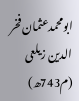ابومحمدعثمان فخر الدین زیلعی (م743ھ)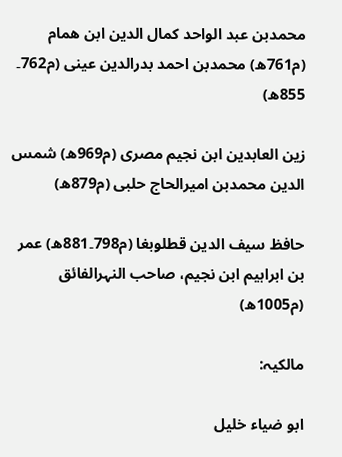محمدبن عبد الواحد کمال الدین ابن ھمام (م761ھ) محمدبن احمد بدرالدین عینی (م762۔ 855ھ)

زین العابدین ابن نجیم مصری (م969ھ) شمس الدین محمدبن امیرالحاج حلبی (م879ھ)

حافظ سیف الدین قطلوبغا (م798۔881ھ) عمر بن ابراہیم ابن نجیم، صاحب النہرالفائق (م1005ھ)

مالکیہ:

ابو ضیاء خلیل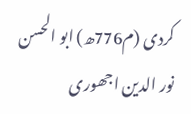کردی (م776ھ) ابو الحسن نور الدین اجھوری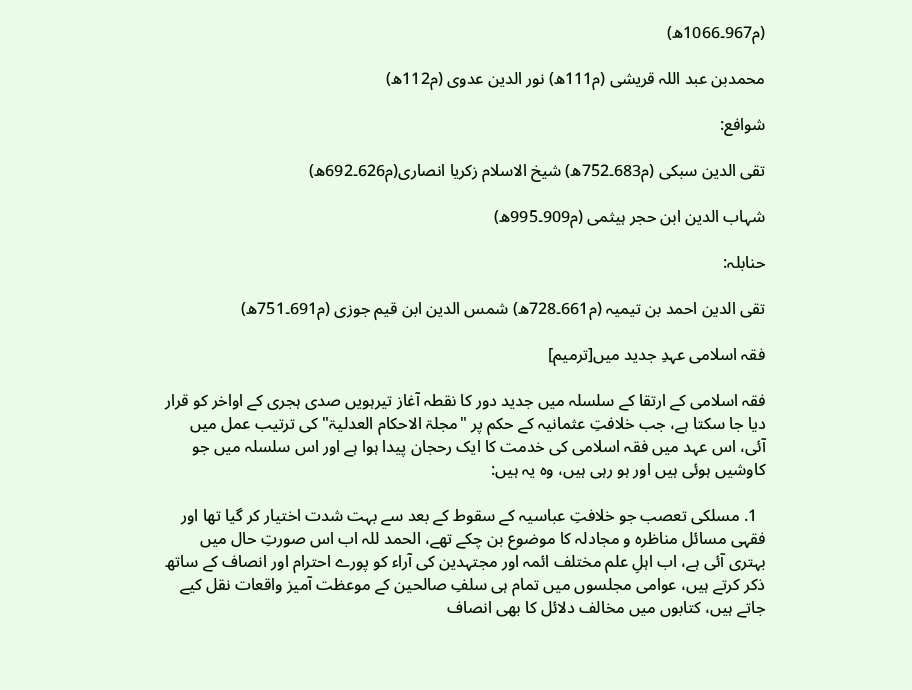(م967۔1066ھ)

محمدبن عبد اللہ قریشی (م111ھ) نور الدین عدوی (م112ھ)

شوافع:

تقی الدین سبکی (م683۔752ھ) شیخ الاسلام زکریا انصاری(م626۔692ھ)

شہاب الدین ابن حجر ہیثمی (م909۔995ھ)

حنابلہ:

تقی الدین احمد بن تیمیہ (م661۔728ھ) شمس الدین ابن قیم جوزی (م691۔751ھ)

فقہ اسلامی عہدِ جدید میں[ترمیم]

فقہ اسلامی کے ارتقا کے سلسلہ میں جدید دور کا نقطہ آغاز تیرہویں صدی ہجری کے اواخر کو قرار دیا جا سکتا ہے، جب خلافتِ عثمانیہ کے حکم پر "مجلۃ الاحکام العدلیۃ" کی ترتیب عمل میں آئی، اس عہد میں فقہ اسلامی کی خدمت کا ایک رحجان پیدا ہوا ہے اور اس سلسلہ میں جو کاوشیں ہوئی ہیں اور ہو رہی ہیں، وہ یہ ہیں:

  1. مسلکی تعصب جو خلافتِ عباسیہ کے سقوط کے بعد سے بہت شدت اختیار کر گیا تھا اور فقہی مسائل مناظرہ و مجادلہ کا موضوع بن چکے تھے، الحمد للہ اب اس صورتِ حال میں بہتری آئی ہے، اب اہلِ علم مختلف ائمہ اور مجتہدین کی آراء کو پورے احترام اور انصاف کے ساتھ ذکر کرتے ہیں، عوامی مجلسوں میں تمام ہی سلفِ صالحین کے موعظت آمیز واقعات نقل کیے جاتے ہیں، کتابوں میں مخالف دلائل کا بھی انصاف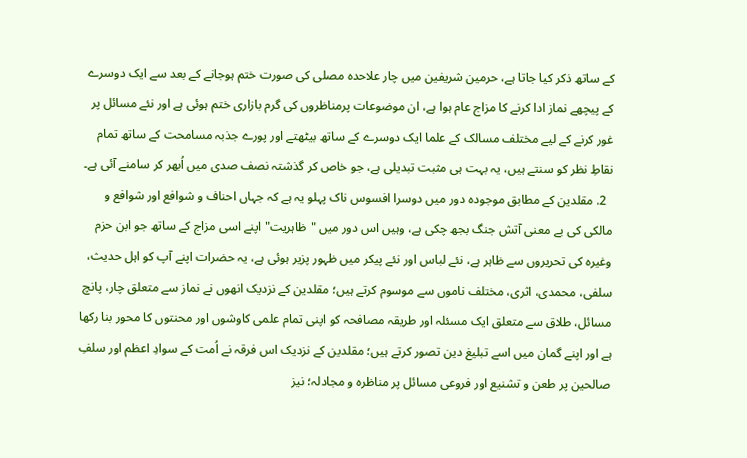کے ساتھ ذکر کیا جاتا ہے، حرمین شریفین میں چار علاحدہ مصلی کی صورت ختم ہوجانے کے بعد سے ایک دوسرے کے پیچھے نماز ادا کرنے کا مزاج عام ہوا ہے، ان موضوعات پرمناظروں کی گرم بازاری ختم ہوئی ہے اور نئے مسائل پر غور کرنے کے لیے مختلف مسالک کے علما ایک دوسرے کے ساتھ بیٹھتے اور پورے جذبہ مسامحت کے ساتھ تمام نقاطِ نظر کو سنتے ہیں، یہ بہت ہی مثبت تبدیلی ہے، جو خاص کر گذشتہ نصف صدی میں اُبھر کر سامنے آئی ہے۔
  2. مقلدین کے مطابق موجودہ دور میں دوسرا افسوس ناک پہلو یہ ہے کہ جہاں احناف و شوافع اور شوافع و مالکی کی بے معنی آتش جنگ بجھ چکی ہے، وہیں اس دور میں "ظاہریت" اپنے اسی مزاج کے ساتھ جو ابن حزم وغیرہ کی تحریروں سے ظاہر ہے، نئے لباس اور نئے پیکر میں ظہور پزیر ہوئی ہے، یہ حضرات اپنے آپ کو اہل حدیث، سلفی، محمدی، اثری، مختلف ناموں سے موسوم کرتے ہیں؛ مقلدین کے نزدیک انھوں نے نماز سے متعلق چار، پانچ مسائل، طلاق سے متعلق ایک مسئلہ اور طریقہ مصافحہ کو اپنی تمام علمی کاوشوں اور محنتوں کا محور بنا رکھا ہے اور اپنے گمان میں اسے تبلیغ دین تصور کرتے ہیں؛ مقلدین کے نزدیک اس فرقہ نے اُمت کے سوادِ اعظم اور سلفِ صالحین پر طعن و تشنیع اور فروعی مسائل پر مناظرہ و مجادلہ؛ نیز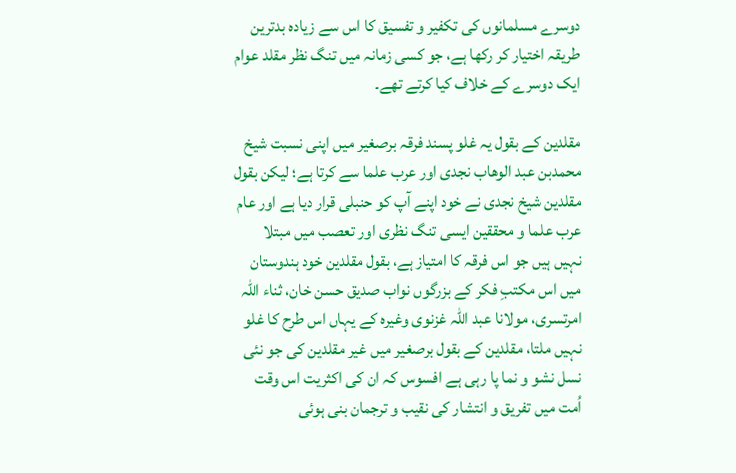دوسرے مسلمانوں کی تکفیر و تفسیق کا اس سے زیادہ بدترین طریقہ اختیار کر رکھا ہے، جو کسی زمانہ میں تنگ نظر مقلد عوام ایک دوسرے کے خلاف کیا کرتے تھے۔

مقلدین کے بقول یہ غلو پسند فرقہ برصغیر میں اپنی نسبت شیخ محمدبن عبد الوھاب نجدی اور عرب علما سے کرتا ہے؛ لیکن بقول مقلدین شیخ نجدی نے خود اپنے آپ کو حنبلی قرار دیا ہے اور عام عرب علما و محققین ایسی تنگ نظری اور تعصب میں مبتلا نہیں ہیں جو اس فرقہ کا امتیاز ہے، بقول مقلدین خود ہندوستان میں اس مکتبِ فکر کے بزرگوں نواب صدیق حسن خان، ثناء اللہ امرتسری، مولانا عبد اللہ غزنوی وغیرہ کے یہاں اس طرح کا غلو نہیں ملتا، مقلدین کے بقول برصغیر میں غیر مقلدین کی جو نئی نسل نشو و نما پا رہی ہے افسوس کہ ان کی اکثریت اس وقت اُمت میں تفریق و انتشار کی نقیب و ترجمان بنی ہوئی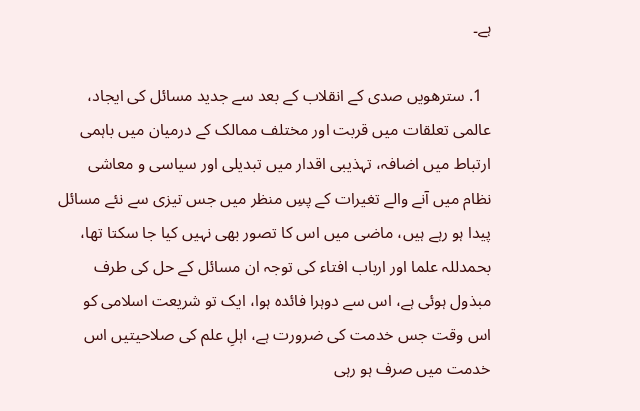ہے۔

  1. سترھویں صدی کے انقلاب کے بعد سے جدید مسائل کی ایجاد، عالمی تعلقات میں قربت اور مختلف ممالک کے درمیان میں باہمی ارتباط میں اضافہ، تہذیبی اقدار میں تبدیلی اور سیاسی و معاشی نظام میں آنے والے تغیرات کے پسِ منظر میں جس تیزی سے نئے مسائل پیدا ہو رہے ہیں، ماضی میں اس کا تصور بھی نہیں کیا جا سکتا تھا، بحمدللہ علما اور ارباب افتاء کی توجہ ان مسائل کے حل کی طرف مبذول ہوئی ہے، اس سے دوہرا فائدہ ہوا، ایک تو شریعت اسلامی کو اس وقت جس خدمت کی ضرورت ہے، اہلِ علم کی صلاحیتیں اس خدمت میں صرف ہو رہی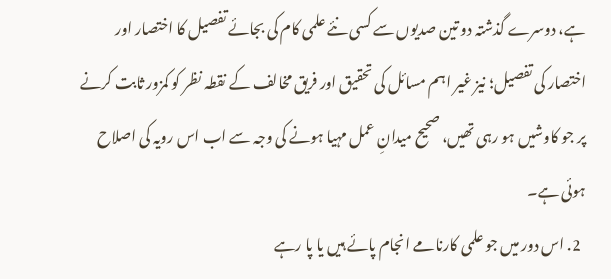ہے، دوسرے گذشتہ دو تین صدیوں سے کسی نئے علمی کام کی بجائے تفصیل کا اختصار اور اختصار کی تفصیل؛ نیز غیر اہم مسائل کی تحقیق اور فریق مخالف کے نقطہ نظر کو کمزور ثابت کرنے پر جو کاوشیں ہو رہی تھیں، صحیح میدانِ عمل مہیا ہونے کی وجہ سے اب اس رویہ کی اصلاح ہوئی ہے۔
  2. اس دور میں جو علمی کارنامے انجام پائے ہیں یا پا رہے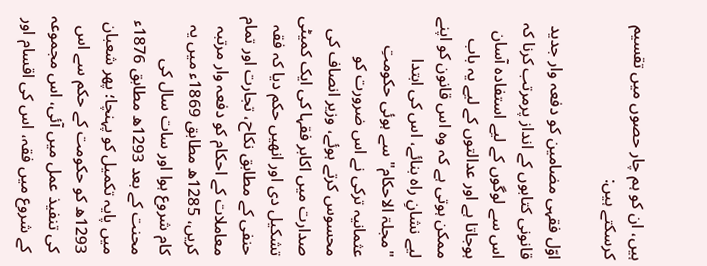ہیں، ان کو ہم چار حصوں میں تقسیم کرسکتے ہیں:

اوّل فقہی مضامین کو دفعہ وار جدید قانونی کتابوں کے انداز پرمرتب کرنا کہ اس سے لوگوں کے لیے استفادہ آسان ہوجاتا ہے اور عدالتوں کے لیے یہ باب ممکن ہوتی ہے کہ وہ اس قانون کو اپنے لیے نشانِ راہ بنائے، اس کی ابتدا "مجلۃ الاحکام" سے ہوئی حکومتِ عثمانیہ ترکی نے اس ضرورت کو محسوس کرتے ہوئے، وزیر انصاف کی صدارت میں اکابر فقہا کی ایک کمیٹی تشکیل دی اور انھیں حکم دیا کہ فقہ حنفی کے مطابق نکاح، تجارت اور تمام معاملات کے احکام کو دفعہ وار مرتبہ کریں، 1285ھ مطابق 1869ء میں یہ کام شروع ہوا اور سات سال کی محنت کے بعد 1293ھ مطابق 1876ء میں پایہ تکمیل کو پہنچا؛ پھر شعبان 1293ھ کو حکومت کے حکم سے اس کی تنفیذ عمل میں آئی، اس مجموعہ کے شروع میں فقہ، اس کی اقسام اور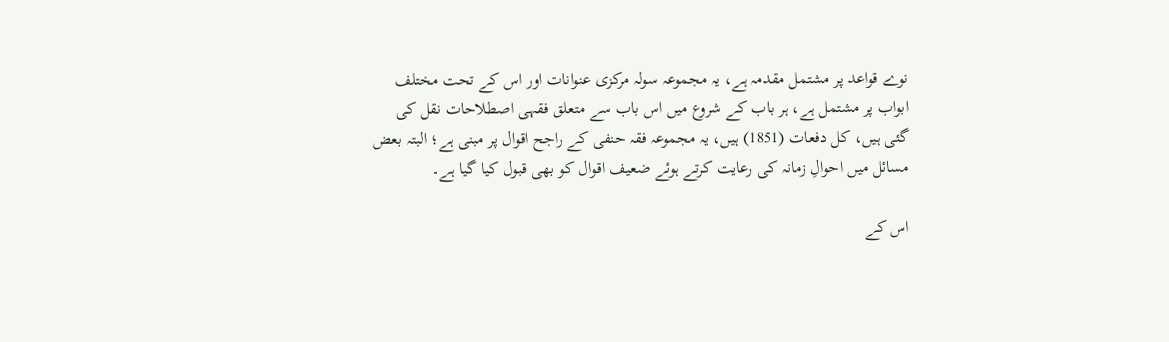نوے قواعد پر مشتمل مقدمہ ہے، یہ مجموعہ سولہ مرکزی عنوانات اور اس کے تحت مختلف ابواب پر مشتمل ہے، ہر باب کے شروع میں اس باب سے متعلق فقہی اصطلاحات نقل کی گئی ہیں، کل دفعات (1851) ہیں، یہ مجموعہ فقہ حنفی کے راجح اقوال پر مبنی ہے؛ البتہ بعض مسائل میں احوالِ زمانہ کی رعایت کرتے ہوئے ضعیف اقوال کو بھی قبول کیا گیا ہے۔

اس کے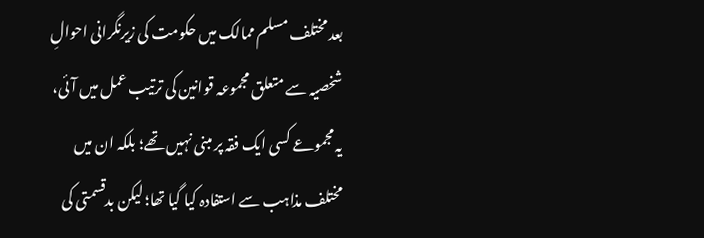بعد مختلف مسلم ممالک میں حکومت کی زیرنگرانی احوالِ شخصیہ سے متعلق مجموعہ قوانین کی ترتیب عمل میں آئی، یہ مجموعے کسی ایک فقہ پر مبنی نہیں تھے؛ بلکہ ان میں مختلف مذاہب سے استفادہ کیا گیا تھا؛ لیکن بدقسمتی کی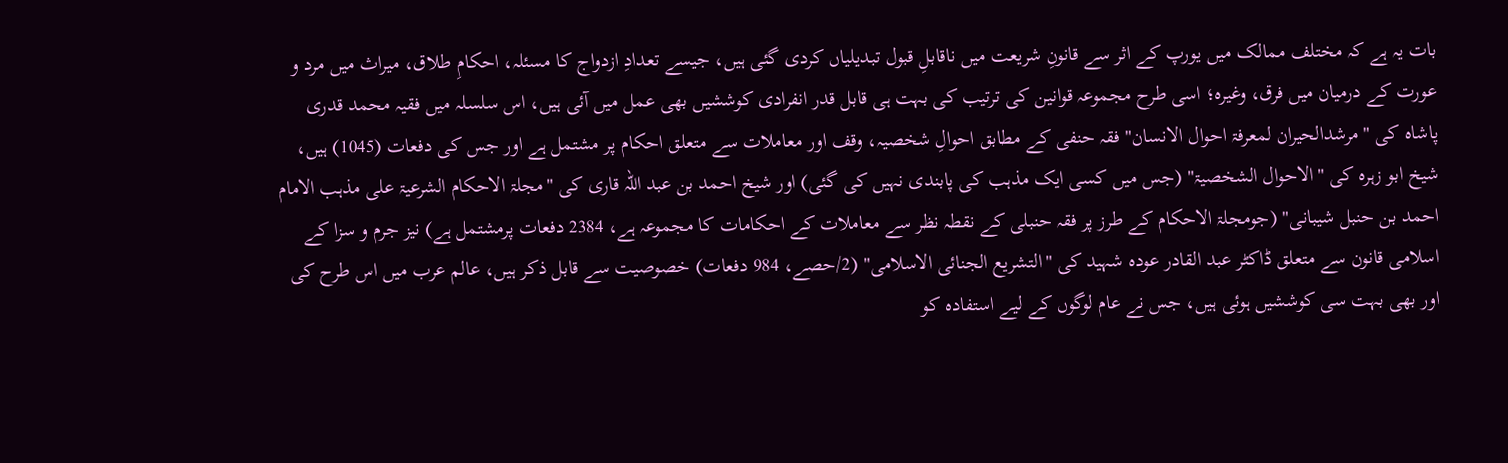بات یہ ہے کہ مختلف ممالک میں یورپ کے اثر سے قانونِ شریعت میں ناقابلِ قبول تبدیلیاں کردی گئی ہیں، جیسے تعدادِ ازدواج کا مسئلہ، احکامِ طلاق، میراث میں مرد و عورت کے درمیان میں فرق، وغیرہ؛ اسی طرح مجموعہ قوانین کی ترتیب کی بہت ہی قابل قدر انفرادی کوششیں بھی عمل میں آئی ہیں، اس سلسلہ میں فقیہ محمد قدری پاشاہ کی "مرشدالحیران لمعرفۃ احوال الانسان" فقہ حنفی کے مطابق احوالِ شخصیہ، وقف اور معاملات سے متعلق احکام پر مشتمل ہے اور جس کی دفعات (1045) ہیں، شیخ ابو زہرہ کی "الاحوال الشخصیۃ" (جس میں کسی ایک مذہب کی پابندی نہیں کی گئی) اور شیخ احمد بن عبد اللہ قاری کی "مجلۃ الاحکام الشرعیۃ علی مذہب الامام احمد بن حنبل شیبانی" (جومجلۃ الاحکام کے طرز پر فقہ حنبلی کے نقطہ نظر سے معاملات کے احکامات کا مجموعہ ہے، 2384 دفعات پرمشتمل ہے) نیز جرم و سزا کے اسلامی قانون سے متعلق ڈاکٹر عبد القادر عودہ شہید کی "التشریع الجنائی الاسلامی" (2/حصے، 984 دفعات) خصوصیت سے قابل ذکر ہیں، عالم عرب میں اس طرح کی اور بھی بہت سی کوششیں ہوئی ہیں، جس نے عام لوگوں کے لیے استفادہ کو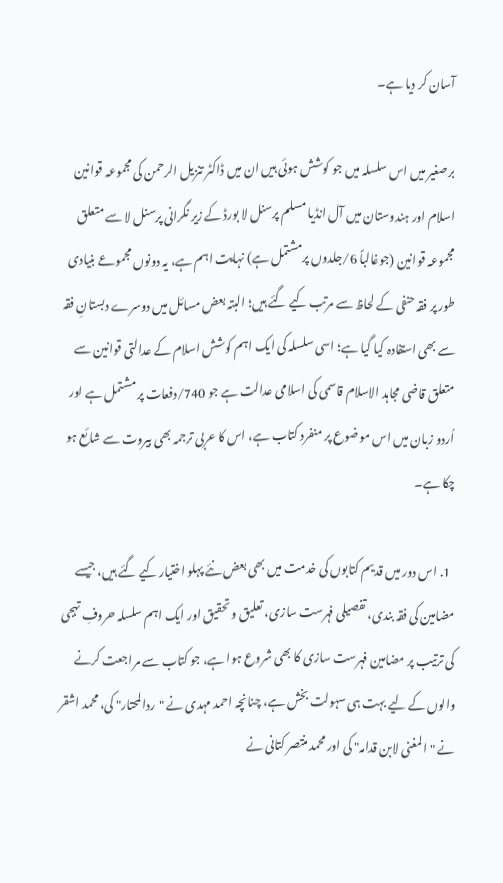آسان کر دیا ہے۔

برصغیر میں اس سلسلہ میں جو کوشش ہوئی ہیں ان میں ڈاکٹر تنزیل الرحمن کی مجموعہ قوانین اسلام اور ہندوستان میں آل انڈیا مسلم پرسنل لا بورڈ کے زیر نگرانی پرسنل لا سے متعلق مجموعہ قوانین (جوغالباً 6/جلدوں پرمشتمل ہے) نہایت اہم ہے، یہ دونوں مجموعے بنیادی طور پر فقہ حنفی کے لحاظ سے مرتب کیے گئے ہیں؛ البتہ بعض مسائل میں دوسرے دبستانِ فقہ سے بھی استفادہ کیا گیا ہے؛ اسی سلسلہ کی ایک اہم کوشش اسلام کے عدالتی قوانین سے متعلق قاضی مجاہد الاسلام قاسمی کی اسلامی عدالت ہے جو 740/دفعات پر مشتمل ہے اور اُردو زبان میں اس موضوع پر منفرد کتاب ہے، اس کا عربی ترجمہ بھی بیروت سے شائع ہو چکا ہے۔

  1. اس دور میں قدیم کتابوں کی خدمت میں بھی بعض نئے پہلو اختیار کیے گئے ہیں، جیسے مضامین کی فقہ بندی، تفصیلی فہرست سازی، تعلیق و تحقیق اور ایک اہم سلسلہ حروفِ تہجی کی ترتیب پر مضامین فہرست سازی کا بھی شروع ہوا ہے، جو کتاب سے مراجعت کرنے والوں کے لیے بہت ہی سہولت بخش ہے، چنانچہ احمد مہدی نے "ردالمحتار" کی، محمد اشقر نے "المغنی لابن قدامہ" کی اور محمد منتصر کتانی نے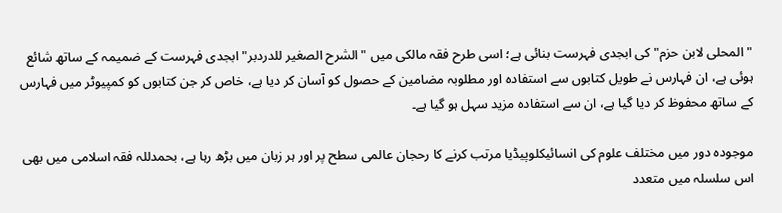"المحلی لابن حزم" کی ابجدی فہرست بنائی ہے؛ اسی طرح فقہ مالکی میں "الشرح الصغیر للدردبر" ابجدی فہرست کے ضمیمہ کے ساتھ شائع ہوئی ہے، ان فہارس نے طویل کتابوں سے استفادہ اور مطلوبہ مضامین کے حصول کو آسان کر دیا ہے، خاص کر جن کتابوں کو کمپیوٹر میں فہارس کے ساتھ محفوظ کر دیا گیا ہے، ان سے استفادہ مزید سہل ہو گیا ہے۔

موجودہ دور میں مختلف علوم کی انسائیکلوپیڈیا مرتب کرنے کا رحجان عالمی سطح پر اور ہر زبان میں بڑھ رہا ہے، بحمدللہ فقہ اسلامی میں بھی اس سلسلہ میں متعدد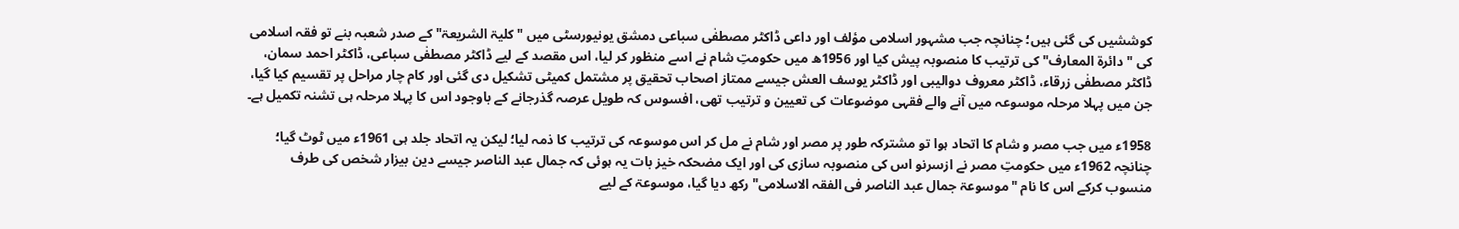کوششیں کی گئی ہیں؛ چنانچہ جب مشہور اسلامی مؤلف اور داعی ڈاکٹر مصطفٰی سباعی دمشق یونیورسٹی میں "کلیۃ الشریعۃ" کے صدر شعبہ بنے تو فقہ اسلامی کی "دائرۃ المعارف" کی ترتیب کا منصوبہ پیش کیا اور 1956ھ میں حکومتِ شام نے اسے منظور کر لیا، اس مقصد کے لیے ڈاکٹر مصطفٰی سباعی، ڈاکٹر احمد سمان، ڈاکٹر مصطفٰی زرقاء، ڈاکٹر معروف دوالیبی اور ڈاکٹر یوسف العش جیسے ممتاز اصحاب تحقیق پر مشتمل کمیٹی تشکیل دی گئی اور کام چار مراحل پر تقسیم کیا گیا، جن میں پہلا مرحلہ موسوعہ میں آنے والے فقہی موضوعات کی تعیین و ترتیب تھی، افسوس کہ طویل عرصہ گذرجانے کے باوجود اس کا پہلا مرحلہ ہی تشنہ تکمیل ہے۔

1958ء میں جب مصر و شام کا اتحاد ہوا تو مشترکہ طور پر مصر اور شام نے مل کر اس موسوعہ کی ترتیب کا ذمہ لیا؛ لیکن یہ اتحاد جلد ہی 1961ء میں ٹوٹ گیا؛ چنانچہ 1962ء میں حکومتِ مصر نے ازسرنو اس کی منصوبہ سازی کی اور ایک مضحکہ خیز بات یہ ہوئی کہ جمال عبد الناصر جیسے دین بیزار شخص کی طرف منسوب کرکے اس کا نام "موسوعۃ جمال عبد الناصر فی الفقہ الاسلامی" رکھ دیا گیا، موسوعۃ کے لیے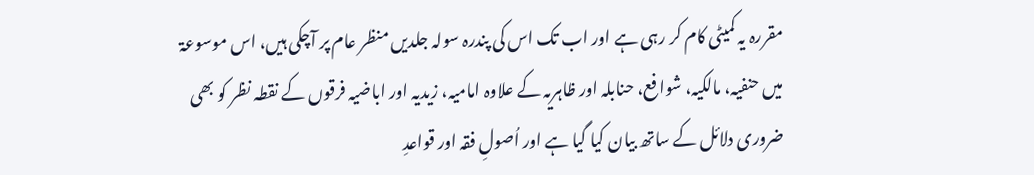مقررہ یہ کمیٹی کام کر رہی ہے اور اب تک اس کی پندرہ سولہ جلدیں منظر عام پر آچکی ہیں، اس موسوعۃ میں حنفیہ، مالکیہ، شوافع، حنابلہ اور ظاہریہ کے علاوہ امامیہ، زیدیہ اور اباضیہ فرقوں کے نقطہ نظر کو بھی ضروری دلائل کے ساتھ بیان کیا گیا ہے اور اُصولِ فقہ اور قواعدِ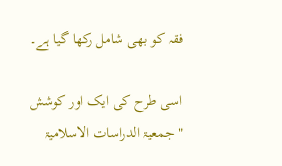فقہ کو بھی شامل رکھا گیا ہے۔

اسی طرح کی ایک اور کوشش "جمعیۃ الدراسات الاسلامیۃ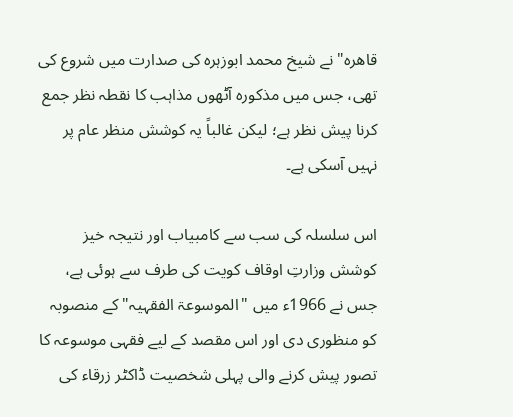قاھرہ" نے شیخ محمد ابوزہرہ کی صدارت میں شروع کی تھی، جس میں مذکورہ آٹھوں مذاہب کا نقطہ نظر جمع کرنا پیش نظر ہے؛ لیکن غالباً یہ کوشش منظر عام پر نہیں آسکی ہے۔

اس سلسلہ کی سب سے کامبیاب اور نتیجہ خیز کوشش وزارتِ اوقاف کویت کی طرف سے ہوئی ہے، جس نے 1966ء میں "الموسوعۃ الفقہیہ" کے منصوبہ کو منظوری دی اور اس مقصد کے لیے فقہی موسوعہ کا تصور پیش کرنے والی پہلی شخصیت ڈاکٹر زرقاء کی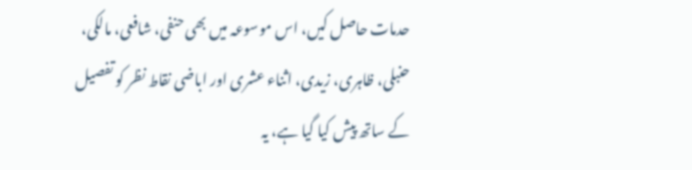حدمات حاصل کیں، اس موسوعہ میں بھی حنفی، شافعی، مالکی، حنبلی، ظاہری، زیدی، اثناء عشری اور اباضی نقاط نظر کو تفصیل کے ساتھ پیش کیا گیا ہے، یہ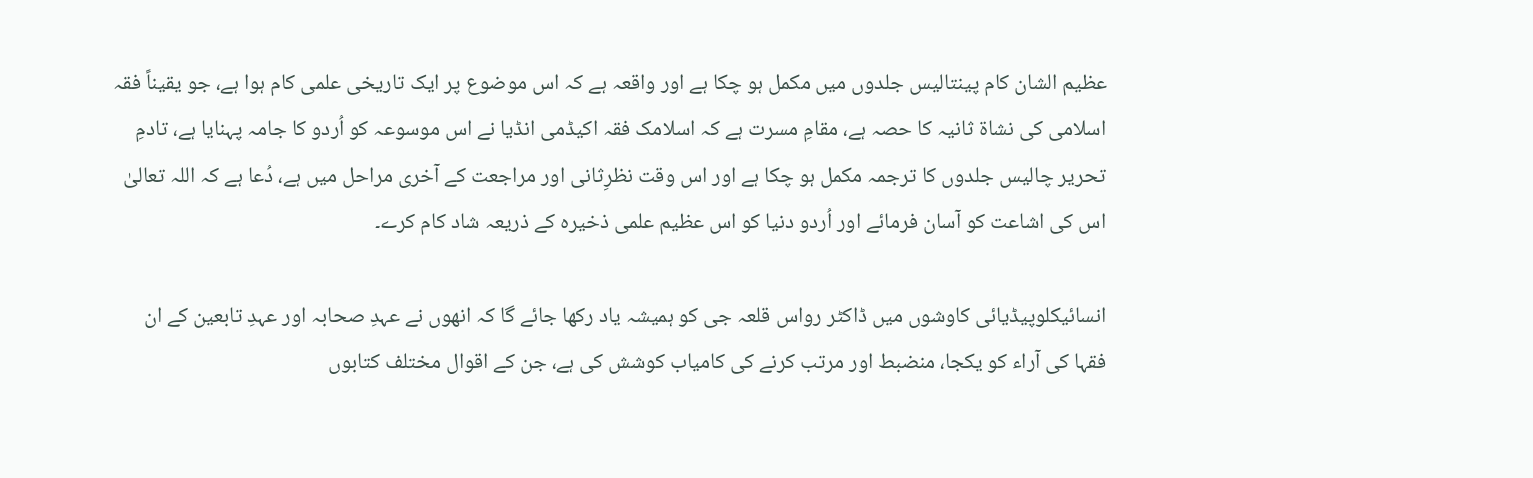عظیم الشان کام پینتالیس جلدوں میں مکمل ہو چکا ہے اور واقعہ ہے کہ اس موضوع پر ایک تاریخی علمی کام ہوا ہے، جو یقیناً فقہ اسلامی کی نشاۃ ثانیہ کا حصہ ہے، مقامِ مسرت ہے کہ اسلامک فقہ اکیڈمی انڈیا نے اس موسوعہ کو اُردو کا جامہ پہنایا ہے، تادمِ تحریر چالیس جلدوں کا ترجمہ مکمل ہو چکا ہے اور اس وقت نظرِثانی اور مراجعت کے آخری مراحل میں ہے، دُعا ہے کہ اللہ تعالیٰ اس کی اشاعت کو آسان فرمائے اور اُردو دنیا کو اس عظیم علمی ذخیرہ کے ذریعہ شاد کام کرے۔

انسائیکلوپیڈیائی کاوشوں میں ڈاکٹر رواس قلعہ جی کو ہمیشہ یاد رکھا جائے گا کہ انھوں نے عہدِ صحابہ اور عہدِ تابعین کے ان فقہا کی آراء کو یکجا، منضبط اور مرتب کرنے کی کامیاب کوشش کی ہے، جن کے اقوال مختلف کتابوں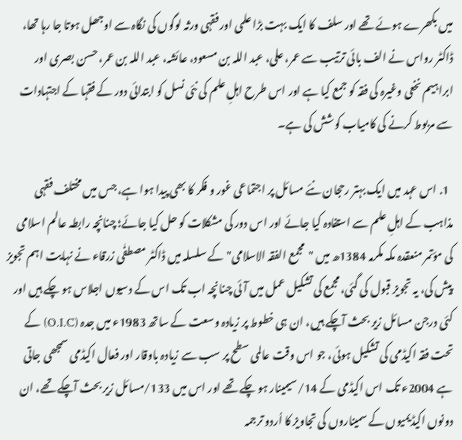میں بکھرے ہوئے تھے اور سلف کا ایک بہت بڑا علمی اور فقہی ورثہ لوگوں کی نگاہ سے اوجھل ہوتا جا رہا تھا، ڈاکٹر رواس نے الف بائی ترتیب سے عمر، علی، عبد اللہ بن مسعود، عائشہ، عبد اللہ بن عمر، حسن بصری اور ابراہیم نخعی وغیرہ کی فقہ کو جمع کیا ہے اور اس طرح اہلِ علم کی نئی نسل کو ابتدائی دور کے فقہا کے اجتہادات سے مربوط کرنے کی کامیاب کوشش کی ہے۔

  1. اس عہد میں ایک بہتر رحجان نئے مسائل پر اجتماعی غور و فکر کا بھی پیدا ہوا ہے، جس میں مختلف فقہی مذاہب کے اہلِ علم سے استفادہ کیا جائے اور اس دور کی مشکلات کو حل کیا جائے؛ چنانچہ رابطہ عالم اسلامی کی مؤتمر منعقدہ مکہ مکرمہ 1384ھ میں "مجمع الفقہ الاسلامی" کے سلسلہ میں ڈاکٹر مصطفٰی زرقاء نے نہایت اہم تجویز پیش کی، یہ تجویز قبول کی گئی، مجمع کی تشکیل عمل میں آئی چنانچہ اب تک اس کے دسیوں اجلاس ہو چکے ہیں اور کئی درجن مسائل زیر بحث آچکے ہیں، ان ہی خطوط پر زیادہ وسعت کے ساتھ 1983ء میں جدہ (O.I.C) کے تحت فقہ اکیڈمی کی تشکیل ہوئی، جو اس وقت عالمی سطح پر سب سے زیادہ باوقار اور فعال اکیڈمی سمجھی جاتی ہے 2004ء تک اس اکیڈمی کے 14/سیمینار ہو چکے تھے اور اس میں 133/مسائل زیر بحث آچکے تھے، ان دونوں اکیڈیمیوں کے سمیناروں کی تجاویز کا اُردو ترجمہ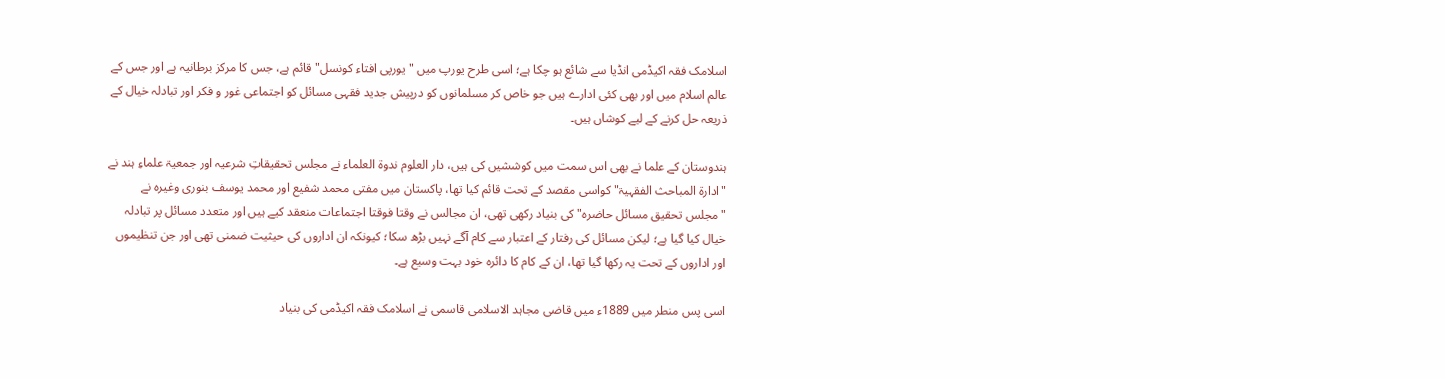اسلامک فقہ اکیڈمی انڈیا سے شائع ہو چکا ہے؛ اسی طرح یورپ میں "یورپی افتاء کونسل" قائم ہے، جس کا مرکز برطانیہ ہے اور جس کے عالم اسلام میں اور بھی کئی ادارے ہیں جو خاص کر مسلمانوں کو درپیش جدید فقہی مسائل کو اجتماعی غور و فکر اور تبادلہ خیال کے ذریعہ حل کرنے کے لیے کوشاں ہیں۔

ہندوستان کے علما نے بھی اس سمت میں کوششیں کی ہیں، دار العلوم ندوۃ العلماء نے مجلس تحقیقاتِ شرعیہ اور جمعیۃ علماءِ ہند نے "ادارۃ المباحث الفقہیۃ" کواسی مقصد کے تحت قائم کیا تھا، پاکستان میں مفتی محمد شفیع اور محمد یوسف بنوری وغیرہ نے "مجلس تحقیق مسائل حاضرہ" کی بنیاد رکھی تھی، ان مجالس نے وقتا فوقتا اجتماعات منعقد کیے ہیں اور متعدد مسائل پر تبادلہ خیال کیا گیا ہے؛ لیکن مسائل کی رفتار کے اعتبار سے کام آگے نہیں بڑھ سکا؛ کیونکہ ان اداروں کی حیثیت ضمنی تھی اور جن تنظیموں اور اداروں کے تحت یہ رکھا گیا تھا، ان کے کام کا دائرہ خود بہت وسیع ہے۔

اسی پس منطر میں 1889ء میں قاضی مجاہد الاسلامی قاسمی نے اسلامک فقہ اکیڈمی کی بنیاد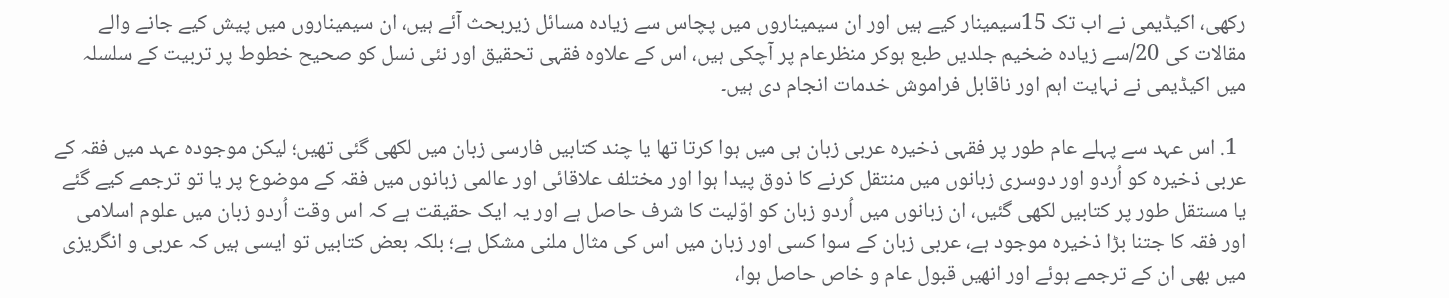رکھی، اکیڈیمی نے اب تک 15سیمینار کیے ہیں اور ان سیمیناروں میں پچاس سے زیادہ مسائل زیربحث آئے ہیں، ان سیمیناروں میں پیش کیے جانے والے مقالات کی 20/سے زیادہ ضخیم جلدیں طبع ہوکر منظرعام پر آچکی ہیں، اس کے علاوہ فقہی تحقیق اور نئی نسل کو صحیح خطوط پر تربیت کے سلسلہ میں اکیڈیمی نے نہایت اہم اور ناقابل فراموش خدمات انجام دی ہیں۔

  1. اس عہد سے پہلے عام طور پر فقہی ذخیرہ عربی زبان ہی میں ہوا کرتا تھا یا چند کتابیں فارسی زبان میں لکھی گئی تھیں؛ لیکن موجودہ عہد میں فقہ کے عربی ذخیرہ کو اُردو اور دوسری زبانوں میں منتقل کرنے کا ذوق پیدا ہوا اور مختلف علاقائی اور عالمی زبانوں میں فقہ کے موضوع پر یا تو ترجمے کیے گئے یا مستقل طور پر کتابیں لکھی گئیں، ان زبانوں میں اُردو زبان کو اوّلیت کا شرف حاصل ہے اور یہ ایک حقیقت ہے کہ اس وقت اُردو زبان میں علوم اسلامی اور فقہ کا جتنا بڑا ذخیرہ موجود ہے، عربی زبان کے سوا کسی اور زبان میں اس کی مثال ملنی مشکل ہے؛ بلکہ بعض کتابیں تو ایسی ہیں کہ عربی و انگریزی میں بھی ان کے ترجمے ہوئے اور انھیں قبول عام و خاص حاصل ہوا،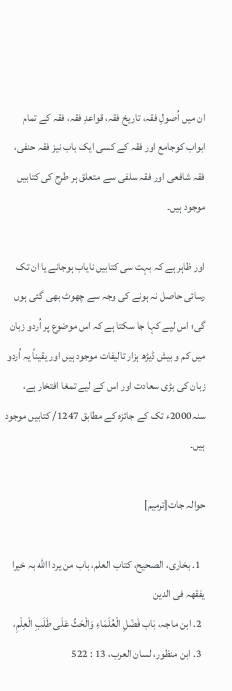ان میں اُصولِ فقہ، تاریخ فقہ، قواعدِ فقہ، فقہ کے تمام ابواب کوجامع اور فقہ کے کسی ایک باب نیز فقہ حنفی، فقہ شافعی اور فقہ سلفی سے متعلق ہر طرح کی کتابیں موجود ہیں۔

اور ظاہر ہے کہ بہت سی کتابیں نایاب ہوجانے یا ان تک رسائی حاصل نہ ہونے کی وجہ سے چھوٹ بھی گئی ہوں گی؛ اس لیے کہا جا سکتا ہے کہ اس موضوع پر اُردو زبان میں کم و بیش ڈیڑھ ہزار تالیفات موجود ہیں اور یقیناً یہ اُردو زبان کی بڑی سعادت اور اس کے لیے تمغا افتخار ہے، سنہ2000ء تک کے جائزہ کے مطابق 1247/ کتابیں موجود ہیں۔

حوالہ جات[ترمیم]

  1. بخاری، الصحيح، کتاب العلم، باب من يرد االله بہ خيرا يفقهہ فی الدين
  2. ابن ماجہ، بَاب فَضْلِ الْعُلَمَاءِ وَالْحَثِّ عَلَى طَلَبِ الْعِلْمِ،
  3. ابن منظور، لسان العرب، 13 : 522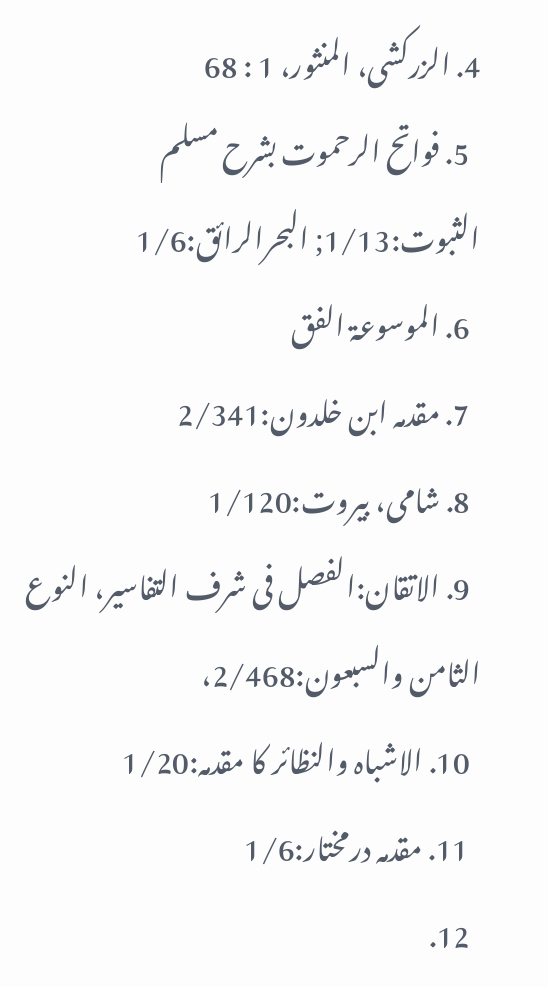4. الزرکشی، المنثور، 1 : 68
  5. فواتح الرحموت بشرح مسلم الثبوت:1/13; البحرالرائق:1/6
  6. الموسوعۃ الفق
  7. مقدمہ ابن خلدون:2/341
  8. شامی، بیروت:1/120
  9. الاتقان:الفصل فی شرف التفاسیر، النوع الثامن والسبعون:2/468،
  10. الاشباہ والنظائر کا مقدمہ:1/20
  11. مقدمہ درمختار:1/6
  12.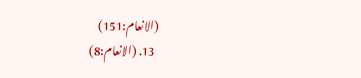(الانعام:151)
  13. (الانعام:8)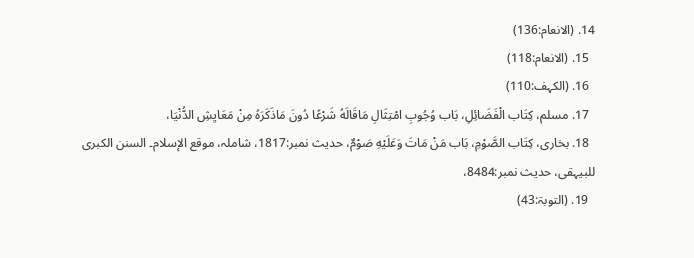14. (الانعام:136)
  15. (الانعام:118)
  16. (الکہف:110)
  17. مسلم، كِتَاب الْفَضَائِلِ، بَاب وُجُوبِ امْتِثَالِ مَاقَالَهُ شَرْعًا دُونَ مَاذَكَرَهُ مِنْ مَعَايِشِ الدُّنْيَا،
  18. بخاری، كِتَاب الصَّوْمِ، بَاب مَنْ مَاتَ وَعَلَيْهِ صَوْمٌ، حدیث نمبر:1817، شاملہ، موقع الإسلام۔ السنن الکبری للبیہقی، حدیث نمبر:8484،
  19. (التوبۃ:43)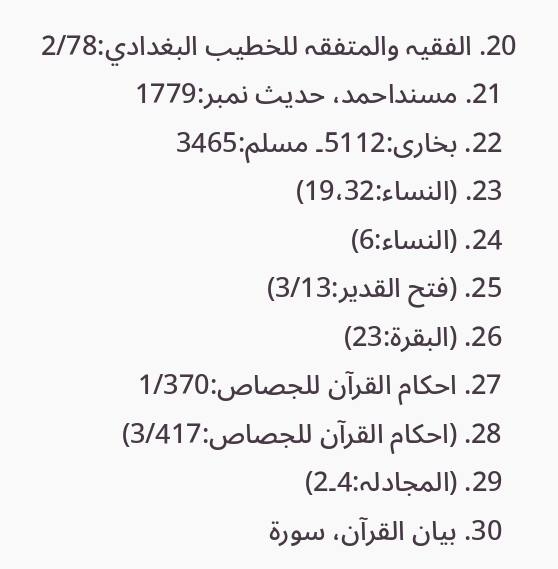20. الفقيہ والمتفقہ للخطيب البغدادي:2/78
  21. مسنداحمد، حدیث نمبر:1779
  22. بخاری:5112۔ مسلم:3465
  23. (النساء:19،32)
  24. (النساء:6)
  25. (فتح القدیر:3/13)
  26. (البقرۃ:23)
  27. احکام القرآن للجصاص:1/370
  28. (احکام القرآن للجصاص:3/417)
  29. (المجادلہ:4۔2)
  30. بیان القرآن، سورۃ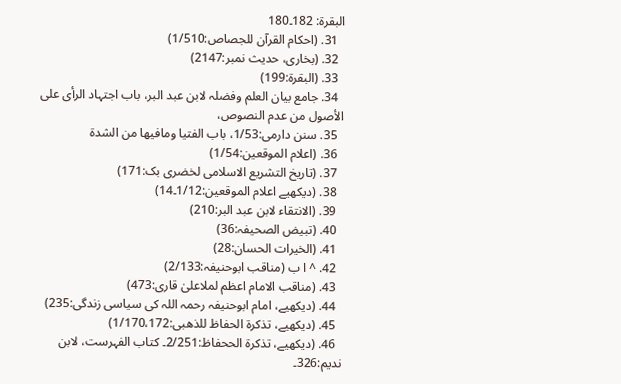البقرۃ: 182۔180
  31. (احکام القرآن للجصاص:1/510)
  32. (بخاری، حدیث نمبر:2147)
  33. (البقرۃ:199)
  34. جامع بیان العلم وفضلہ لابن عبد البر، باب اجتہاد الرأی علی الأصول من عدم النصوص،
  35. سنن دارمی:1/53، باب الفتیا ومافیھا من الشدۃ
  36. (اعلام الموقعین:1/54)
  37. (تاریخ التشریع الاسلامی لخضری بک:171)
  38. (دیکھیے اعلام الموقعین:1/12۔14)
  39. (الانتقاء لابن عبد البر:210)
  40. (تبیض الصحیفہ:36)
  41. (الخیرات الحسان:28)
  42. ^ ا ب (مناقب ابوحنیفہ:2/133)
  43. (مناقب الامام اعظم لملاعلیٰ قاری:473)
  44. (دیکھیے، امام ابوحنیفہ رحمہ اللہ کی سیاسی زندگی:235)
  45. (دیکھیے، تذکرۃ الحفاظ للذھبی:1/170،172)
  46. (دیکھیے، تذکرۃ الححفاظ:2/251۔ کتاب الفہرست، لابن ندیم:326۔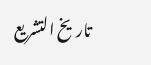تاریخ التشریع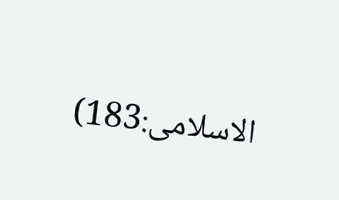الاسلامی:183)